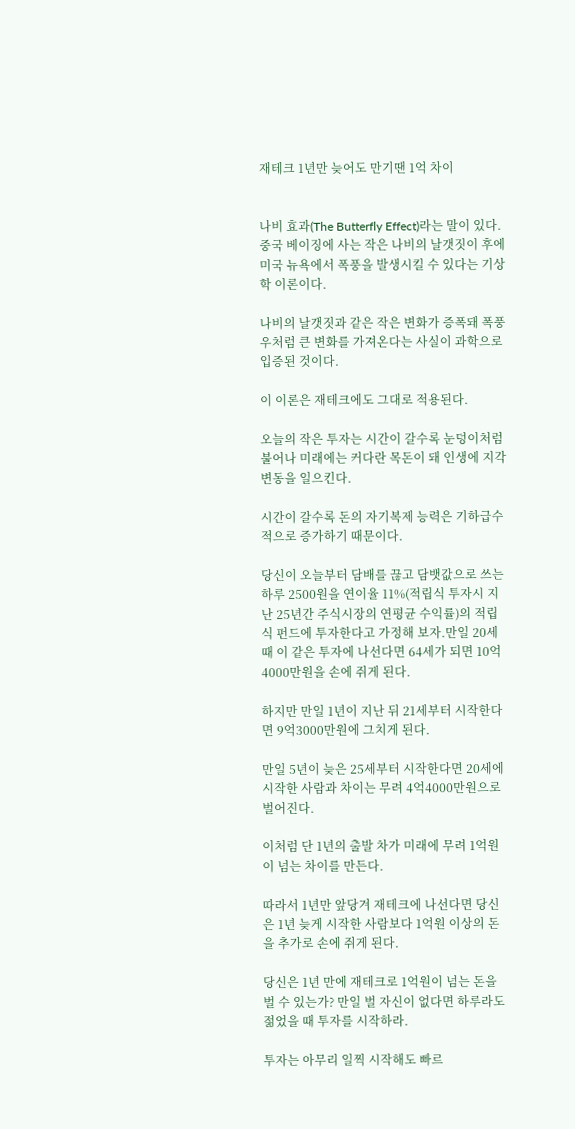재테크 1년만 늦어도 만기땐 1억 차이


나비 효과(The Butterfly Effect)라는 말이 있다.
중국 베이징에 사는 작은 나비의 날갯짓이 후에 미국 뉴욕에서 폭풍을 발생시킬 수 있다는 기상학 이론이다.

나비의 날갯짓과 같은 작은 변화가 증폭돼 폭풍우처럼 큰 변화를 가져온다는 사실이 과학으로 입증된 것이다.

이 이론은 재테크에도 그대로 적용된다.

오늘의 작은 투자는 시간이 갈수록 눈덩이처럼 불어나 미래에는 커다란 목돈이 돼 인생에 지각변동을 일으킨다.

시간이 갈수록 돈의 자기복제 능력은 기하급수적으로 증가하기 때문이다.

당신이 오늘부터 담배를 끊고 담뱃값으로 쓰는 하루 2500원을 연이율 11%(적립식 투자시 지난 25년간 주식시장의 연평균 수익률)의 적립식 펀드에 투자한다고 가정해 보자.만일 20세 때 이 같은 투자에 나선다면 64세가 되면 10억4000만원을 손에 쥐게 된다.

하지만 만일 1년이 지난 뒤 21세부터 시작한다면 9억3000만원에 그치게 된다.

만일 5년이 늦은 25세부터 시작한다면 20세에 시작한 사람과 차이는 무려 4억4000만원으로 벌어진다.

이처럼 단 1년의 출발 차가 미래에 무려 1억원이 넘는 차이를 만든다.

따라서 1년만 앞당겨 재테크에 나선다면 당신은 1년 늦게 시작한 사람보다 1억원 이상의 돈을 추가로 손에 쥐게 된다.

당신은 1년 만에 재테크로 1억원이 넘는 돈을 벌 수 있는가? 만일 벌 자신이 없다면 하루라도 젊었을 때 투자를 시작하라.

투자는 아무리 일찍 시작해도 빠르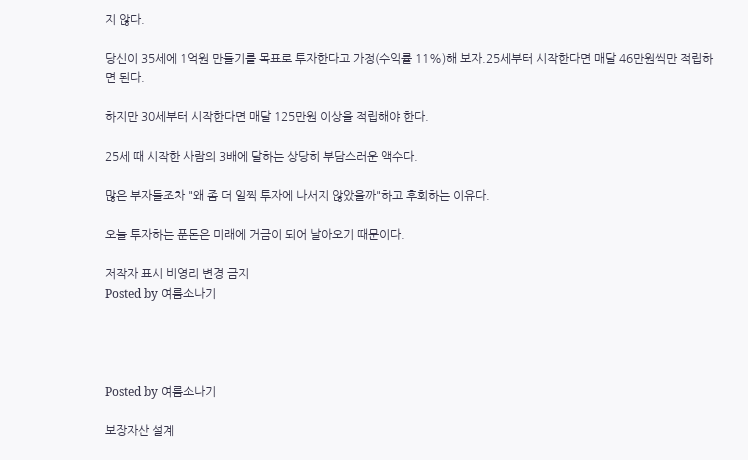지 않다.

당신이 35세에 1억원 만들기를 목표로 투자한다고 가정(수익률 11%)해 보자.25세부터 시작한다면 매달 46만원씩만 적립하면 된다.

하지만 30세부터 시작한다면 매달 125만원 이상을 적립해야 한다.

25세 때 시작한 사람의 3배에 달하는 상당히 부담스러운 액수다.

많은 부자들조차 "왜 좀 더 일찍 투자에 나서지 않았을까"하고 후회하는 이유다.

오늘 투자하는 푼돈은 미래에 거금이 되어 날아오기 때문이다.

저작자 표시 비영리 변경 금지
Posted by 여름소나기




Posted by 여름소나기

보장자산 설계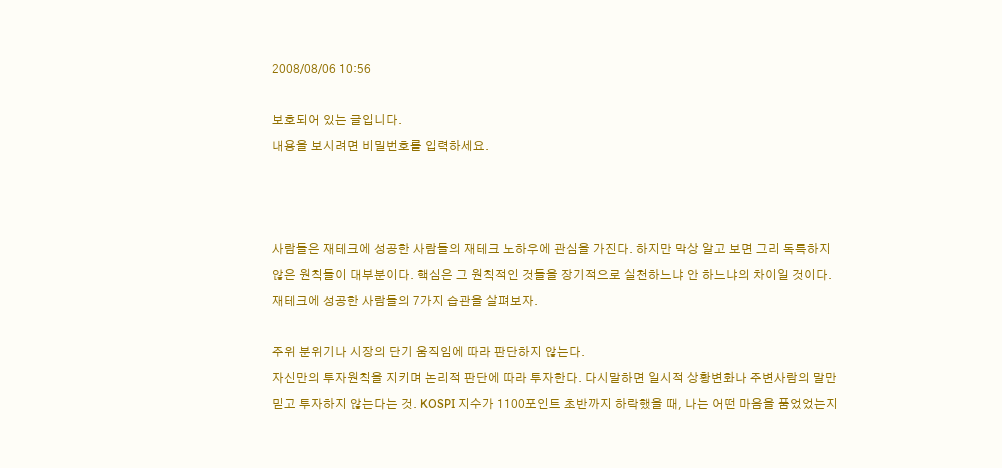2008/08/06 10:56

보호되어 있는 글입니다.
내용을 보시려면 비밀번호를 입력하세요.



사람들은 재테크에 성공한 사람들의 재테크 노하우에 관심을 가진다. 하지만 막상 알고 보면 그리 독특하지 않은 원칙들이 대부분이다. 핵심은 그 원칙적인 것들을 장기적으로 실천하느냐 안 하느냐의 차이일 것이다. 재테크에 성공한 사람들의 7가지 습관을 살펴보자.

주위 분위기나 시장의 단기 움직임에 따라 판단하지 않는다.
자신만의 투자원칙을 지키며 논리적 판단에 따라 투자한다. 다시말하면 일시적 상황변화나 주변사람의 말만 믿고 투자하지 않는다는 것. KOSPI 지수가 1100포인트 초반까지 하락했을 때, 나는 어떤 마음을 품었었는지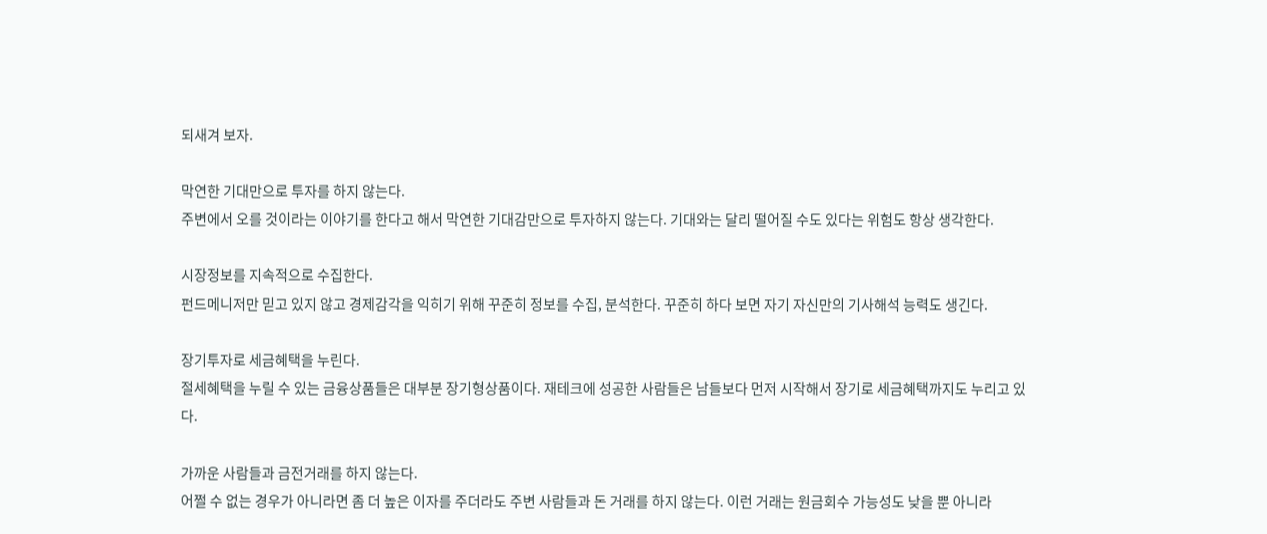되새겨 보자.

막연한 기대만으로 투자를 하지 않는다.
주변에서 오를 것이라는 이야기를 한다고 해서 막연한 기대감만으로 투자하지 않는다. 기대와는 달리 떨어질 수도 있다는 위험도 항상 생각한다.

시장정보를 지속적으로 수집한다.
펀드메니저만 믿고 있지 않고 경제감각을 익히기 위해 꾸준히 정보를 수집, 분석한다. 꾸준히 하다 보면 자기 자신만의 기사해석 능력도 생긴다.

장기투자로 세금혜택을 누린다.
절세혜택을 누릴 수 있는 금융상품들은 대부분 장기형상품이다. 재테크에 성공한 사람들은 남들보다 먼저 시작해서 장기로 세금혜택까지도 누리고 있다.

가까운 사람들과 금전거래를 하지 않는다.
어쩔 수 없는 경우가 아니라면 좀 더 높은 이자를 주더라도 주변 사람들과 돈 거래를 하지 않는다. 이런 거래는 원금회수 가능성도 낮을 뿐 아니라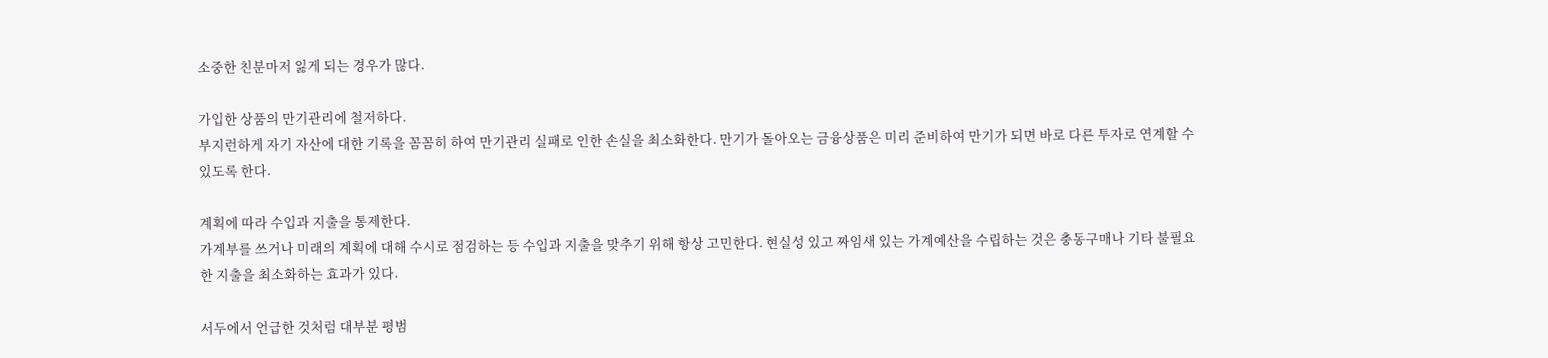소중한 친분마저 잃게 되는 경우가 많다.

가입한 상품의 만기관리에 철저하다.
부지런하게 자기 자산에 대한 기록을 꼼꼼히 하여 만기관리 실패로 인한 손실을 최소화한다. 만기가 돌아오는 금융상품은 미리 준비하여 만기가 되면 바로 다른 투자로 연계할 수 있도록 한다.

계획에 따라 수입과 지출을 통제한다.
가계부를 쓰거나 미래의 계획에 대해 수시로 점검하는 등 수입과 지출을 맞추기 위해 항상 고민한다. 현실성 있고 짜임새 있는 가계예산을 수립하는 것은 충동구매나 기타 불필요한 지출을 최소화하는 효과가 있다.

서두에서 언급한 것처럼 대부분 평범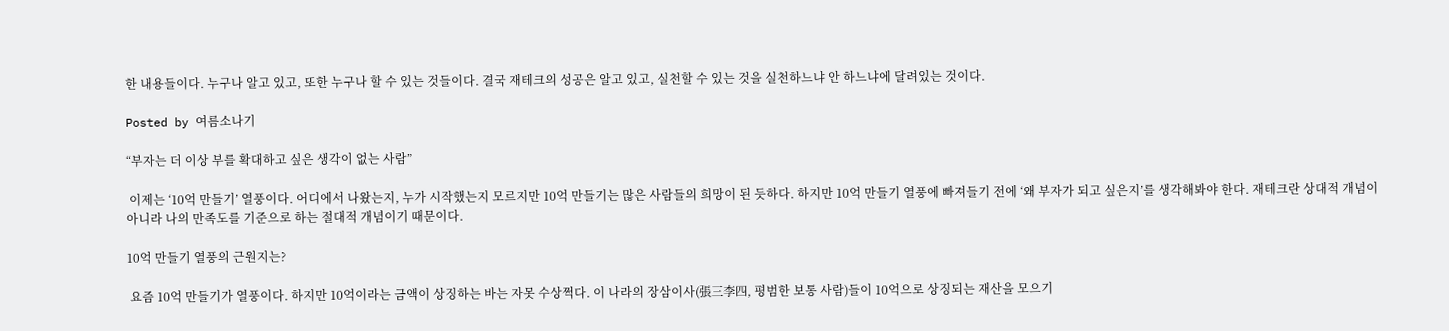한 내용들이다. 누구나 알고 있고, 또한 누구나 할 수 있는 것들이다. 결국 재테크의 성공은 알고 있고, 실천할 수 있는 것을 실천하느냐 안 하느냐에 달려있는 것이다.

Posted by 여름소나기

“부자는 더 이상 부를 확대하고 싶은 생각이 없는 사람”

 이제는 ‘10억 만들기’ 열풍이다. 어디에서 나왔는지, 누가 시작했는지 모르지만 10억 만들기는 많은 사람들의 희망이 된 듯하다. 하지만 10억 만들기 열풍에 빠져들기 전에 ‘왜 부자가 되고 싶은지’를 생각해봐야 한다. 재테크란 상대적 개념이 아니라 나의 만족도를 기준으로 하는 절대적 개념이기 때문이다.

10억 만들기 열풍의 근원지는?

 요즘 10억 만들기가 열풍이다. 하지만 10억이라는 금액이 상징하는 바는 자못 수상쩍다. 이 나라의 장삼이사(張三李四, 평범한 보통 사람)들이 10억으로 상징되는 재산을 모으기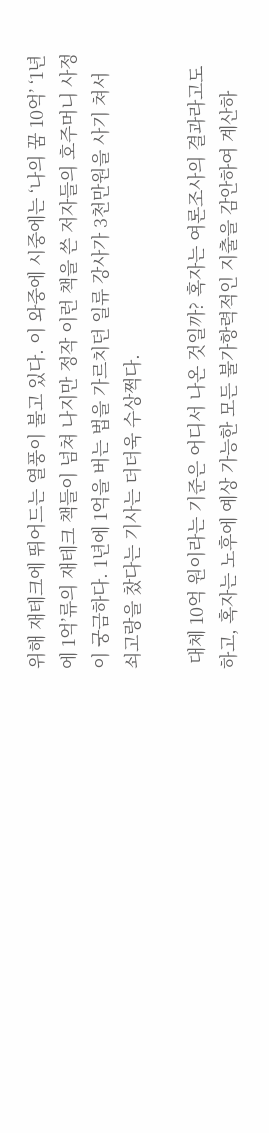위해 재테크에 뛰어드는 열풍이 불고 있다. 이 와중에 시중에는 ‘나의 꿈 10억’ ‘1년에 1억’류의 재테크 책들이 넘쳐 나지만 정작 이런 책을 쓴 저자들의 호주머니 사정이 궁금하다. 1년에 1억을 버는 법을 가르치던 일류 강사가 3천만원을 사기 쳐서 쇠고랑을 찼다는 기사는 더더욱 수상쩍다.

 대체 10억 원이라는 기준은 어디서 나온 것일까? 혹자는 여론조사의 결과라고도 하고, 혹자는 노후에 예상 가능한 모든 불가항력적인 지출을 감안하여 계산하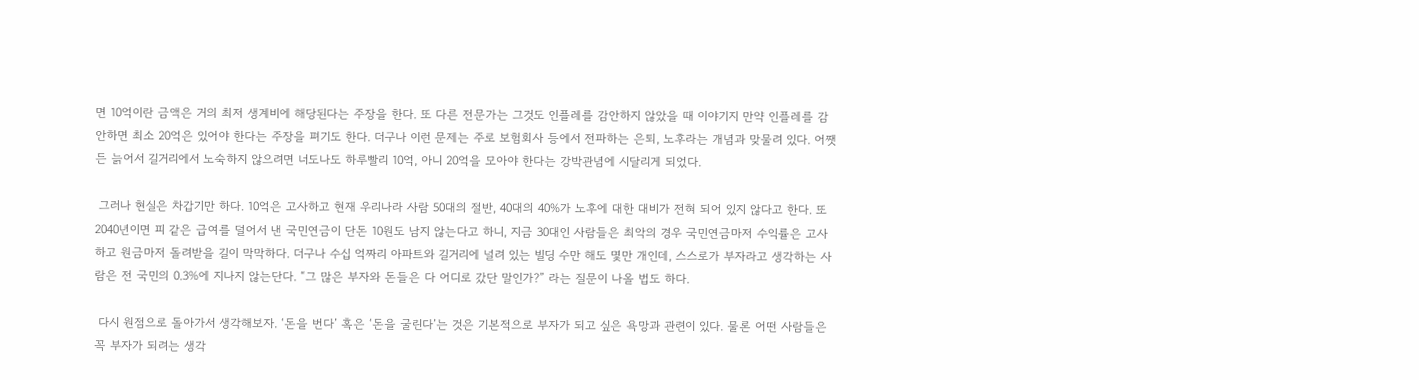면 10억이란 금액은 거의 최저 생계비에 해당된다는 주장을 한다. 또 다른 전문가는 그것도 인플레를 감안하지 않았을 때 이야기지 만약 인플레를 감안하면 최소 20억은 있어야 한다는 주장을 펴기도 한다. 더구나 이런 문제는 주로 보험회사 등에서 전파하는 은퇴, 노후라는 개념과 맞물려 있다. 어쨋든 늙어서 길거리에서 노숙하지 않으려면 너도나도 하루빨리 10억, 아니 20억을 모아야 한다는 강박관념에 시달리게 되었다.

 그러나 현실은 차갑기만 하다. 10억은 고사하고 현재 우리나라 사람 50대의 절반, 40대의 40%가 노후에 대한 대비가 전혀 되어 있지 않다고 한다. 또 2040년이면 피 같은 급여를 덜어서 낸 국민연금이 단돈 10원도 남지 않는다고 하니, 지금 30대인 사람들은 최악의 경우 국민연금마저 수익률은 고사하고 원금마저 돌려받을 길이 막막하다. 더구나 수십 억짜리 아파트와 길거리에 널려 있는 빌딩 수만 해도 몇만 개인데, 스스로가 부자라고 생각하는 사람은 전 국민의 0.3%에 지나지 않는단다. “그 많은 부자와 돈들은 다 어디로 갔단 말인가?” 라는 질문이 나올 법도 하다.

 다시 원점으로 돌아가서 생각해보자. ‘돈을 번다’ 혹은 ‘돈을 굴린다’는 것은 기본적으로 부자가 되고 싶은 욕망과 관련이 있다. 물론 어떤 사람들은 꼭 부자가 되려는 생각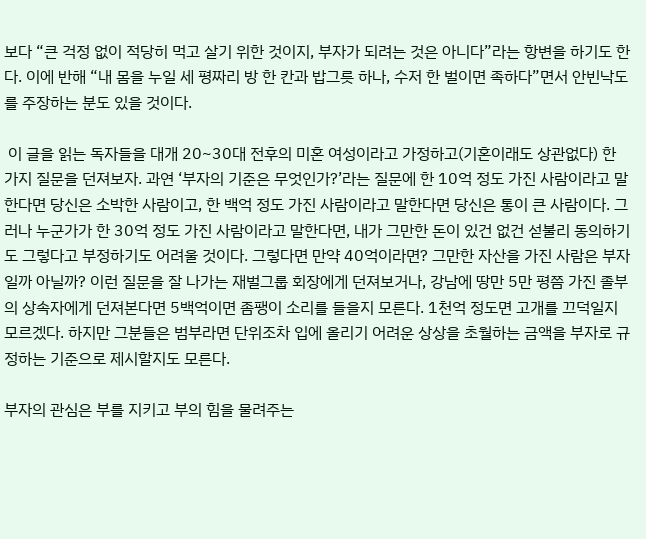보다 “큰 걱정 없이 적당히 먹고 살기 위한 것이지, 부자가 되려는 것은 아니다”라는 항변을 하기도 한다. 이에 반해 “내 몸을 누일 세 평짜리 방 한 칸과 밥그릇 하나, 수저 한 벌이면 족하다”면서 안빈낙도를 주장하는 분도 있을 것이다.

 이 글을 읽는 독자들을 대개 20~30대 전후의 미혼 여성이라고 가정하고(기혼이래도 상관없다) 한 가지 질문을 던져보자. 과연 ‘부자의 기준은 무엇인가?’라는 질문에 한 10억 정도 가진 사람이라고 말한다면 당신은 소박한 사람이고, 한 백억 정도 가진 사람이라고 말한다면 당신은 통이 큰 사람이다. 그러나 누군가가 한 30억 정도 가진 사람이라고 말한다면, 내가 그만한 돈이 있건 없건 섣불리 동의하기도 그렇다고 부정하기도 어려울 것이다. 그렇다면 만약 40억이라면? 그만한 자산을 가진 사람은 부자일까 아닐까? 이런 질문을 잘 나가는 재벌그룹 회장에게 던져보거나, 강남에 땅만 5만 평쯤 가진 졸부의 상속자에게 던져본다면 5백억이면 좀팽이 소리를 들을지 모른다. 1천억 정도면 고개를 끄덕일지 모르겠다. 하지만 그분들은 범부라면 단위조차 입에 올리기 어려운 상상을 초월하는 금액을 부자로 규정하는 기준으로 제시할지도 모른다.

부자의 관심은 부를 지키고 부의 힘을 물려주는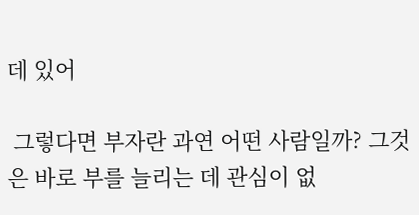데 있어

 그렇다면 부자란 과연 어떤 사람일까? 그것은 바로 부를 늘리는 데 관심이 없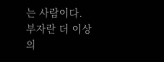는 사람이다. 부자란 더 이상의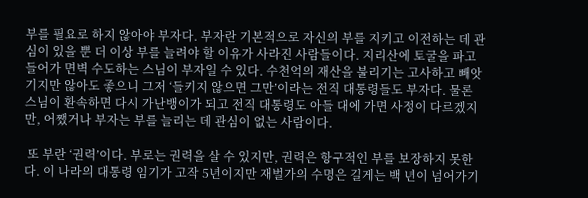부를 필요로 하지 않아야 부자다. 부자란 기본적으로 자신의 부를 지키고 이전하는 데 관심이 있을 뿐 더 이상 부를 늘려야 할 이유가 사라진 사람들이다. 지리산에 토굴을 파고 들어가 면벽 수도하는 스님이 부자일 수 있다. 수천억의 재산을 불리기는 고사하고 빼앗기지만 않아도 좋으니 그저 ‘들키지 않으면 그만’이라는 전직 대통령들도 부자다. 물론 스님이 환속하면 다시 가난뱅이가 되고 전직 대통령도 아들 대에 가면 사정이 다르겠지만, 어쨌거나 부자는 부를 늘리는 데 관심이 없는 사람이다.

 또 부란 ‘권력’이다. 부로는 권력을 살 수 있지만, 권력은 항구적인 부를 보장하지 못한다. 이 나라의 대통령 임기가 고작 5년이지만 재벌가의 수명은 길게는 백 년이 넘어가기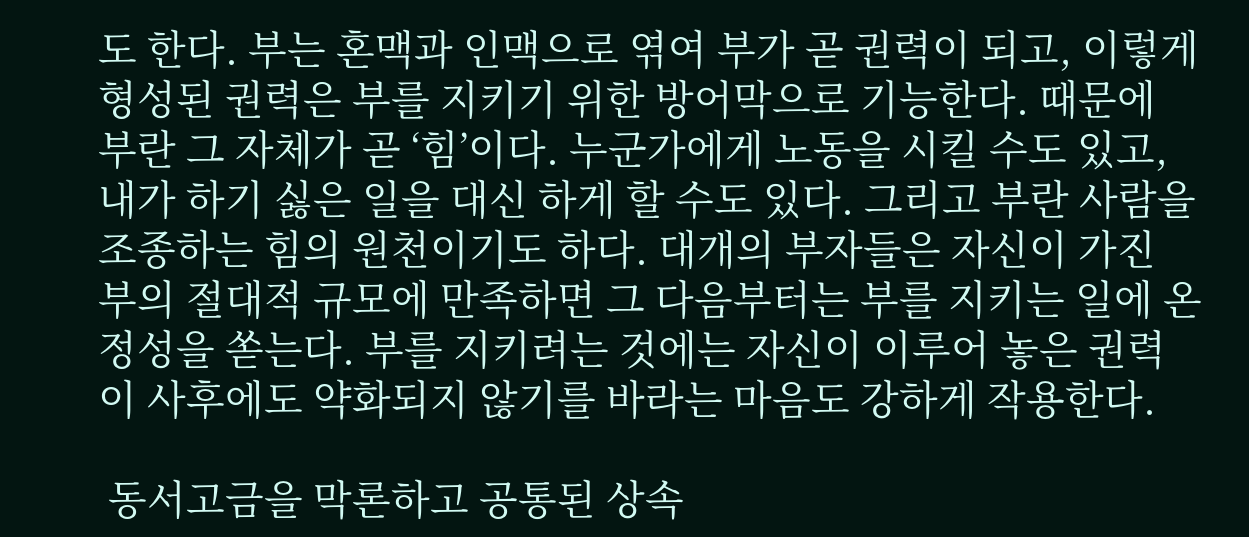도 한다. 부는 혼맥과 인맥으로 엮여 부가 곧 권력이 되고, 이렇게 형성된 권력은 부를 지키기 위한 방어막으로 기능한다. 때문에 부란 그 자체가 곧 ‘힘’이다. 누군가에게 노동을 시킬 수도 있고, 내가 하기 싫은 일을 대신 하게 할 수도 있다. 그리고 부란 사람을 조종하는 힘의 원천이기도 하다. 대개의 부자들은 자신이 가진 부의 절대적 규모에 만족하면 그 다음부터는 부를 지키는 일에 온 정성을 쏟는다. 부를 지키려는 것에는 자신이 이루어 놓은 권력이 사후에도 약화되지 않기를 바라는 마음도 강하게 작용한다.

 동서고금을 막론하고 공통된 상속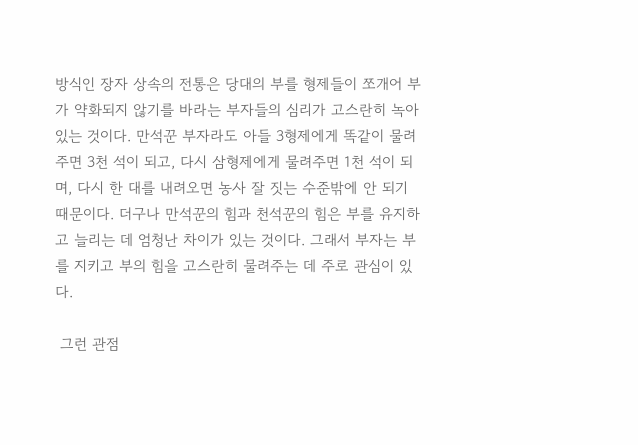방식인 장자 상속의 전통은 당대의 부를 형제들이 쪼개어 부가 약화되지 않기를 바라는 부자들의 심리가 고스란히 녹아 있는 것이다. 만석꾼 부자라도 아들 3형제에게 똑같이 물려주면 3천 석이 되고, 다시 삼형제에게 물려주면 1천 석이 되며, 다시 한 대를 내려오면 농사 잘 짓는 수준밖에 안 되기 때문이다. 더구나 만석꾼의 힘과 천석꾼의 힘은 부를 유지하고 늘리는 데 엄청난 차이가 있는 것이다. 그래서 부자는 부를 지키고 부의 힘을 고스란히 물려주는 데 주로 관심이 있다.

 그런 관점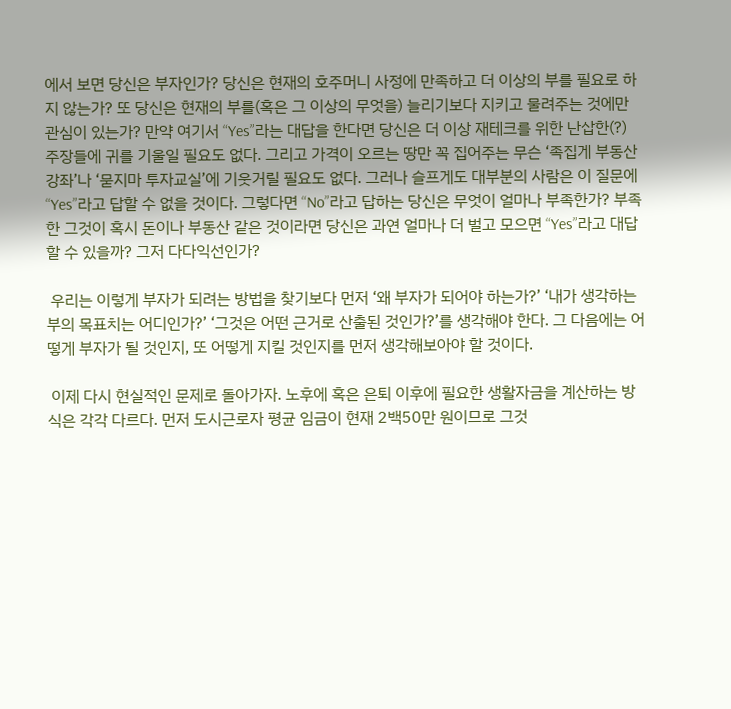에서 보면 당신은 부자인가? 당신은 현재의 호주머니 사정에 만족하고 더 이상의 부를 필요로 하지 않는가? 또 당신은 현재의 부를(혹은 그 이상의 무엇을) 늘리기보다 지키고 물려주는 것에만 관심이 있는가? 만약 여기서 “Yes”라는 대답을 한다면 당신은 더 이상 재테크를 위한 난삽한(?) 주장들에 귀를 기울일 필요도 없다. 그리고 가격이 오르는 땅만 꼭 집어주는 무슨 ‘족집게 부동산 강좌’나 ‘묻지마 투자교실’에 기웃거릴 필요도 없다. 그러나 슬프게도 대부분의 사람은 이 질문에 “Yes”라고 답할 수 없을 것이다. 그렇다면 “No”라고 답하는 당신은 무엇이 얼마나 부족한가? 부족한 그것이 혹시 돈이나 부동산 같은 것이라면 당신은 과연 얼마나 더 벌고 모으면 “Yes”라고 대답할 수 있을까? 그저 다다익선인가?

 우리는 이렇게 부자가 되려는 방법을 찾기보다 먼저 ‘왜 부자가 되어야 하는가?’ ‘내가 생각하는 부의 목표치는 어디인가?’ ‘그것은 어떤 근거로 산출된 것인가?’를 생각해야 한다. 그 다음에는 어떻게 부자가 될 것인지, 또 어떻게 지킬 것인지를 먼저 생각해보아야 할 것이다.

 이제 다시 현실적인 문제로 돌아가자. 노후에 혹은 은퇴 이후에 필요한 생활자금을 계산하는 방식은 각각 다르다. 먼저 도시근로자 평균 임금이 현재 2백50만 원이므로 그것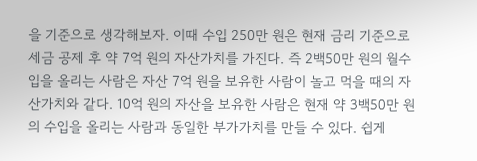을 기준으로 생각해보자. 이때 수입 250만 원은 현재 금리 기준으로 세금 공제 후 약 7억 원의 자산가치를 가진다. 즉 2백50만 원의 월수입을 올리는 사람은 자산 7억 원을 보유한 사람이 놀고 먹을 때의 자산가치와 같다. 10억 원의 자산을 보유한 사람은 현재 약 3백50만 원의 수입을 올리는 사람과 동일한 부가가치를 만들 수 있다. 쉽게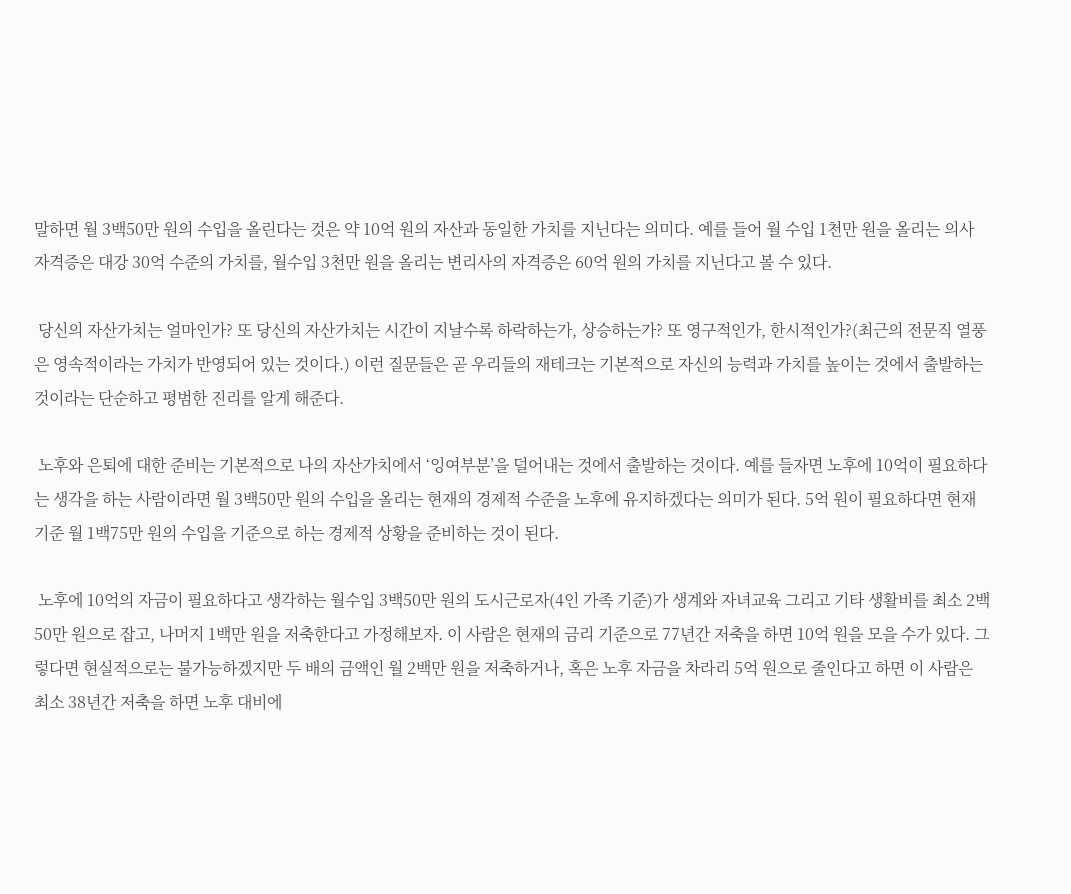말하면 월 3백50만 원의 수입을 올린다는 것은 약 10억 원의 자산과 동일한 가치를 지닌다는 의미다. 예를 들어 월 수입 1천만 원을 올리는 의사 자격증은 대강 30억 수준의 가치를, 월수입 3천만 원을 올리는 변리사의 자격증은 60억 원의 가치를 지닌다고 볼 수 있다.

 당신의 자산가치는 얼마인가? 또 당신의 자산가치는 시간이 지날수록 하락하는가, 상승하는가? 또 영구적인가, 한시적인가?(최근의 전문직 열풍은 영속적이라는 가치가 반영되어 있는 것이다.) 이런 질문들은 곧 우리들의 재테크는 기본적으로 자신의 능력과 가치를 높이는 것에서 출발하는 것이라는 단순하고 평범한 진리를 알게 해준다.

 노후와 은퇴에 대한 준비는 기본적으로 나의 자산가치에서 ‘잉여부분’을 덜어내는 것에서 출발하는 것이다. 예를 들자면 노후에 10억이 필요하다는 생각을 하는 사람이라면 월 3백50만 원의 수입을 올리는 현재의 경제적 수준을 노후에 유지하겠다는 의미가 된다. 5억 원이 필요하다면 현재 기준 월 1백75만 원의 수입을 기준으로 하는 경제적 상황을 준비하는 것이 된다.

 노후에 10억의 자금이 필요하다고 생각하는 월수입 3백50만 원의 도시근로자(4인 가족 기준)가 생계와 자녀교육 그리고 기타 생활비를 최소 2백50만 원으로 잡고, 나머지 1백만 원을 저축한다고 가정해보자. 이 사람은 현재의 금리 기준으로 77년간 저축을 하면 10억 원을 모을 수가 있다. 그렇다면 현실적으로는 불가능하겠지만 두 배의 금액인 월 2백만 원을 저축하거나, 혹은 노후 자금을 차라리 5억 원으로 줄인다고 하면 이 사람은 최소 38년간 저축을 하면 노후 대비에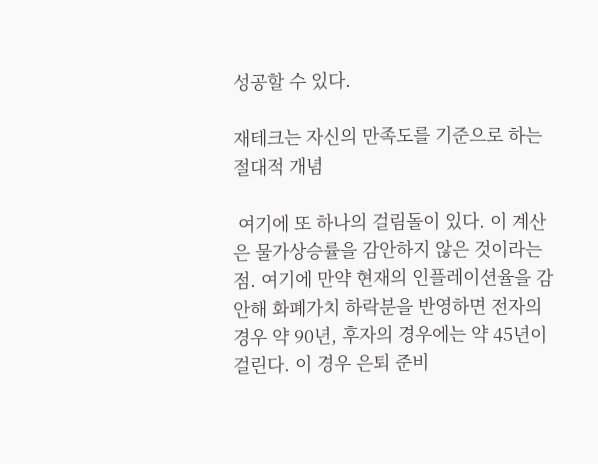성공할 수 있다.

재테크는 자신의 만족도를 기준으로 하는 절대적 개념

 여기에 또 하나의 걸림돌이 있다. 이 계산은 물가상승률을 감안하지 않은 것이라는 점. 여기에 만약 현재의 인플레이션율을 감안해 화폐가치 하락분을 반영하면 전자의 경우 약 90년, 후자의 경우에는 약 45년이 걸린다. 이 경우 은퇴 준비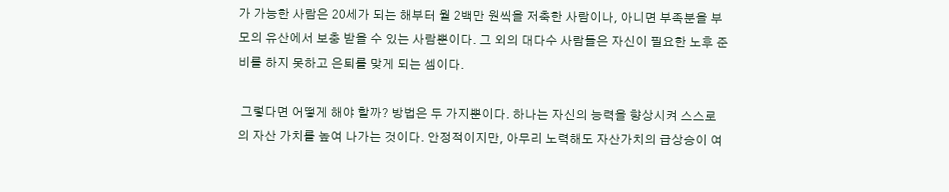가 가능한 사람은 20세가 되는 해부터 월 2백만 원씩을 저축한 사람이나, 아니면 부족분을 부모의 유산에서 보충 받을 수 있는 사람뿐이다. 그 외의 대다수 사람들은 자신이 필요한 노후 준비를 하지 못하고 은퇴를 맞게 되는 셈이다.

 그렇다면 어떻게 해야 할까? 방법은 두 가지뿐이다. 하나는 자신의 능력을 향상시켜 스스로의 자산 가치를 높여 나가는 것이다. 안정적이지만, 아무리 노력해도 자산가치의 급상승이 여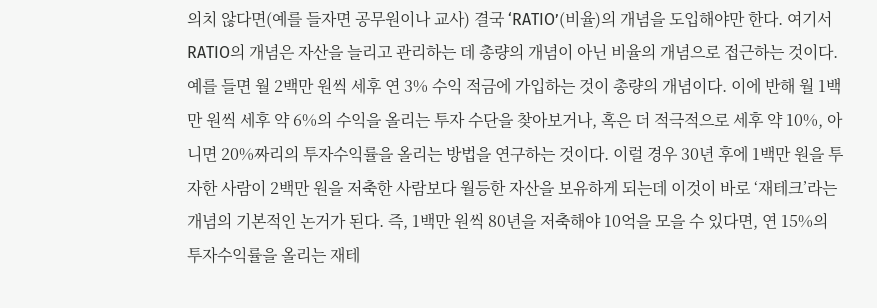의치 않다면(예를 들자면 공무원이나 교사) 결국 ‘RATIO’(비율)의 개념을 도입해야만 한다. 여기서 RATIO의 개념은 자산을 늘리고 관리하는 데 총량의 개념이 아닌 비율의 개념으로 접근하는 것이다. 예를 들면 월 2백만 원씩 세후 연 3% 수익 적금에 가입하는 것이 총량의 개념이다. 이에 반해 월 1백만 원씩 세후 약 6%의 수익을 올리는 투자 수단을 찾아보거나, 혹은 더 적극적으로 세후 약 10%, 아니면 20%짜리의 투자수익률을 올리는 방법을 연구하는 것이다. 이럴 경우 30년 후에 1백만 원을 투자한 사람이 2백만 원을 저축한 사람보다 월등한 자산을 보유하게 되는데 이것이 바로 ‘재테크’라는 개념의 기본적인 논거가 된다. 즉, 1백만 원씩 80년을 저축해야 10억을 모을 수 있다면, 연 15%의 투자수익률을 올리는 재테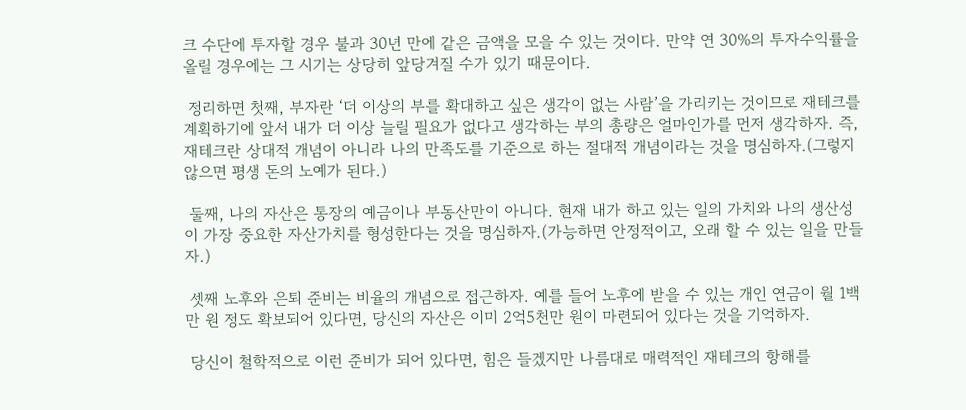크 수단에 투자할 경우 불과 30년 만에 같은 금액을 모을 수 있는 것이다. 만약 연 30%의 투자수익률을 올릴 경우에는 그 시기는 상당히 앞당겨질 수가 있기 때문이다.

 정리하면 첫째, 부자란 ‘더 이상의 부를 확대하고 싶은 생각이 없는 사람’을 가리키는 것이므로 재테크를 계획하기에 앞서 내가 더 이상 늘릴 필요가 없다고 생각하는 부의 총량은 얼마인가를 먼저 생각하자. 즉, 재테크란 상대적 개념이 아니라 나의 만족도를 기준으로 하는 절대적 개념이라는 것을 명심하자.(그렇지 않으면 평생 돈의 노예가 된다.)

 둘째, 나의 자산은 통장의 예금이나 부동산만이 아니다. 현재 내가 하고 있는 일의 가치와 나의 생산성이 가장 중요한 자산가치를 형성한다는 것을 명심하자.(가능하면 안정적이고, 오래 할 수 있는 일을 만들자.)

 셋째 노후와 은퇴 준비는 비율의 개념으로 접근하자. 예를 들어 노후에 받을 수 있는 개인 연금이 월 1백만 원 정도 확보되어 있다면, 당신의 자산은 이미 2억5천만 원이 마련되어 있다는 것을 기억하자.

 당신이 철학적으로 이런 준비가 되어 있다면, 힘은 들겠지만 나름대로 매력적인 재테크의 항해를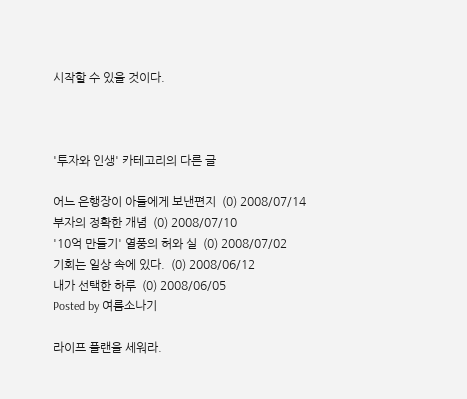시작할 수 있을 것이다.



'투자와 인생' 카테고리의 다른 글

어느 은행장이 아들에게 보낸편지  (0) 2008/07/14
부자의 정확한 개념  (0) 2008/07/10
'10억 만들기' 열풍의 허와 실  (0) 2008/07/02
기회는 일상 속에 있다.  (0) 2008/06/12
내가 선택한 하루  (0) 2008/06/05
Posted by 여름소나기

라이프 플랜을 세워라.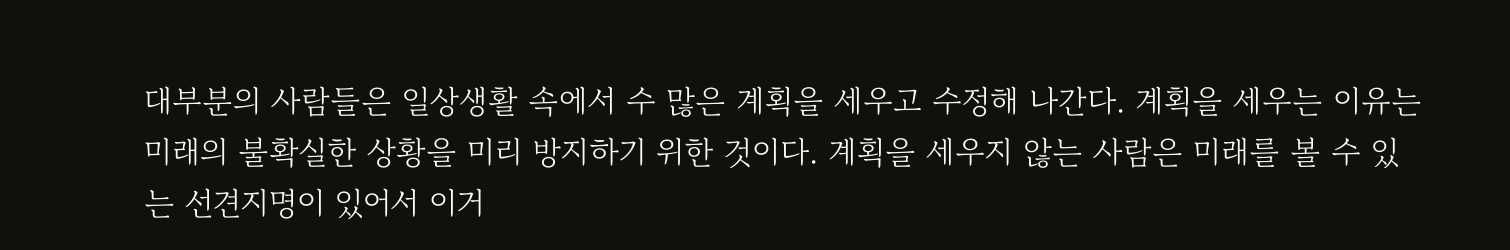대부분의 사람들은 일상생활 속에서 수 많은 계획을 세우고 수정해 나간다. 계획을 세우는 이유는 미래의 불확실한 상황을 미리 방지하기 위한 것이다. 계획을 세우지 않는 사람은 미래를 볼 수 있는 선견지명이 있어서 이거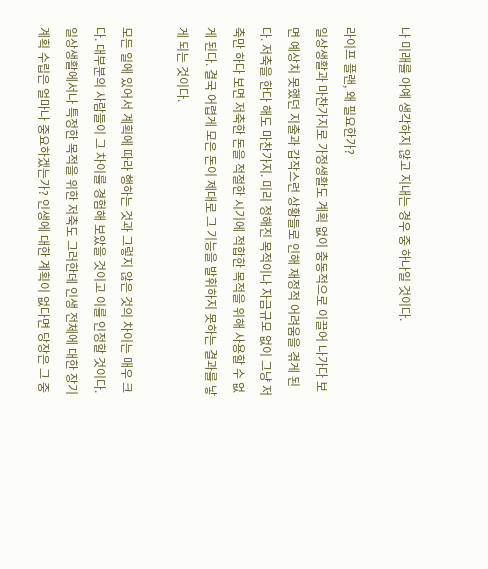나 미래를 아예 생각하지 않고 지내는 경우 중 하나일 것이다.

라이프 플랜, 왜 필요한가?
일상생활과 마찬가지로 가정생활도 계획 없이 충동적으로 이끌어 나가다 보면 예상치 못했던 지출과 갑작스런 상황들로 인해 재정적 어려움을 겪게 된다. 저축을 한다 해도 마찬가지. 미리 정해진 목적이나 자금규모 없이 그냥 저축만 하다 보면 저축한 돈을 적절한 시기에 적합한 목적을 위해 사용할 수 없게 된다. 결국 어렵게 모은 돈이 제대로 그 기능을 발휘하지 못하는 결과를 낳게 되는 것이다.

모든 일에 있어서 계획에 따라 행하는 것과 그렇지 않은 것의 차이는 매우 크다. 대부분의 사람들이 그 차이를 경험해 보았을 것이고 이를 인정할 것이다. 일상생활에서나 특정한 목적을 위한 저축도 그러한데 인생 전체에 대한 장기계획 수립은 얼마나 중요하겠는가? 인생에 대한 계획이 없다면 당장은 그 중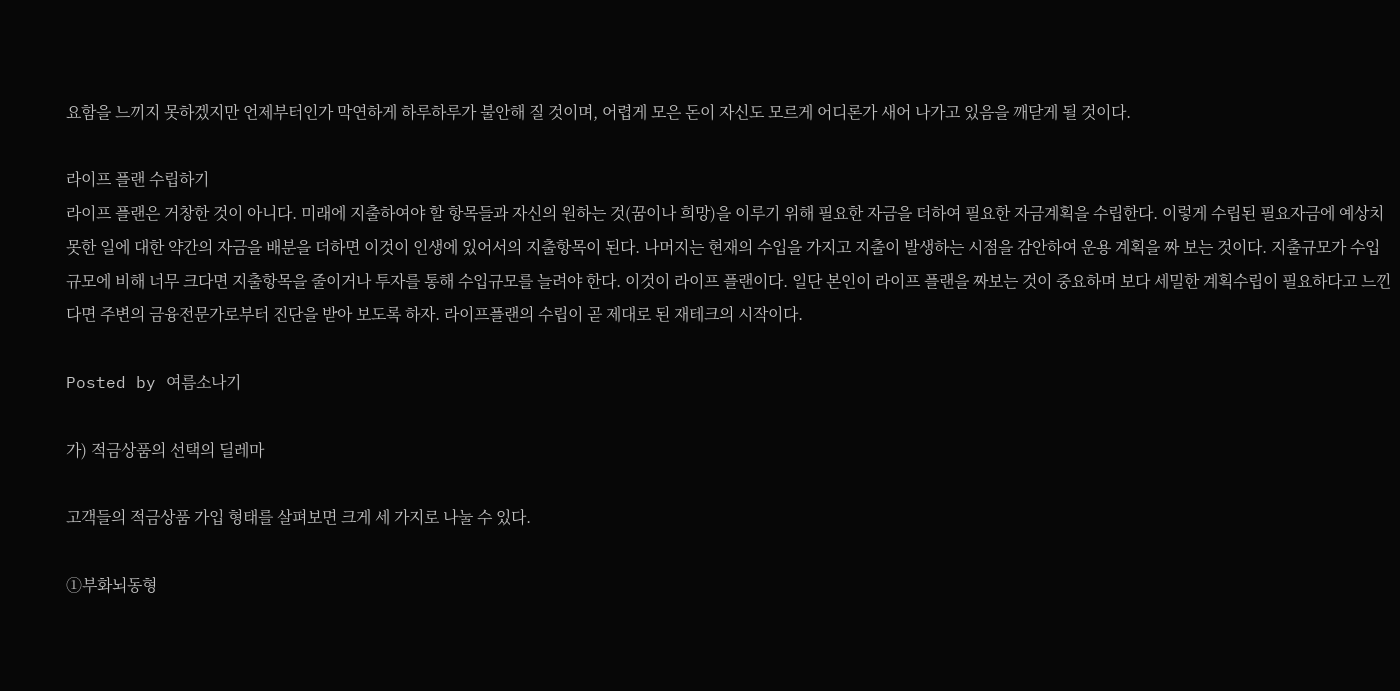요함을 느끼지 못하겠지만 언제부터인가 막연하게 하루하루가 불안해 질 것이며, 어렵게 모은 돈이 자신도 모르게 어디론가 새어 나가고 있음을 깨닫게 될 것이다.

라이프 플랜 수립하기
라이프 플랜은 거창한 것이 아니다. 미래에 지출하여야 할 항목들과 자신의 원하는 것(꿈이나 희망)을 이루기 위해 필요한 자금을 더하여 필요한 자금계획을 수립한다. 이렇게 수립된 필요자금에 예상치 못한 일에 대한 약간의 자금을 배분을 더하면 이것이 인생에 있어서의 지출항목이 된다. 나머지는 현재의 수입을 가지고 지출이 발생하는 시점을 감안하여 운용 계획을 짜 보는 것이다. 지출규모가 수입규모에 비해 너무 크다면 지출항목을 줄이거나 투자를 통해 수입규모를 늘려야 한다. 이것이 라이프 플랜이다. 일단 본인이 라이프 플랜을 짜보는 것이 중요하며 보다 세밀한 계획수립이 필요하다고 느낀다면 주변의 금융전문가로부터 진단을 받아 보도록 하자. 라이프플랜의 수립이 곧 제대로 된 재테크의 시작이다.

Posted by 여름소나기

가) 적금상품의 선택의 딜레마

고객들의 적금상품 가입 형태를 살펴보면 크게 세 가지로 나눌 수 있다.

①부화뇌동형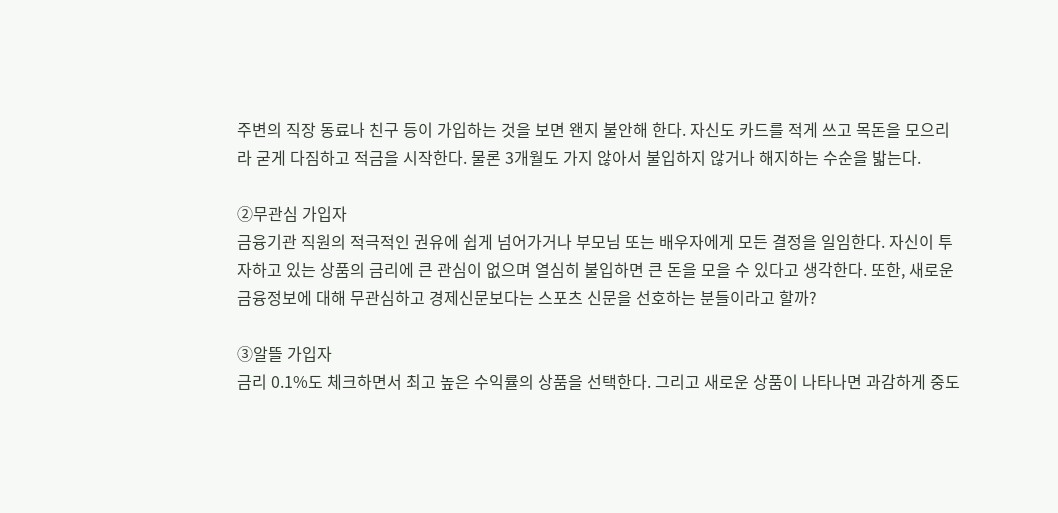주변의 직장 동료나 친구 등이 가입하는 것을 보면 왠지 불안해 한다. 자신도 카드를 적게 쓰고 목돈을 모으리라 굳게 다짐하고 적금을 시작한다. 물론 3개월도 가지 않아서 불입하지 않거나 해지하는 수순을 밟는다.

②무관심 가입자
금융기관 직원의 적극적인 권유에 쉽게 넘어가거나 부모님 또는 배우자에게 모든 결정을 일임한다. 자신이 투자하고 있는 상품의 금리에 큰 관심이 없으며 열심히 불입하면 큰 돈을 모을 수 있다고 생각한다. 또한, 새로운 금융정보에 대해 무관심하고 경제신문보다는 스포츠 신문을 선호하는 분들이라고 할까?

③알뜰 가입자
금리 0.1%도 체크하면서 최고 높은 수익률의 상품을 선택한다. 그리고 새로운 상품이 나타나면 과감하게 중도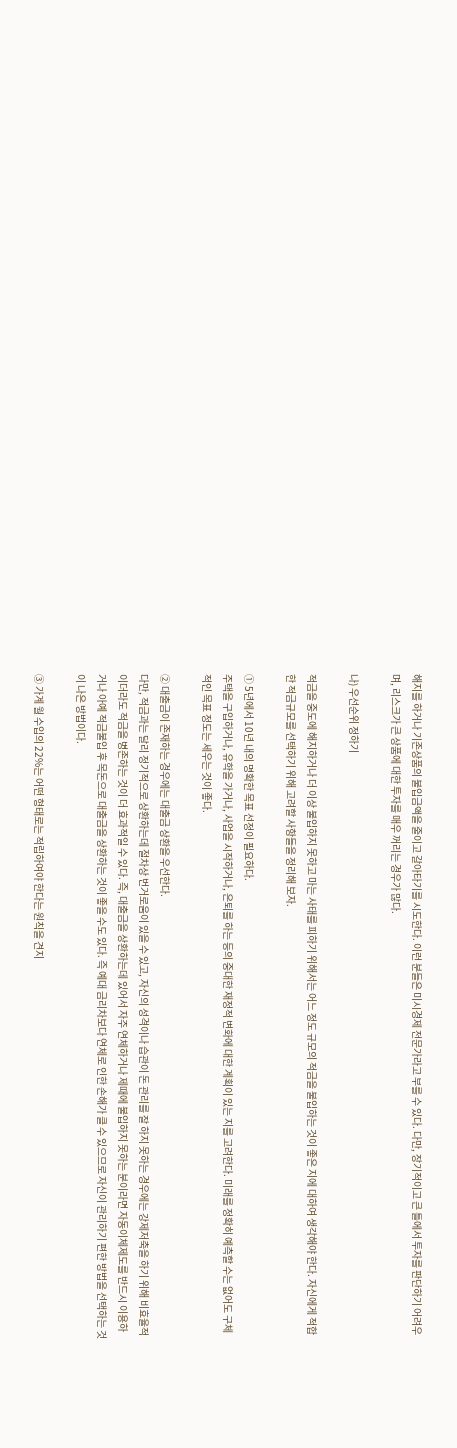해지를 하거나 기존상품의 불입금액을 줄이고 갈아타기를 시도한다. 이런 분들은 미시경제 전문가라고 부를 수 있다. 다만, 장기적이고 큰 틀에서 투자를 판단하기 어려우며, 리스크가 큰 상품에 대한 투자를 매우 꺼리는 경우가 많다.

나) 우선순위 정하기

적금을 중도에 해지하거나 더 이상 불입하지 못하고 마는 사태를 피하기 위해서는 어느 정도 규모의 적금을 불입하는 것이 좋은 지에 대하여 생각해야 한다. 자신에게 적합한 적금규모를 선택하기 위해 고려할 사항들을 정리해 보자.

① 5년에서 10년 내의 명확한 목표 선정이 필요하다.
주택을 구입하거나, 유학을 가거나, 사업을 시작하거나, 은퇴를 하는 등의 중대한 재정적 변화에 대한 계획이 있는 지를 고려한다. 미래를 정확히 예측할 수는 없어도 구체적인 목표 정도는 세우는 것이 좋다.

② 대출금이 존재하는 경우에는 대출금 상환을 우선한다.
다만, 적금과는 달리 정기적으로 상환하는데 절차상 번거로움이 있을 수 있고, 자신의 성격이나 습관이 돈 관리를 잘 하지 못하는 경우에는 강제저축을 하기 위해 비효율적이더라도 적금을 병존하는 것이 더 효과적일 수 있다. 즉, 대출금을 상환하는데 있어서 자주 연체하거나 제때에 불입하지 못하는 분이라면 자동이체제도를 반드시 이용하거나 아예 적금불입 후 목돈으로 대출금을 상환하는 것이 좋을 수도 있다. 즉 예대 금리차보다 연체로 인한 손해가 클 수 있으므로 자신이 관리하기 편한 방법을 선택하는 것이 나은 방법이다.

③ 가계 월 수입의 22%는 어떤 형태로는 적립하여야 한다는 원칙을 견지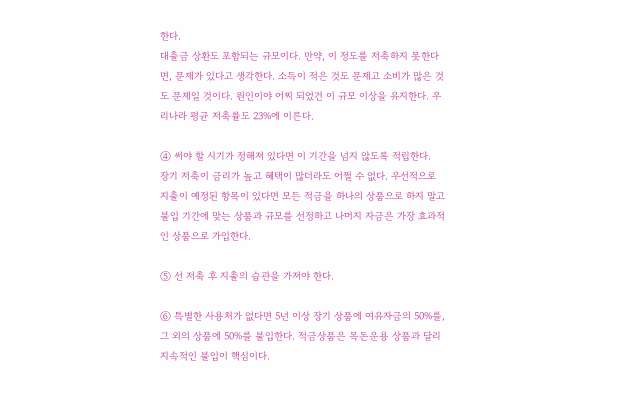한다.
대출금 상환도 포함되는 규모이다. 만약, 이 정도를 저축하지 못한다면, 문제가 있다고 생각한다. 소득이 적은 것도 문제고 소비가 많은 것도 문제일 것이다. 원인이야 어찌 되었건 이 규모 이상을 유지한다. 우리나라 평균 저축률도 23%에 이른다.

④ 써야 할 시기가 정해져 있다면 이 기간을 넘지 않도록 적립한다.
장기 저축이 금리가 높고 혜택이 많더라도 어쩔 수 없다. 우선적으로 지출이 예정된 항목이 있다면 모든 적금을 하나의 상품으로 하지 말고 불입 기간에 맞는 상품과 규모를 선정하고 나머지 자금은 가장 효과적인 상품으로 가입한다.

⑤ 선 저축 후 지출의 습관을 가져야 한다.

⑥ 특별한 사용처가 없다면 5년 이상 장기 상품에 여유자금의 50%를, 그 외의 상품에 50%를 불입한다. 적금상품은 목돈운용 상품과 달리 지속적인 불입이 핵심이다.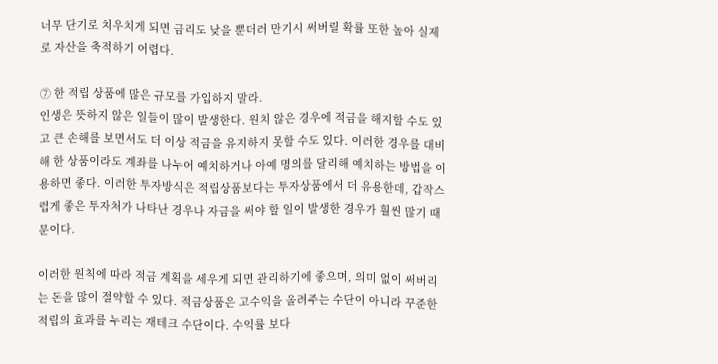너무 단기로 치우치게 되면 금리도 낮을 뿐더러 만기시 써버릴 확률 또한 높아 실제로 자산을 축적하기 어렵다.

⑦ 한 적립 상품에 많은 규모를 가입하지 말라.
인생은 뜻하지 않은 일들이 많이 발생한다. 원치 않은 경우에 적금을 해지할 수도 있고 큰 손해를 보면서도 더 이상 적금을 유지하지 못할 수도 있다. 이러한 경우를 대비해 한 상품이라도 계좌를 나누어 예치하거나 아예 명의를 달리해 예치하는 방법을 이용하면 좋다. 이러한 투자방식은 적립상품보다는 투자상품에서 더 유용한데, 갑작스럽게 좋은 투자처가 나타난 경우나 자금을 써야 할 일이 발생한 경우가 훨씬 많기 때문이다.

이러한 원칙에 따라 적금 계획을 세우게 되면 관리하기에 좋으며, 의미 없이 써버리는 돈을 많이 절약할 수 있다. 적금상품은 고수익을 올려주는 수단이 아니라 꾸준한 적립의 효과를 누리는 재테크 수단이다. 수익률 보다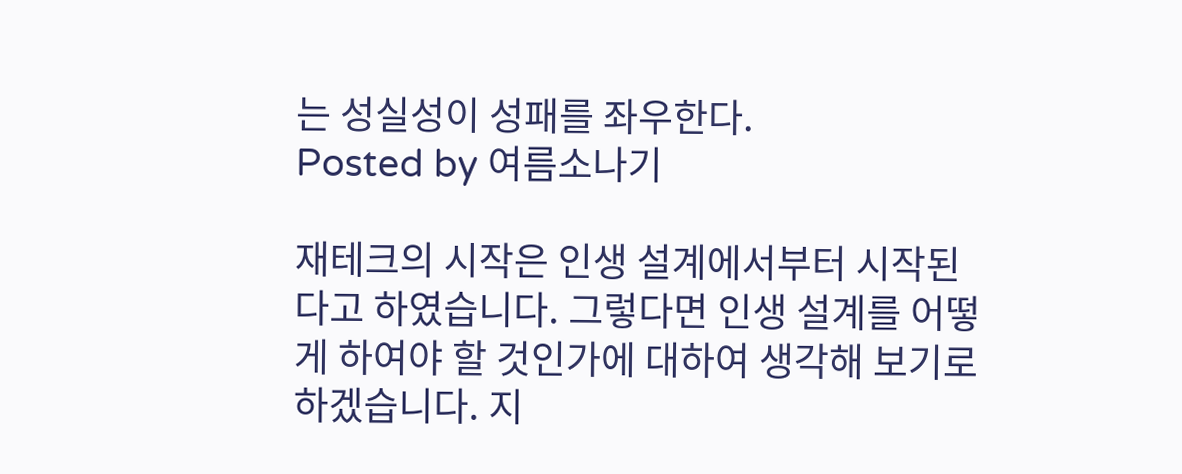는 성실성이 성패를 좌우한다.
Posted by 여름소나기

재테크의 시작은 인생 설계에서부터 시작된다고 하였습니다. 그렇다면 인생 설계를 어떻게 하여야 할 것인가에 대하여 생각해 보기로 하겠습니다. 지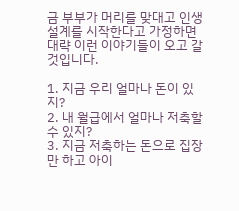금 부부가 머리를 맞대고 인생설계를 시작한다고 가정하면 대략 이런 이야기들이 오고 갈 것입니다.

1. 지금 우리 얼마나 돈이 있지?
2. 내 월급에서 얼마나 저축할 수 있지?
3. 지금 저축하는 돈으로 집장만 하고 아이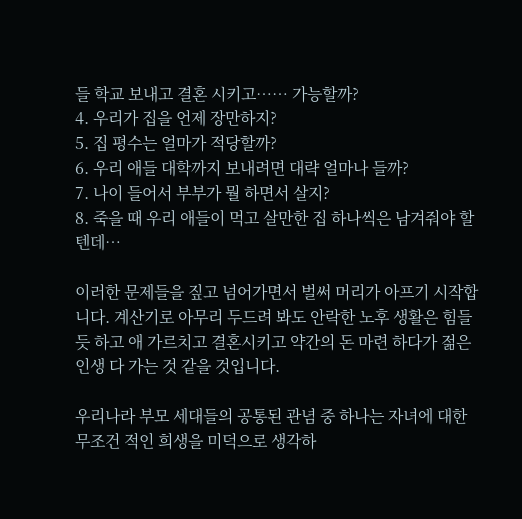들 학교 보내고 결혼 시키고…… 가능할까?
4. 우리가 집을 언제 장만하지?
5. 집 평수는 얼마가 적당할까?
6. 우리 애들 대학까지 보내려면 대략 얼마나 들까?
7. 나이 들어서 부부가 뭘 하면서 살지?
8. 죽을 때 우리 애들이 먹고 살만한 집 하나씩은 남겨줘야 할텐데…

이러한 문제들을 짚고 넘어가면서 벌써 머리가 아프기 시작합니다. 계산기로 아무리 두드려 봐도 안락한 노후 생활은 힘들 듯 하고 애 가르치고 결혼시키고 약간의 돈 마련 하다가 젊은 인생 다 가는 것 같을 것입니다.

우리나라 부모 세대들의 공통된 관념 중 하나는 자녀에 대한 무조건 적인 희생을 미덕으로 생각하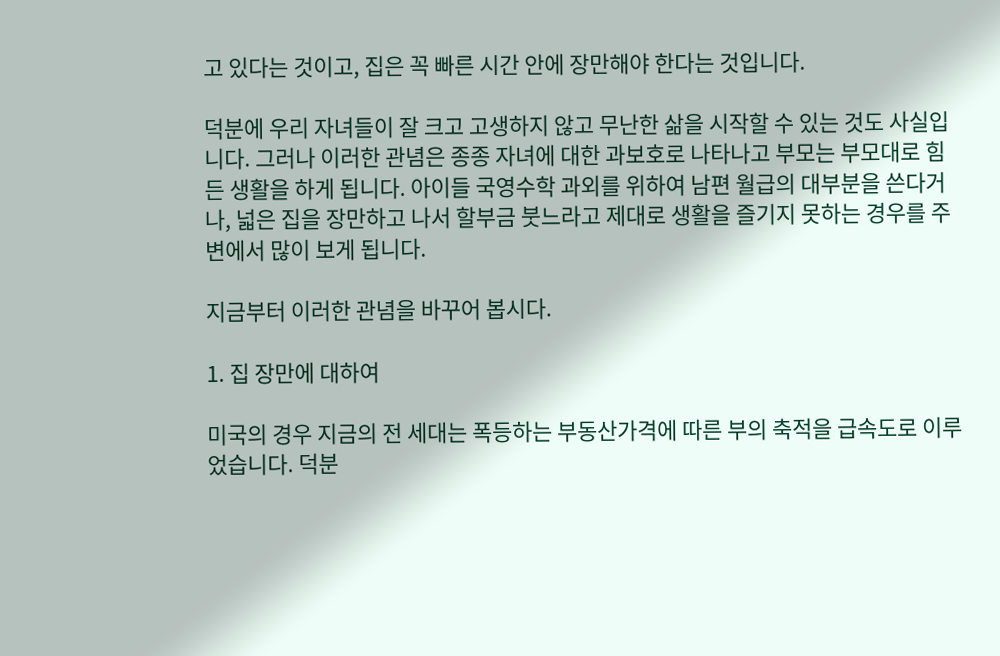고 있다는 것이고, 집은 꼭 빠른 시간 안에 장만해야 한다는 것입니다.

덕분에 우리 자녀들이 잘 크고 고생하지 않고 무난한 삶을 시작할 수 있는 것도 사실입니다. 그러나 이러한 관념은 종종 자녀에 대한 과보호로 나타나고 부모는 부모대로 힘든 생활을 하게 됩니다. 아이들 국영수학 과외를 위하여 남편 월급의 대부분을 쓴다거나, 넓은 집을 장만하고 나서 할부금 붓느라고 제대로 생활을 즐기지 못하는 경우를 주변에서 많이 보게 됩니다.

지금부터 이러한 관념을 바꾸어 봅시다.

1. 집 장만에 대하여

미국의 경우 지금의 전 세대는 폭등하는 부동산가격에 따른 부의 축적을 급속도로 이루었습니다. 덕분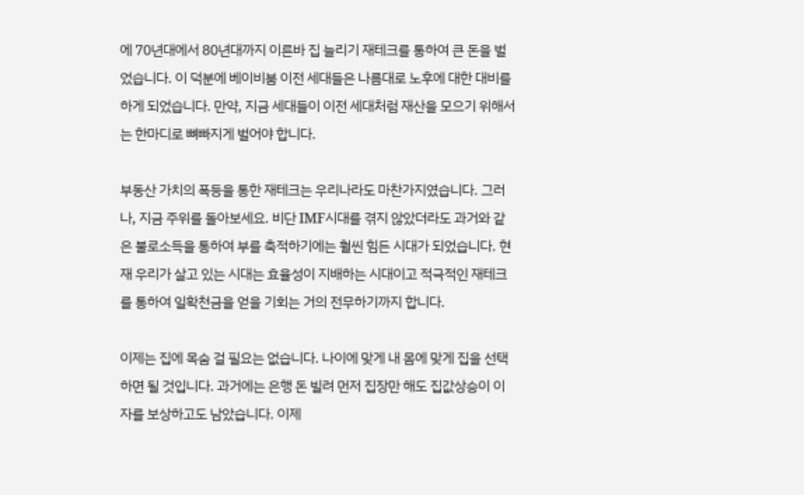에 70년대에서 80년대까지 이른바 집 늘리기 재테크를 통하여 큰 돈을 벌었습니다. 이 덕분에 베이비붐 이전 세대들은 나름대로 노후에 대한 대비를 하게 되었습니다. 만약, 지금 세대들이 이전 세대처럼 재산을 모으기 위해서는 한마디로 뼈빠지게 벌어야 합니다.

부동산 가치의 폭등을 통한 재테크는 우리나라도 마찬가지였습니다. 그러나, 지금 주위를 돌아보세요. 비단 IMF시대를 겪지 않았더라도 과거와 같은 불로소득을 통하여 부를 축적하기에는 훨씬 힘든 시대가 되었습니다. 현재 우리가 살고 있는 시대는 효율성이 지배하는 시대이고 적극적인 재테크를 통하여 일확천금을 얻을 기회는 거의 전무하기까지 합니다.

이제는 집에 목숨 걸 필요는 없습니다. 나이에 맞게 내 몸에 맞게 집을 선택하면 될 것입니다. 과거에는 은행 돈 빌려 먼저 집장만 해도 집값상승이 이자를 보상하고도 남았습니다. 이제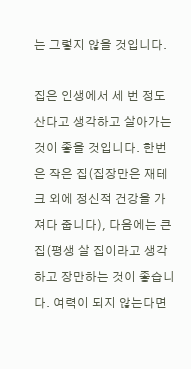는 그렇지 않을 것입니다.

집은 인생에서 세 번 정도 산다고 생각하고 살아가는 것이 좋을 것입니다. 한번은 작은 집(집장만은 재테크 외에 정신적 건강을 가져다 줍니다), 다음에는 큰 집(평생 살 집이라고 생각하고 장만하는 것이 좋습니다. 여력이 되지 않는다면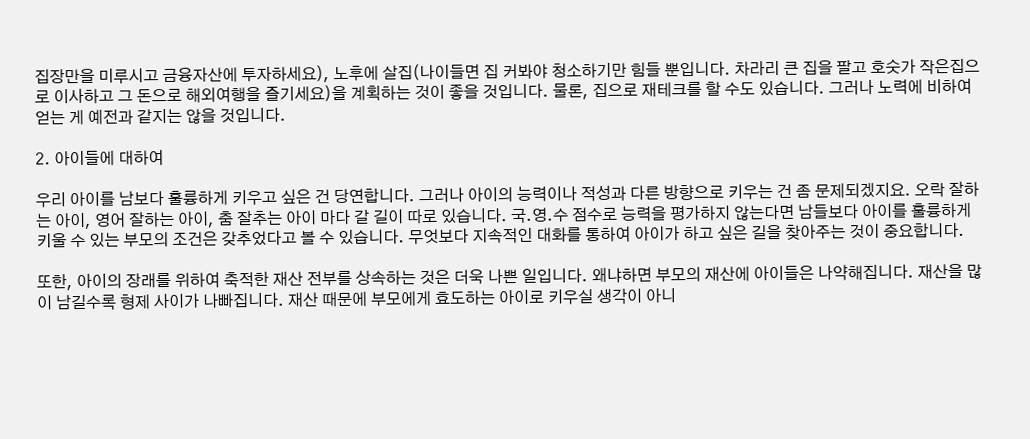집장만을 미루시고 금융자산에 투자하세요), 노후에 살집(나이들면 집 커봐야 청소하기만 힘들 뿐입니다. 차라리 큰 집을 팔고 호숫가 작은집으로 이사하고 그 돈으로 해외여행을 즐기세요)을 계획하는 것이 좋을 것입니다. 물론, 집으로 재테크를 할 수도 있습니다. 그러나 노력에 비하여 얻는 게 예전과 같지는 않을 것입니다.

2. 아이들에 대하여

우리 아이를 남보다 훌륭하게 키우고 싶은 건 당연합니다. 그러나 아이의 능력이나 적성과 다른 방향으로 키우는 건 좀 문제되겠지요. 오락 잘하는 아이, 영어 잘하는 아이, 춤 잘추는 아이 마다 갈 길이 따로 있습니다. 국.영.수 점수로 능력을 평가하지 않는다면 남들보다 아이를 훌륭하게 키울 수 있는 부모의 조건은 갖추었다고 볼 수 있습니다. 무엇보다 지속적인 대화를 통하여 아이가 하고 싶은 길을 찾아주는 것이 중요합니다.

또한, 아이의 장래를 위하여 축적한 재산 전부를 상속하는 것은 더욱 나쁜 일입니다. 왜냐하면 부모의 재산에 아이들은 나약해집니다. 재산을 많이 남길수록 형제 사이가 나빠집니다. 재산 때문에 부모에게 효도하는 아이로 키우실 생각이 아니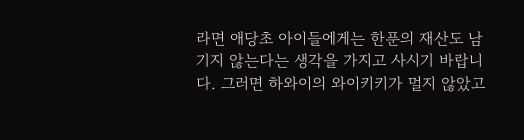라면 애당초 아이들에게는 한푼의 재산도 남기지 않는다는 생각을 가지고 사시기 바랍니다. 그러면 하와이의 와이키키가 멀지 않았고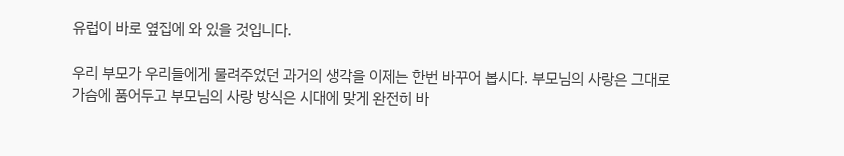유럽이 바로 옆집에 와 있을 것입니다.

우리 부모가 우리들에게 물려주었던 과거의 생각을 이제는 한번 바꾸어 봅시다. 부모님의 사랑은 그대로 가슴에 품어두고 부모님의 사랑 방식은 시대에 맞게 완전히 바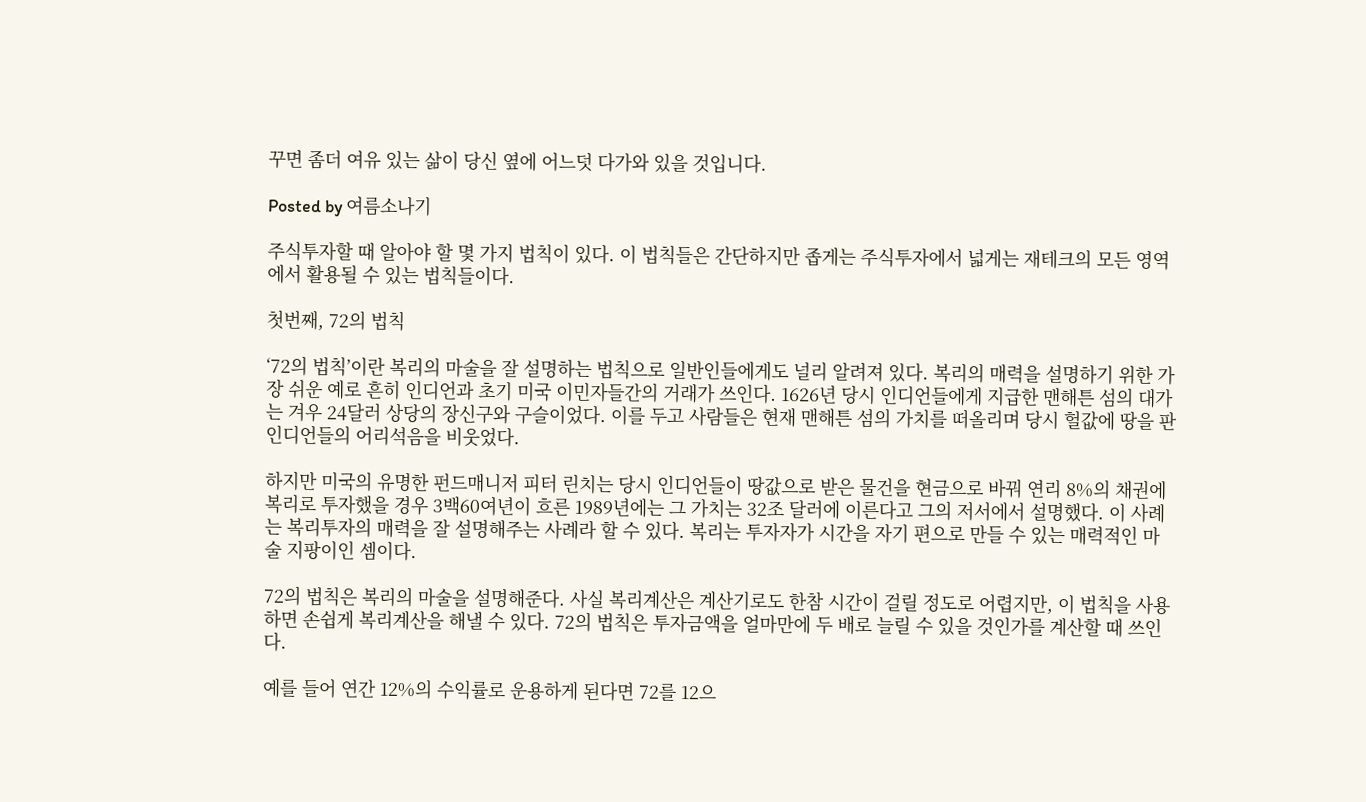꾸면 좀더 여유 있는 삶이 당신 옆에 어느덧 다가와 있을 것입니다.

Posted by 여름소나기

주식투자할 때 알아야 할 몇 가지 법칙이 있다. 이 법칙들은 간단하지만 좁게는 주식투자에서 넓게는 재테크의 모든 영역에서 활용될 수 있는 법칙들이다.

첫번째, 72의 법칙

‘72의 법칙’이란 복리의 마술을 잘 설명하는 법칙으로 일반인들에게도 널리 알려져 있다. 복리의 매력을 설명하기 위한 가장 쉬운 예로 흔히 인디언과 초기 미국 이민자들간의 거래가 쓰인다. 1626년 당시 인디언들에게 지급한 맨해튼 섬의 대가는 겨우 24달러 상당의 장신구와 구슬이었다. 이를 두고 사람들은 현재 맨해튼 섬의 가치를 떠올리며 당시 헐값에 땅을 판 인디언들의 어리석음을 비웃었다.

하지만 미국의 유명한 펀드매니저 피터 린치는 당시 인디언들이 땅값으로 받은 물건을 현금으로 바꿔 연리 8%의 채권에 복리로 투자했을 경우 3백60여년이 흐른 1989년에는 그 가치는 32조 달러에 이른다고 그의 저서에서 설명했다. 이 사례는 복리투자의 매력을 잘 설명해주는 사례라 할 수 있다. 복리는 투자자가 시간을 자기 편으로 만들 수 있는 매력적인 마술 지팡이인 셈이다.

72의 법칙은 복리의 마술을 설명해준다. 사실 복리계산은 계산기로도 한참 시간이 걸릴 정도로 어렵지만, 이 법칙을 사용하면 손쉽게 복리계산을 해낼 수 있다. 72의 법칙은 투자금액을 얼마만에 두 배로 늘릴 수 있을 것인가를 계산할 때 쓰인다.

예를 들어 연간 12%의 수익률로 운용하게 된다면 72를 12으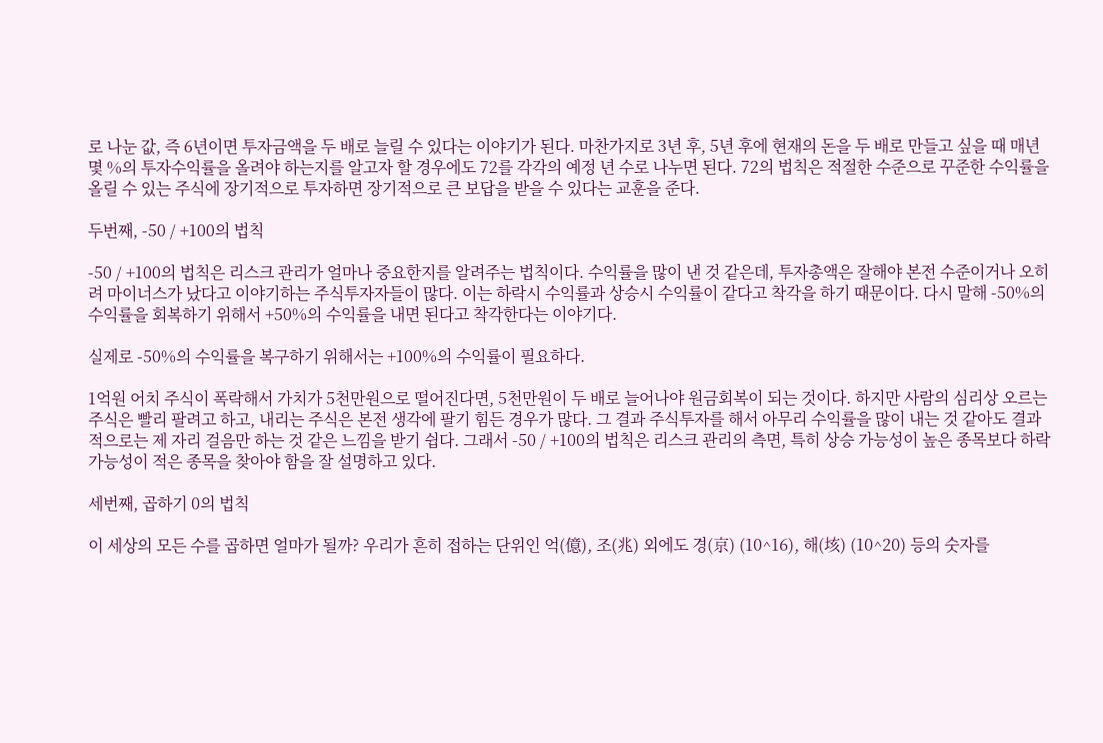로 나눈 값, 즉 6년이면 투자금액을 두 배로 늘릴 수 있다는 이야기가 된다. 마찬가지로 3년 후, 5년 후에 현재의 돈을 두 배로 만들고 싶을 때 매년 몇 %의 투자수익률을 올려야 하는지를 알고자 할 경우에도 72를 각각의 예정 년 수로 나누면 된다. 72의 법칙은 적절한 수준으로 꾸준한 수익률을 올릴 수 있는 주식에 장기적으로 투자하면 장기적으로 큰 보답을 받을 수 있다는 교훈을 준다.

두번째, -50 / +100의 법칙

-50 / +100의 법칙은 리스크 관리가 얼마나 중요한지를 알려주는 법칙이다. 수익률을 많이 낸 것 같은데, 투자총액은 잘해야 본전 수준이거나 오히려 마이너스가 났다고 이야기하는 주식투자자들이 많다. 이는 하락시 수익률과 상승시 수익률이 같다고 착각을 하기 때문이다. 다시 말해 -50%의 수익률을 회복하기 위해서 +50%의 수익률을 내면 된다고 착각한다는 이야기다.

실제로 -50%의 수익률을 복구하기 위해서는 +100%의 수익률이 필요하다.

1억원 어치 주식이 폭락해서 가치가 5천만원으로 떨어진다면, 5천만원이 두 배로 늘어나야 원금회복이 되는 것이다. 하지만 사람의 심리상 오르는 주식은 빨리 팔려고 하고, 내리는 주식은 본전 생각에 팔기 힘든 경우가 많다. 그 결과 주식투자를 해서 아무리 수익률을 많이 내는 것 같아도 결과적으로는 제 자리 걸음만 하는 것 같은 느낌을 받기 쉽다. 그래서 -50 / +100의 법칙은 리스크 관리의 측면, 특히 상승 가능성이 높은 종목보다 하락 가능성이 적은 종목을 찾아야 함을 잘 설명하고 있다.

세번째, 곱하기 0의 법칙

이 세상의 모든 수를 곱하면 얼마가 될까? 우리가 흔히 접하는 단위인 억(億), 조(兆) 외에도 경(京) (10^16), 해(垓) (10^20) 등의 숫자를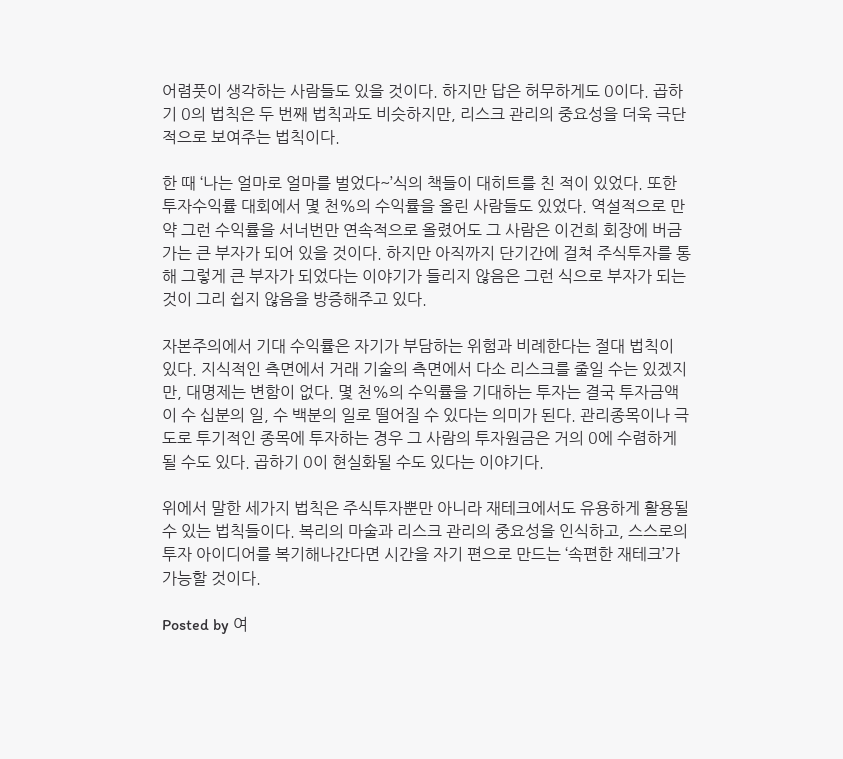어렴풋이 생각하는 사람들도 있을 것이다. 하지만 답은 허무하게도 0이다. 곱하기 0의 법칙은 두 번째 법칙과도 비슷하지만, 리스크 관리의 중요성을 더욱 극단적으로 보여주는 법칙이다.

한 때 ‘나는 얼마로 얼마를 벌었다~’식의 책들이 대히트를 친 적이 있었다. 또한 투자수익률 대회에서 몇 천%의 수익률을 올린 사람들도 있었다. 역설적으로 만약 그런 수익률을 서너번만 연속적으로 올렸어도 그 사람은 이건희 회장에 버금가는 큰 부자가 되어 있을 것이다. 하지만 아직까지 단기간에 걸쳐 주식투자를 통해 그렇게 큰 부자가 되었다는 이야기가 들리지 않음은 그런 식으로 부자가 되는 것이 그리 쉽지 않음을 방증해주고 있다.

자본주의에서 기대 수익률은 자기가 부담하는 위험과 비례한다는 절대 법칙이 있다. 지식적인 측면에서 거래 기술의 측면에서 다소 리스크를 줄일 수는 있겠지만, 대명제는 변함이 없다. 몇 천%의 수익률을 기대하는 투자는 결국 투자금액이 수 십분의 일, 수 백분의 일로 떨어질 수 있다는 의미가 된다. 관리종목이나 극도로 투기적인 종목에 투자하는 경우 그 사람의 투자원금은 거의 0에 수렴하게 될 수도 있다. 곱하기 0이 현실화될 수도 있다는 이야기다.

위에서 말한 세가지 법칙은 주식투자뿐만 아니라 재테크에서도 유용하게 활용될 수 있는 법칙들이다. 복리의 마술과 리스크 관리의 중요성을 인식하고, 스스로의 투자 아이디어를 복기해나간다면 시간을 자기 편으로 만드는 ‘속편한 재테크’가 가능할 것이다.

Posted by 여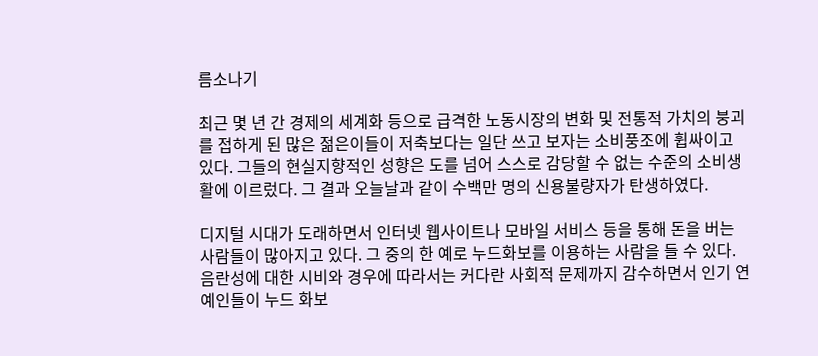름소나기

최근 몇 년 간 경제의 세계화 등으로 급격한 노동시장의 변화 및 전통적 가치의 붕괴를 접하게 된 많은 젊은이들이 저축보다는 일단 쓰고 보자는 소비풍조에 휩싸이고 있다. 그들의 현실지향적인 성향은 도를 넘어 스스로 감당할 수 없는 수준의 소비생활에 이르렀다. 그 결과 오늘날과 같이 수백만 명의 신용불량자가 탄생하였다.

디지털 시대가 도래하면서 인터넷 웹사이트나 모바일 서비스 등을 통해 돈을 버는 사람들이 많아지고 있다. 그 중의 한 예로 누드화보를 이용하는 사람을 들 수 있다. 음란성에 대한 시비와 경우에 따라서는 커다란 사회적 문제까지 감수하면서 인기 연예인들이 누드 화보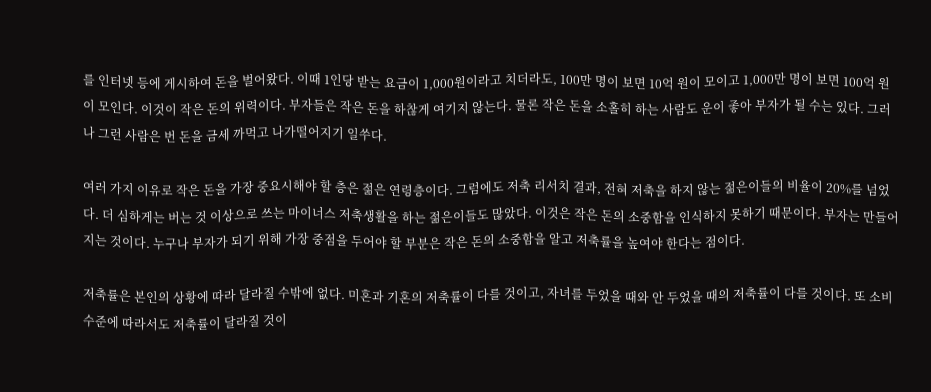를 인터넷 등에 게시하여 돈을 벌어왔다. 이때 1인당 받는 요금이 1,000원이라고 치더라도, 100만 명이 보면 10억 원이 모이고 1,000만 명이 보면 100억 원이 모인다. 이것이 작은 돈의 위력이다. 부자들은 작은 돈을 하찮게 여기지 않는다. 물론 작은 돈을 소홀히 하는 사람도 운이 좋아 부자가 될 수는 있다. 그러나 그런 사람은 번 돈을 금세 까먹고 나가떨어지기 일쑤다.

여러 가지 이유로 작은 돈을 가장 중요시해야 할 층은 젊은 연령층이다. 그럼에도 저축 리서치 결과, 전혀 저축을 하지 않는 젊은이들의 비율이 20%를 넘었다. 더 심하게는 버는 것 이상으로 쓰는 마이너스 저축생활을 하는 젊은이들도 많았다. 이것은 작은 돈의 소중함을 인식하지 못하기 때문이다. 부자는 만들어지는 것이다. 누구나 부자가 되기 위해 가장 중점을 두어야 할 부분은 작은 돈의 소중함을 알고 저축률을 높여야 한다는 점이다.

저축률은 본인의 상황에 따라 달라질 수밖에 없다. 미혼과 기혼의 저축률이 다를 것이고, 자녀를 두었을 때와 안 두었을 때의 저축률이 다를 것이다. 또 소비 수준에 따라서도 저축률이 달라질 것이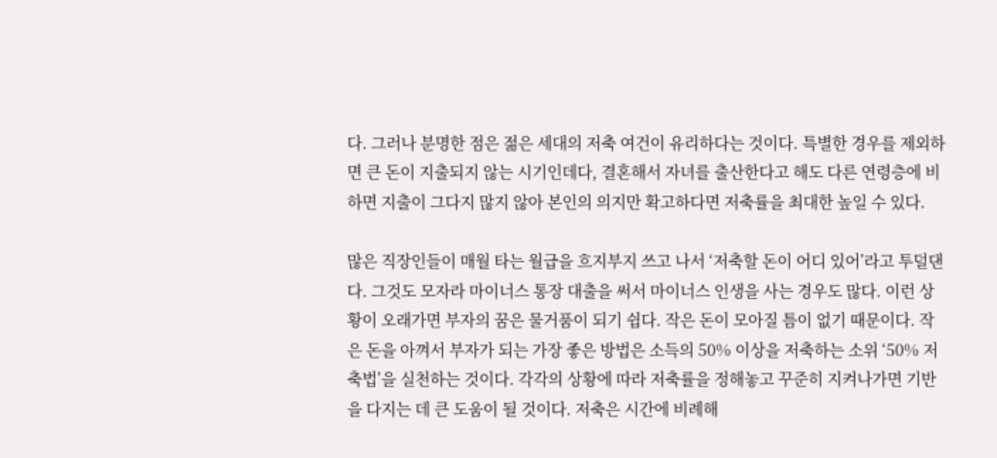다. 그러나 분명한 점은 젊은 세대의 저축 여건이 유리하다는 것이다. 특별한 경우를 제외하면 큰 돈이 지출되지 않는 시기인데다, 결혼해서 자녀를 출산한다고 해도 다른 연령층에 비하면 지출이 그다지 많지 않아 본인의 의지만 확고하다면 저축률을 최대한 높일 수 있다.

많은 직장인들이 매월 타는 월급을 흐지부지 쓰고 나서 ‘저축할 돈이 어디 있어’라고 투덜댄다. 그것도 모자라 마이너스 통장 대출을 써서 마이너스 인생을 사는 경우도 많다. 이런 상황이 오래가면 부자의 꿈은 물거품이 되기 쉽다. 작은 돈이 모아질 틈이 없기 때문이다. 작은 돈을 아껴서 부자가 되는 가장 좋은 방법은 소득의 50% 이상을 저축하는 소위 ‘50% 저축법’을 실천하는 것이다. 각각의 상황에 따라 저축률을 정해놓고 꾸준히 지켜나가면 기반을 다지는 데 큰 도움이 될 것이다. 저축은 시간에 비례해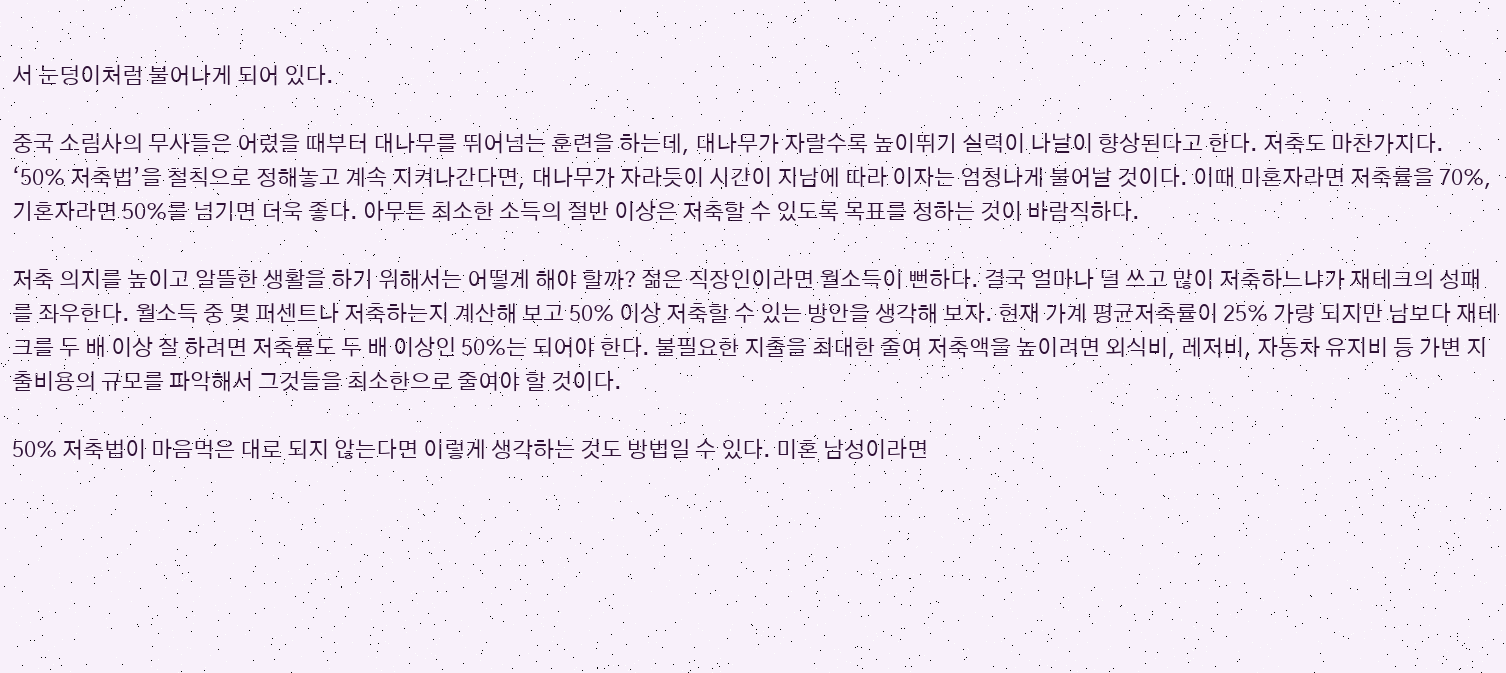서 눈덩이처럼 불어나게 되어 있다.

중국 소림사의 무사들은 어렸을 때부터 대나무를 뛰어넘는 훈련을 하는데, 대나무가 자랄수록 높이뛰기 실력이 나날이 향상된다고 한다. 저축도 마찬가지다. ‘50% 저축법’을 철칙으로 정해놓고 계속 지켜나간다면, 대나무가 자라듯이 시간이 지남에 따라 이자는 엄청나게 불어날 것이다. 이때 미혼자라면 저축률을 70%, 기혼자라면 50%를 넘기면 더욱 좋다. 아무튼 최소한 소득의 절반 이상은 저축할 수 있도록 목표를 정하는 것이 바람직하다.

저축 의지를 높이고 알뜰한 생활을 하기 위해서는 어떻게 해야 할까? 젊은 직장인이라면 월소득이 뻔하다. 결국 얼마나 덜 쓰고 많이 저축하느냐가 재테크의 성패를 좌우한다. 월소득 중 몇 퍼센트나 저축하는지 계산해 보고 50% 이상 저축할 수 있는 방안을 생각해 보자. 현재 가계 평균저축률이 25% 가량 되지만 남보다 재테크를 두 배 이상 잘 하려면 저축률도 두 배 이상인 50%는 되어야 한다. 불필요한 지출을 최대한 줄여 저축액을 높이려면 외식비, 레저비, 자동차 유지비 등 가변 지출비용의 규모를 파악해서 그것들을 최소한으로 줄여야 할 것이다.

50% 저축법이 마음먹은 대로 되지 않는다면 이렇게 생각하는 것도 방법일 수 있다. 미혼 남성이라면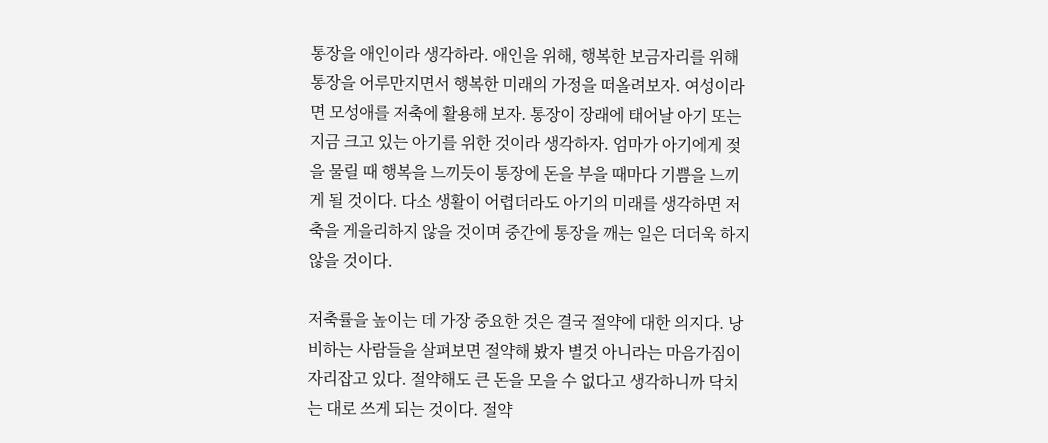통장을 애인이라 생각하라. 애인을 위해, 행복한 보금자리를 위해 통장을 어루만지면서 행복한 미래의 가정을 떠올려보자. 여성이라면 모성애를 저축에 활용해 보자. 통장이 장래에 태어날 아기 또는 지금 크고 있는 아기를 위한 것이라 생각하자. 엄마가 아기에게 젖을 물릴 때 행복을 느끼듯이 통장에 돈을 부을 때마다 기쁨을 느끼게 될 것이다. 다소 생활이 어렵더라도 아기의 미래를 생각하면 저축을 게을리하지 않을 것이며 중간에 통장을 깨는 일은 더더욱 하지 않을 것이다.

저축률을 높이는 데 가장 중요한 것은 결국 절약에 대한 의지다. 낭비하는 사람들을 살펴보면 절약해 봤자 별것 아니라는 마음가짐이 자리잡고 있다. 절약해도 큰 돈을 모을 수 없다고 생각하니까 닥치는 대로 쓰게 되는 것이다. 절약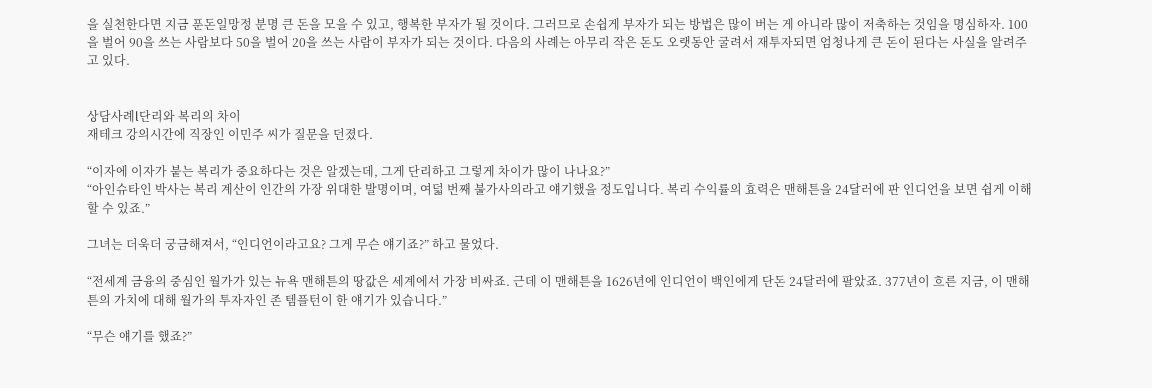을 실천한다면 지금 푼돈일망정 분명 큰 돈을 모을 수 있고, 행복한 부자가 될 것이다. 그러므로 손쉽게 부자가 되는 방법은 많이 버는 게 아니라 많이 저축하는 것임을 명심하자. 100을 벌어 90을 쓰는 사람보다 50을 벌어 20을 쓰는 사람이 부자가 되는 것이다. 다음의 사례는 아무리 작은 돈도 오랫동안 굴려서 재투자되면 엄청나게 큰 돈이 된다는 사실을 알려주고 있다.


상담사례l단리와 복리의 차이
재테크 강의시간에 직장인 이민주 씨가 질문을 던졌다.

“이자에 이자가 붙는 복리가 중요하다는 것은 알겠는데, 그게 단리하고 그렇게 차이가 많이 나나요?”
“아인슈타인 박사는 복리 계산이 인간의 가장 위대한 발명이며, 여덟 번째 불가사의라고 얘기했을 정도입니다. 복리 수익률의 효력은 맨해튼을 24달러에 판 인디언을 보면 쉽게 이해할 수 있죠.”

그녀는 더욱더 궁금해져서, “인디언이라고요? 그게 무슨 얘기죠?” 하고 물었다.

“전세계 금융의 중심인 월가가 있는 뉴욕 맨해튼의 땅값은 세계에서 가장 비싸죠. 근데 이 맨해튼을 1626년에 인디언이 백인에게 단돈 24달러에 팔았죠. 377년이 흐른 지금, 이 맨해튼의 가치에 대해 월가의 투자자인 존 템플턴이 한 얘기가 있습니다.”

“무슨 얘기를 했죠?”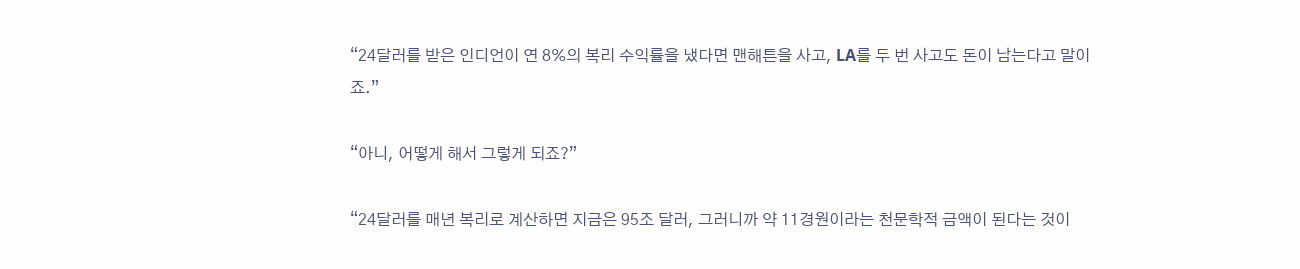“24달러를 받은 인디언이 연 8%의 복리 수익률을 냈다면 맨해튼을 사고, LA를 두 번 사고도 돈이 남는다고 말이죠.”

“아니, 어떻게 해서 그렇게 되죠?”

“24달러를 매년 복리로 계산하면 지금은 95조 달러, 그러니까 약 11경원이라는 천문학적 금액이 된다는 것이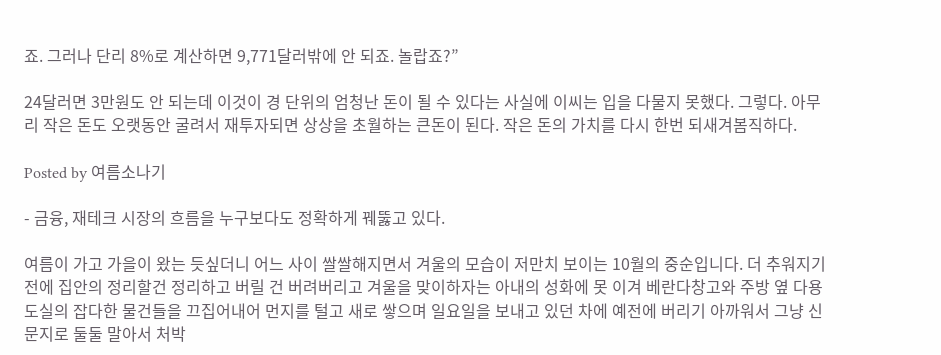죠. 그러나 단리 8%로 계산하면 9,771달러밖에 안 되죠. 놀랍죠?”

24달러면 3만원도 안 되는데 이것이 경 단위의 엄청난 돈이 될 수 있다는 사실에 이씨는 입을 다물지 못했다. 그렇다. 아무리 작은 돈도 오랫동안 굴려서 재투자되면 상상을 초월하는 큰돈이 된다. 작은 돈의 가치를 다시 한번 되새겨봄직하다.

Posted by 여름소나기

- 금융, 재테크 시장의 흐름을 누구보다도 정확하게 꿰뚫고 있다.

여름이 가고 가을이 왔는 듯싶더니 어느 사이 쌀쌀해지면서 겨울의 모습이 저만치 보이는 10월의 중순입니다. 더 추워지기 전에 집안의 정리할건 정리하고 버릴 건 버려버리고 겨울을 맞이하자는 아내의 성화에 못 이겨 베란다창고와 주방 옆 다용도실의 잡다한 물건들을 끄집어내어 먼지를 털고 새로 쌓으며 일요일을 보내고 있던 차에 예전에 버리기 아까워서 그냥 신문지로 둘둘 말아서 처박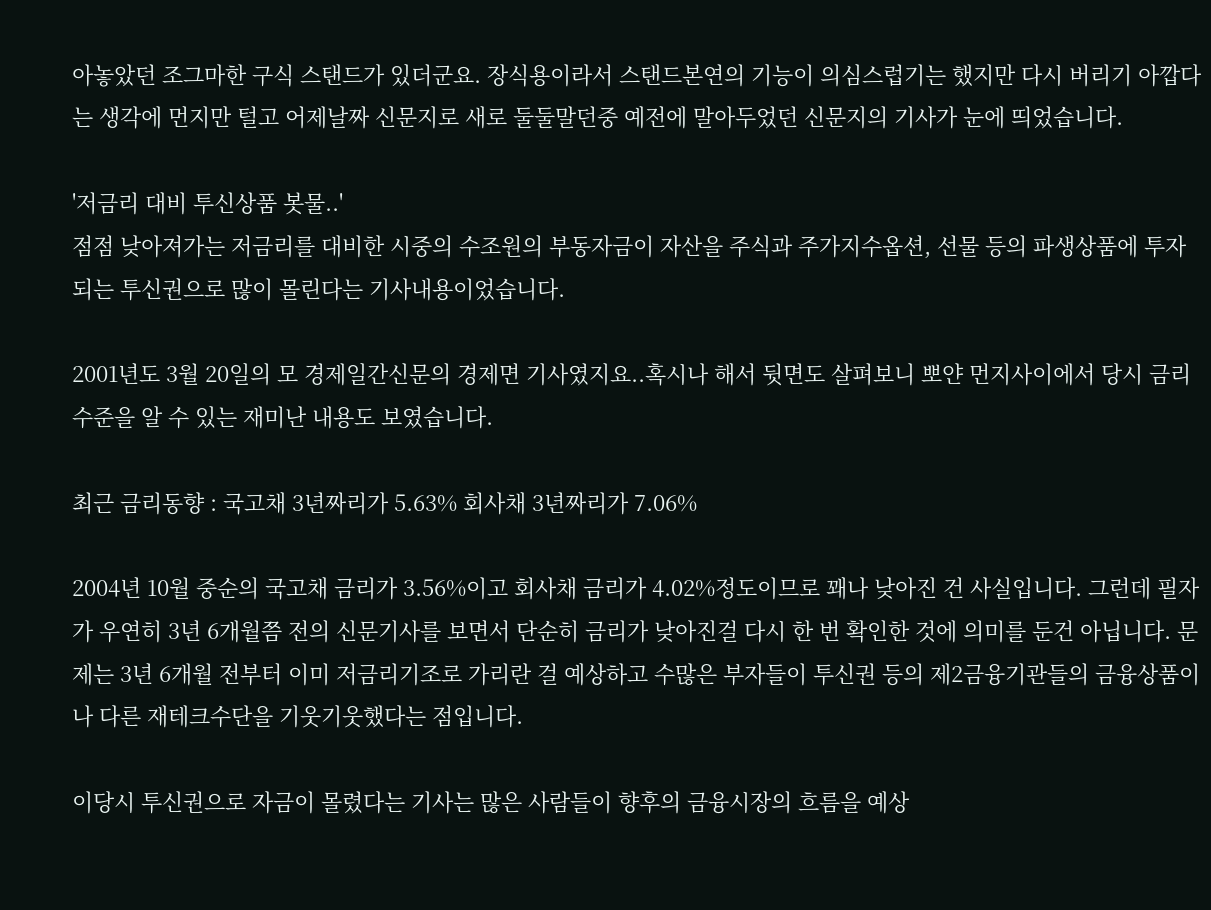아놓았던 조그마한 구식 스탠드가 있더군요. 장식용이라서 스탠드본연의 기능이 의심스럽기는 했지만 다시 버리기 아깝다는 생각에 먼지만 털고 어제날짜 신문지로 새로 둘둘말던중 예전에 말아두었던 신문지의 기사가 눈에 띄었습니다.

'저금리 대비 투신상품 봇물..'
점점 낮아져가는 저금리를 대비한 시중의 수조원의 부동자금이 자산을 주식과 주가지수옵션, 선물 등의 파생상품에 투자되는 투신권으로 많이 몰린다는 기사내용이었습니다.

2001년도 3월 20일의 모 경제일간신문의 경제면 기사였지요..혹시나 해서 뒷면도 살펴보니 뽀얀 먼지사이에서 당시 금리수준을 알 수 있는 재미난 내용도 보였습니다.

최근 금리동향 : 국고채 3년짜리가 5.63% 회사채 3년짜리가 7.06%

2004년 10월 중순의 국고채 금리가 3.56%이고 회사채 금리가 4.02%정도이므로 꽤나 낮아진 건 사실입니다. 그런데 필자가 우연히 3년 6개월쯤 전의 신문기사를 보면서 단순히 금리가 낮아진걸 다시 한 번 확인한 것에 의미를 둔건 아닙니다. 문제는 3년 6개월 전부터 이미 저금리기조로 가리란 걸 예상하고 수많은 부자들이 투신권 등의 제2금융기관들의 금융상품이나 다른 재테크수단을 기웃기웃했다는 점입니다.

이당시 투신권으로 자금이 몰렸다는 기사는 많은 사람들이 향후의 금융시장의 흐름을 예상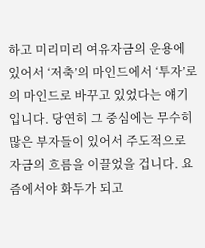하고 미리미리 여유자금의 운용에 있어서 ‘저축’의 마인드에서 ‘투자’로의 마인드로 바꾸고 있었다는 얘기입니다. 당연히 그 중심에는 무수히 많은 부자들이 있어서 주도적으로 자금의 흐름을 이끌었을 겁니다. 요즘에서야 화두가 되고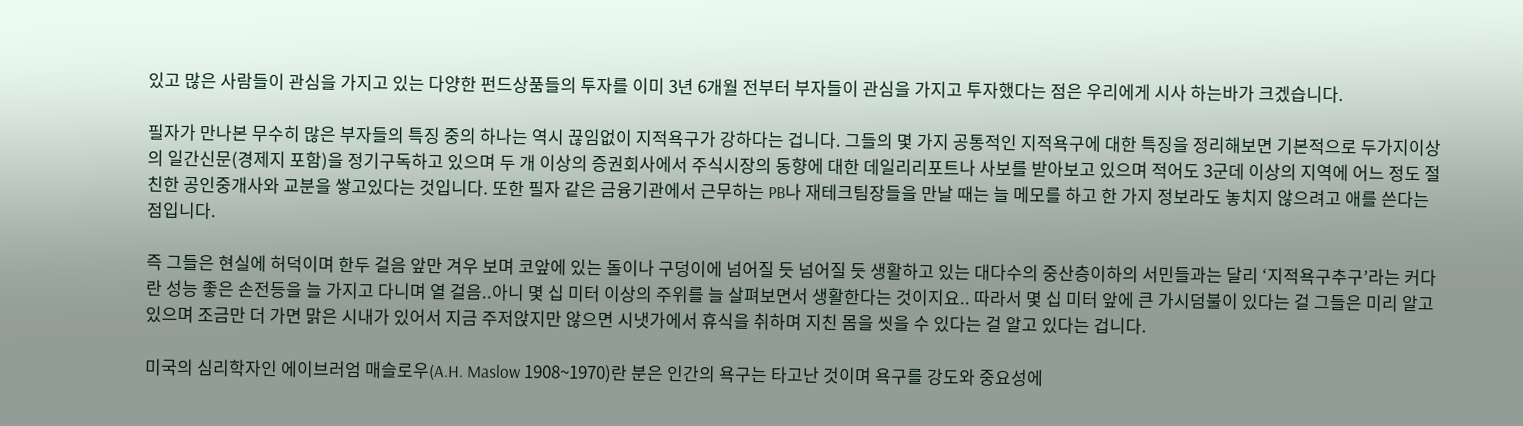있고 많은 사람들이 관심을 가지고 있는 다양한 펀드상품들의 투자를 이미 3년 6개월 전부터 부자들이 관심을 가지고 투자했다는 점은 우리에게 시사 하는바가 크겠습니다.

필자가 만나본 무수히 많은 부자들의 특징 중의 하나는 역시 끊임없이 지적욕구가 강하다는 겁니다. 그들의 몇 가지 공통적인 지적욕구에 대한 특징을 정리해보면 기본적으로 두가지이상의 일간신문(경제지 포함)을 정기구독하고 있으며 두 개 이상의 증권회사에서 주식시장의 동향에 대한 데일리리포트나 사보를 받아보고 있으며 적어도 3군데 이상의 지역에 어느 정도 절친한 공인중개사와 교분을 쌓고있다는 것입니다. 또한 필자 같은 금융기관에서 근무하는 PB나 재테크팀장들을 만날 때는 늘 메모를 하고 한 가지 정보라도 놓치지 않으려고 애를 쓴다는 점입니다.

즉 그들은 현실에 허덕이며 한두 걸음 앞만 겨우 보며 코앞에 있는 돌이나 구덩이에 넘어질 듯 넘어질 듯 생활하고 있는 대다수의 중산층이하의 서민들과는 달리 ‘지적욕구추구’라는 커다란 성능 좋은 손전등을 늘 가지고 다니며 열 걸음..아니 몇 십 미터 이상의 주위를 늘 살펴보면서 생활한다는 것이지요.. 따라서 몇 십 미터 앞에 큰 가시덤불이 있다는 걸 그들은 미리 알고 있으며 조금만 더 가면 맑은 시내가 있어서 지금 주저앉지만 않으면 시냇가에서 휴식을 취하며 지친 몸을 씻을 수 있다는 걸 알고 있다는 겁니다.

미국의 심리학자인 에이브러엄 매슬로우(A.H. Maslow 1908~1970)란 분은 인간의 욕구는 타고난 것이며 욕구를 강도와 중요성에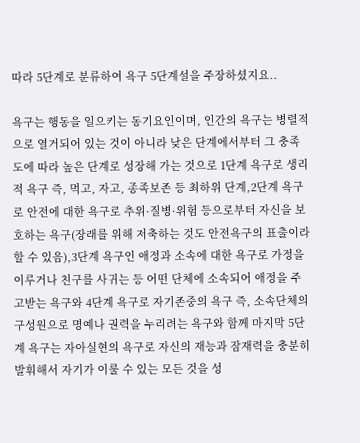따라 5단계로 분류하여 욕구 5단계설을 주장하셨지요..

욕구는 행동을 일으키는 동기요인이며, 인간의 욕구는 병렬적으로 열거되어 있는 것이 아니라 낮은 단계에서부터 그 충족도에 따라 높은 단계로 성장해 가는 것으로 1단계 욕구로 생리적 욕구 즉, 먹고, 자고, 종족보존 등 최하위 단계,2단계 욕구로 안전에 대한 욕구로 추위·질병·위험 등으로부터 자신을 보호하는 욕구(장래를 위해 저축하는 것도 안전욕구의 표출이라 할 수 있음),3단계 욕구인 애정과 소속에 대한 욕구로 가정을 이루거나 친구를 사귀는 등 어떤 단체에 소속되어 애정을 주고받는 욕구와 4단계 욕구로 자기존중의 욕구 즉, 소속단체의 구성원으로 명예나 권력을 누리려는 욕구와 함께 마지막 5단계 욕구는 자아실현의 욕구로 자신의 재능과 잠재력을 충분히 발휘해서 자기가 이룰 수 있는 모든 것을 성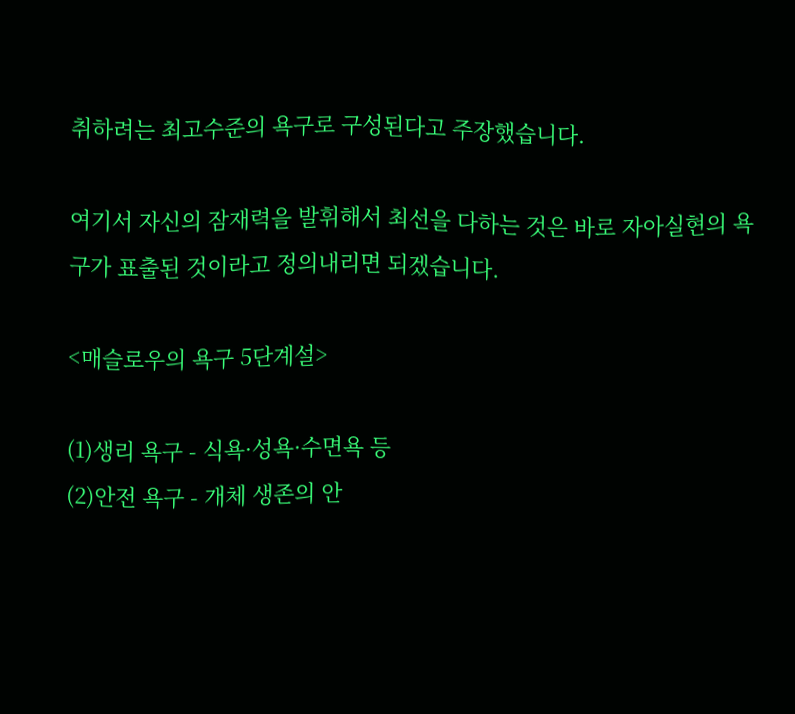취하려는 최고수준의 욕구로 구성된다고 주장했습니다.

여기서 자신의 잠재력을 발휘해서 최선을 다하는 것은 바로 자아실현의 욕구가 표출된 것이라고 정의내리면 되겠습니다.

<매슬로우의 욕구 5단계설>

(1)생리 욕구 - 식욕·성욕·수면욕 등
(2)안전 욕구 - 개체 생존의 안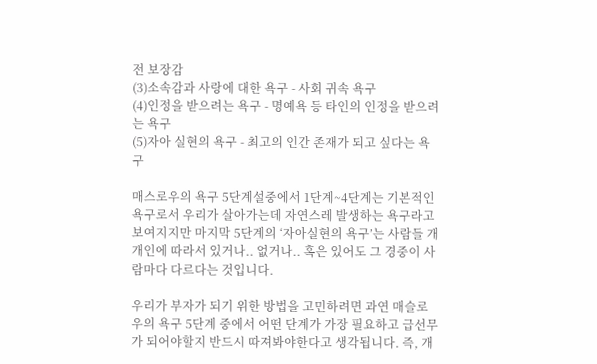전 보장감
(3)소속감과 사랑에 대한 욕구 - 사회 귀속 욕구
(4)인정을 받으려는 욕구 - 명예욕 등 타인의 인정을 받으려는 욕구
(5)자아 실현의 욕구 - 최고의 인간 존재가 되고 싶다는 욕구

매스로우의 욕구 5단계설중에서 1단계~4단계는 기본적인 욕구로서 우리가 살아가는데 자연스레 발생하는 욕구라고 보여지지만 마지막 5단계의 ‘자아실현의 욕구’는 사람들 개개인에 따라서 있거나.. 없거나.. 혹은 있어도 그 경중이 사람마다 다르다는 것입니다.

우리가 부자가 되기 위한 방법을 고민하려면 과연 매슬로우의 욕구 5단계 중에서 어떤 단계가 가장 필요하고 급선무가 되어야할지 반드시 따져봐야한다고 생각됩니다. 즉, 개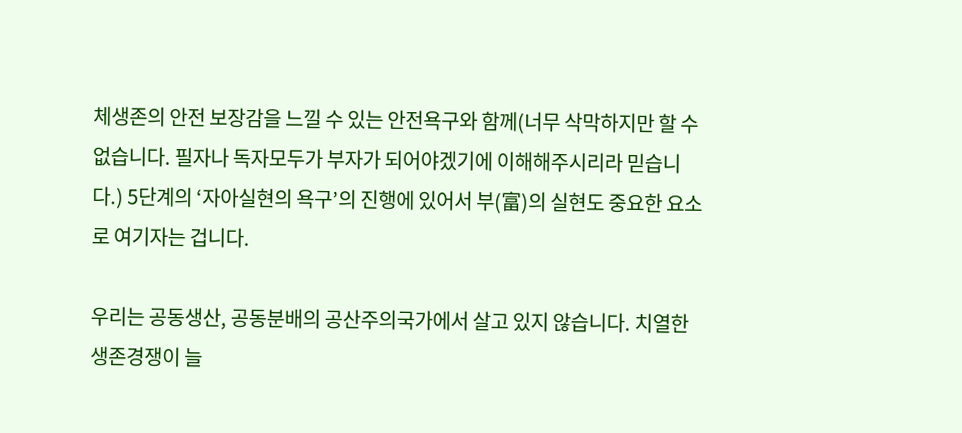체생존의 안전 보장감을 느낄 수 있는 안전욕구와 함께(너무 삭막하지만 할 수 없습니다. 필자나 독자모두가 부자가 되어야겠기에 이해해주시리라 믿습니다.) 5단계의 ‘자아실현의 욕구’의 진행에 있어서 부(富)의 실현도 중요한 요소로 여기자는 겁니다.

우리는 공동생산, 공동분배의 공산주의국가에서 살고 있지 않습니다. 치열한 생존경쟁이 늘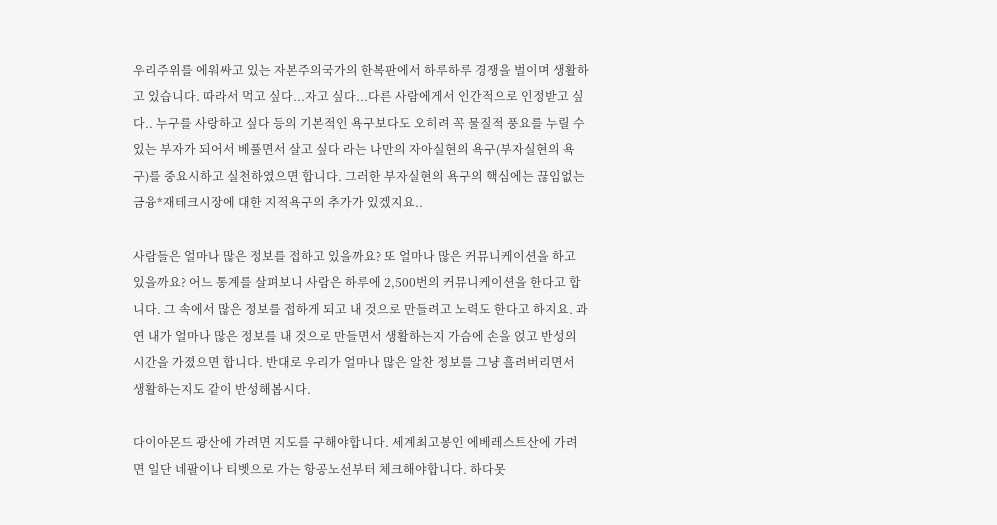우리주위를 에워싸고 있는 자본주의국가의 한복판에서 하루하루 경쟁을 벌이며 생활하고 있습니다. 따라서 먹고 싶다...자고 싶다...다른 사람에게서 인간적으로 인정받고 싶다.. 누구를 사랑하고 싶다 등의 기본적인 욕구보다도 오히려 꼭 물질적 풍요를 누릴 수 있는 부자가 되어서 베풀면서 살고 싶다 라는 나만의 자아실현의 욕구(부자실현의 욕구)를 중요시하고 실천하였으면 합니다. 그러한 부자실현의 욕구의 핵심에는 끊임없는 금융*재테크시장에 대한 지적욕구의 추가가 있겠지요..

사람들은 얼마나 많은 정보를 접하고 있을까요? 또 얼마나 많은 커뮤니케이션을 하고 있을까요? 어느 통계를 살펴보니 사람은 하루에 2,500번의 커뮤니케이션을 한다고 합니다. 그 속에서 많은 정보를 접하게 되고 내 것으로 만들려고 노력도 한다고 하지요. 과연 내가 얼마나 많은 정보를 내 것으로 만들면서 생활하는지 가슴에 손을 얹고 반성의 시간을 가졌으면 합니다. 반대로 우리가 얼마나 많은 알찬 정보를 그냥 흘려버리면서 생활하는지도 같이 반성해봅시다.

다이아몬드 광산에 가려면 지도를 구해야합니다. 세계최고봉인 에베레스트산에 가려면 일단 네팔이나 티벳으로 가는 항공노선부터 체크해야합니다. 하다못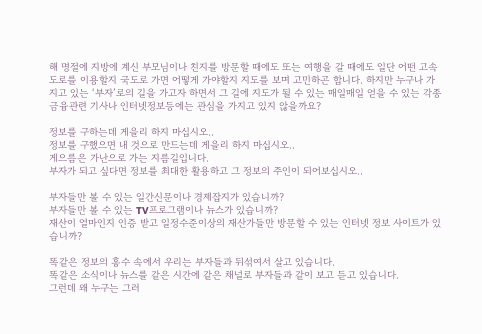해 명절에 지방에 계신 부모님이나 친지를 방문할 때에도 또는 여행을 갈 때에도 일단 어떤 고속도로를 이용할지 국도로 가면 어떻게 가야할지 지도를 보며 고민하곤 합니다. 하지만 누구나 가지고 있는 ‘부자’로의 길을 가고자 하면서 그 길에 지도가 될 수 있는 매일매일 얻을 수 있는 각종 금융관련 기사나 인터넷정보등에는 관심을 가지고 있지 않을까요?

정보를 구하는데 게을리 하지 마십시오..
정보를 구했으면 내 것으로 만드는데 게을리 하지 마십시오..
게으름은 가난으로 가는 지름길입니다.
부자가 되고 싶다면 정보를 최대한 활용하고 그 정보의 주인이 되어보십시오..

부자들만 볼 수 있는 일간신문이나 경제잡지가 있습니까?
부자들만 볼 수 있는 TV프로그램이나 뉴스가 있습니까?
재산이 얼마인지 인증 받고 일정수준이상의 재산가들만 방문할 수 있는 인터넷 정보 사이트가 있습니까?

똑같은 정보의 홍수 속에서 우리는 부자들과 뒤섞여서 살고 있습니다.
똑같은 소식이나 뉴스를 같은 시간에 같은 채널로 부자들과 같이 보고 듣고 있습니다.
그런데 왜 누구는 그러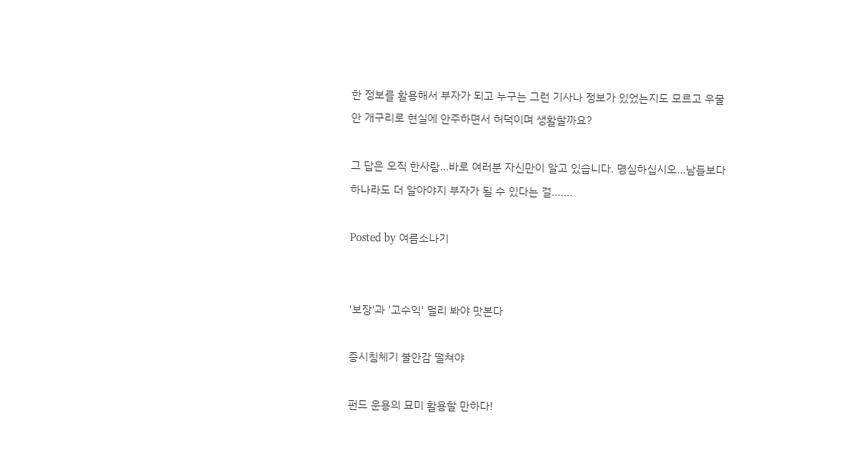한 정보를 활용해서 부자가 되고 누구는 그런 기사나 정보가 있었는지도 모르고 우물 안 개구리로 현실에 안주하면서 허덕이며 생활할까요?

그 답은 오직 한사람...바로 여러분 자신만이 알고 있습니다. 명심하십시오...남들보다 하나라도 더 알아야지 부자가 될 수 있다는 걸.......

Posted by 여름소나기


'보장'과 '고수익' 멀리 봐야 맛본다

증시침체기 불안감 떨쳐야

펀드 운용의 묘미 활용할 만하다!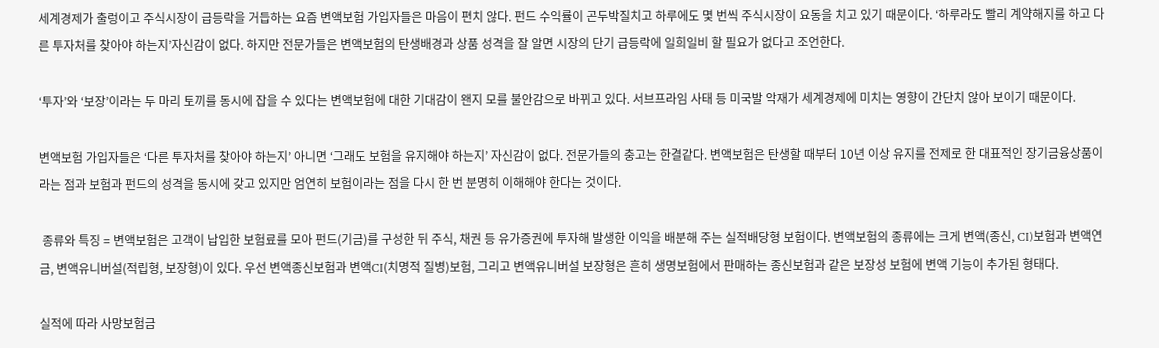세계경제가 출렁이고 주식시장이 급등락을 거듭하는 요즘 변액보험 가입자들은 마음이 편치 않다. 펀드 수익률이 곤두박질치고 하루에도 몇 번씩 주식시장이 요동을 치고 있기 때문이다. ‘하루라도 빨리 계약해지를 하고 다른 투자처를 찾아야 하는지’자신감이 없다. 하지만 전문가들은 변액보험의 탄생배경과 상품 성격을 잘 알면 시장의 단기 급등락에 일희일비 할 필요가 없다고 조언한다.

‘투자’와 ‘보장’이라는 두 마리 토끼를 동시에 잡을 수 있다는 변액보험에 대한 기대감이 왠지 모를 불안감으로 바뀌고 있다. 서브프라임 사태 등 미국발 악재가 세계경제에 미치는 영향이 간단치 않아 보이기 때문이다.

변액보험 가입자들은 ‘다른 투자처를 찾아야 하는지’ 아니면 ‘그래도 보험을 유지해야 하는지’ 자신감이 없다. 전문가들의 충고는 한결같다. 변액보험은 탄생할 때부터 10년 이상 유지를 전제로 한 대표적인 장기금융상품이라는 점과 보험과 펀드의 성격을 동시에 갖고 있지만 엄연히 보험이라는 점을 다시 한 번 분명히 이해해야 한다는 것이다.

 종류와 특징 = 변액보험은 고객이 납입한 보험료를 모아 펀드(기금)를 구성한 뒤 주식, 채권 등 유가증권에 투자해 발생한 이익을 배분해 주는 실적배당형 보험이다. 변액보험의 종류에는 크게 변액(종신, CI)보험과 변액연금, 변액유니버설(적립형, 보장형)이 있다. 우선 변액종신보험과 변액CI(치명적 질병)보험, 그리고 변액유니버설 보장형은 흔히 생명보험에서 판매하는 종신보험과 같은 보장성 보험에 변액 기능이 추가된 형태다.

실적에 따라 사망보험금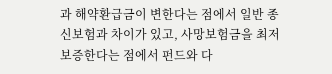과 해약환급금이 변한다는 점에서 일반 종신보험과 차이가 있고, 사망보험금을 최저보증한다는 점에서 펀드와 다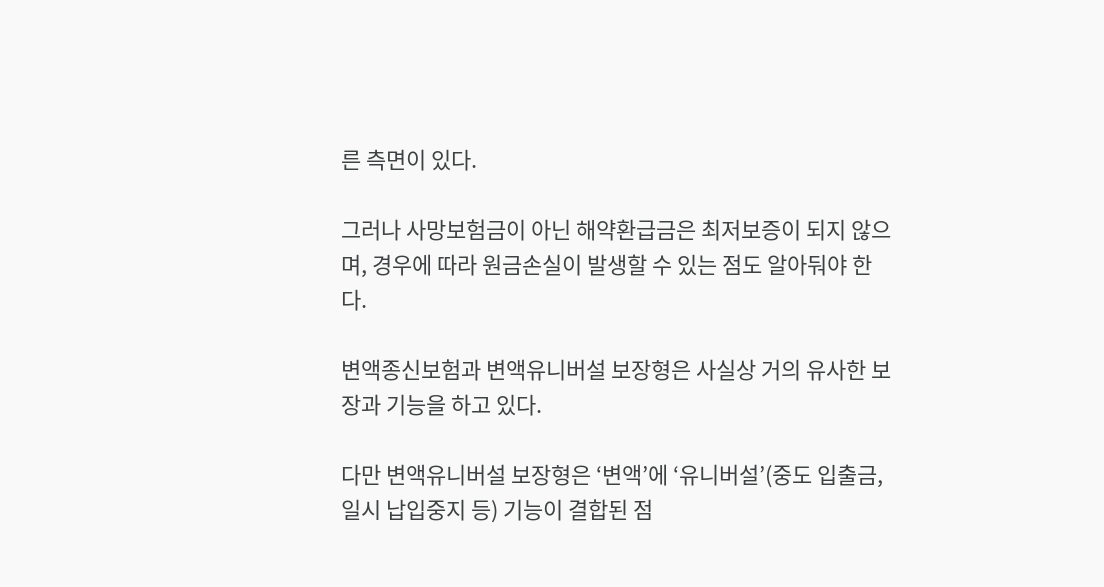른 측면이 있다.

그러나 사망보험금이 아닌 해약환급금은 최저보증이 되지 않으며, 경우에 따라 원금손실이 발생할 수 있는 점도 알아둬야 한다.

변액종신보험과 변액유니버설 보장형은 사실상 거의 유사한 보장과 기능을 하고 있다.

다만 변액유니버설 보장형은 ‘변액’에 ‘유니버설’(중도 입출금, 일시 납입중지 등) 기능이 결합된 점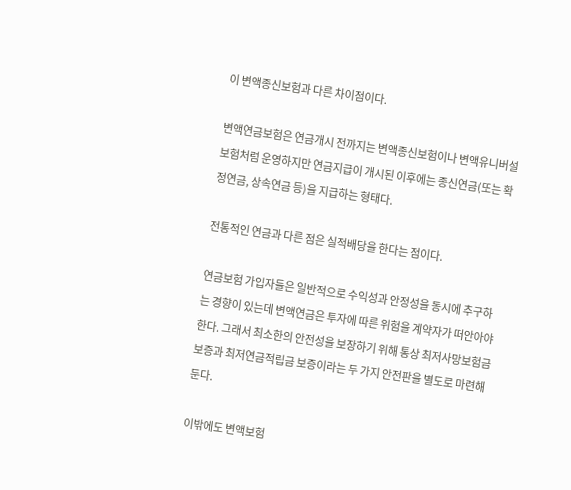이 변액종신보험과 다른 차이점이다.

변액연금보험은 연금개시 전까지는 변액종신보험이나 변액유니버설보험처럼 운영하지만 연금지급이 개시된 이후에는 종신연금(또는 확정연금, 상속연금 등)을 지급하는 형태다.

전통적인 연금과 다른 점은 실적배당을 한다는 점이다.

연금보험 가입자들은 일반적으로 수익성과 안정성을 동시에 추구하는 경향이 있는데 변액연금은 투자에 따른 위험을 계약자가 떠안아야 한다. 그래서 최소한의 안전성을 보장하기 위해 통상 최저사망보험금보증과 최저연금적립금 보증이라는 두 가지 안전판을 별도로 마련해 둔다.

이밖에도 변액보험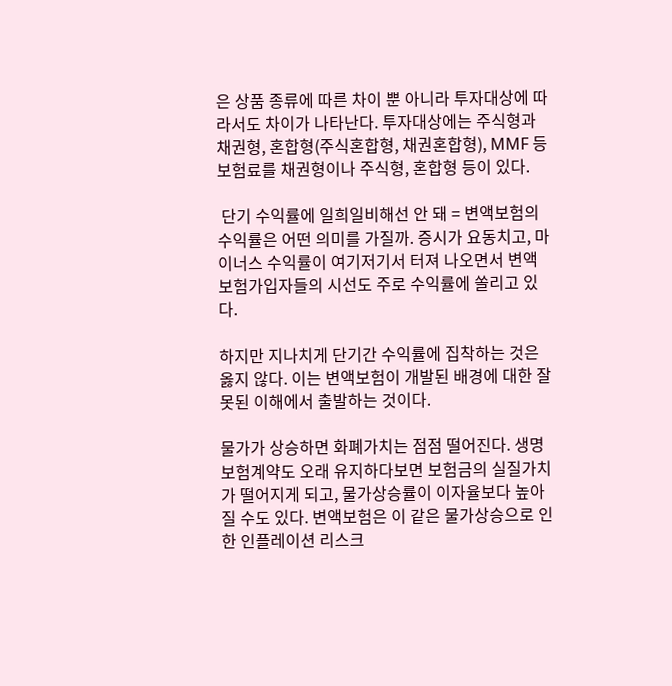은 상품 종류에 따른 차이 뿐 아니라 투자대상에 따라서도 차이가 나타난다. 투자대상에는 주식형과 채권형, 혼합형(주식혼합형, 채권혼합형), MMF 등 보험료를 채권형이나 주식형, 혼합형 등이 있다.

 단기 수익률에 일희일비해선 안 돼 = 변액보험의 수익률은 어떤 의미를 가질까. 증시가 요동치고, 마이너스 수익률이 여기저기서 터져 나오면서 변액보험가입자들의 시선도 주로 수익률에 쏠리고 있다.

하지만 지나치게 단기간 수익률에 집착하는 것은 옳지 않다. 이는 변액보험이 개발된 배경에 대한 잘못된 이해에서 출발하는 것이다.

물가가 상승하면 화폐가치는 점점 떨어진다. 생명보험계약도 오래 유지하다보면 보험금의 실질가치가 떨어지게 되고, 물가상승률이 이자율보다 높아질 수도 있다. 변액보험은 이 같은 물가상승으로 인한 인플레이션 리스크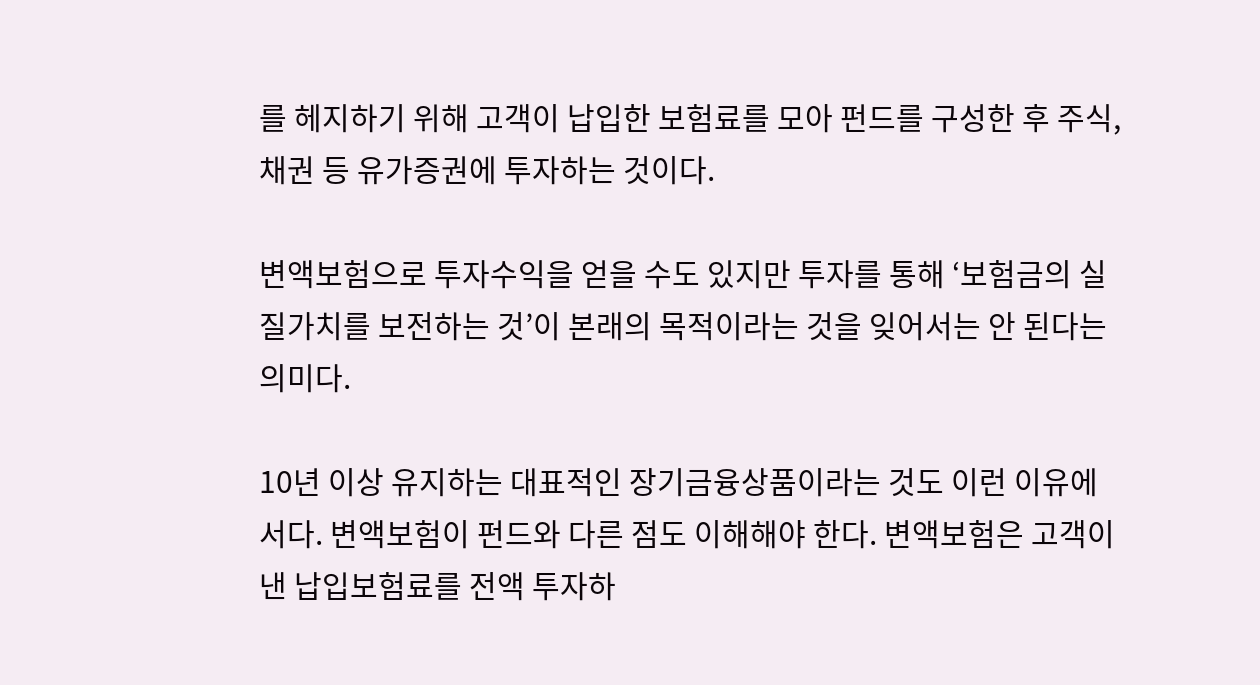를 헤지하기 위해 고객이 납입한 보험료를 모아 펀드를 구성한 후 주식, 채권 등 유가증권에 투자하는 것이다.

변액보험으로 투자수익을 얻을 수도 있지만 투자를 통해 ‘보험금의 실질가치를 보전하는 것’이 본래의 목적이라는 것을 잊어서는 안 된다는 의미다.

10년 이상 유지하는 대표적인 장기금융상품이라는 것도 이런 이유에서다. 변액보험이 펀드와 다른 점도 이해해야 한다. 변액보험은 고객이 낸 납입보험료를 전액 투자하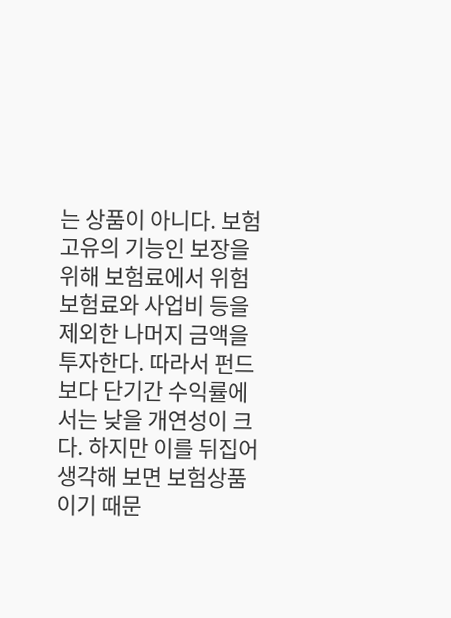는 상품이 아니다. 보험고유의 기능인 보장을 위해 보험료에서 위험보험료와 사업비 등을 제외한 나머지 금액을 투자한다. 따라서 펀드보다 단기간 수익률에서는 낮을 개연성이 크다. 하지만 이를 뒤집어 생각해 보면 보험상품이기 때문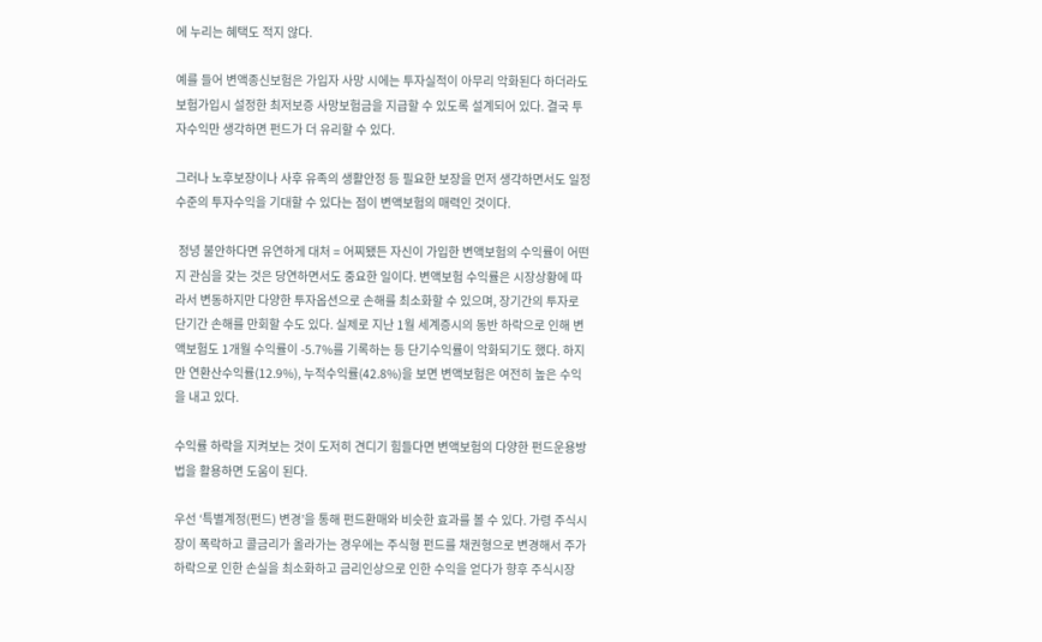에 누리는 혜택도 적지 않다.

예를 들어 변액종신보험은 가입자 사망 시에는 투자실적이 아무리 악화된다 하더라도 보험가입시 설정한 최저보증 사망보험금을 지급할 수 있도록 설계되어 있다. 결국 투자수익만 생각하면 펀드가 더 유리할 수 있다.

그러나 노후보장이나 사후 유족의 생활안정 등 필요한 보장을 먼저 생각하면서도 일정 수준의 투자수익을 기대할 수 있다는 점이 변액보험의 매력인 것이다.

 정녕 불안하다면 유연하게 대처 = 어찌됐든 자신이 가입한 변액보험의 수익률이 어떤지 관심을 갖는 것은 당연하면서도 중요한 일이다. 변액보험 수익률은 시장상황에 따라서 변동하지만 다양한 투자옵션으로 손해를 최소화할 수 있으며, 장기간의 투자로 단기간 손해를 만회할 수도 있다. 실제로 지난 1월 세계증시의 동반 하락으로 인해 변액보험도 1개월 수익률이 -5.7%를 기록하는 등 단기수익률이 악화되기도 했다. 하지만 연환산수익률(12.9%), 누적수익률(42.8%)을 보면 변액보험은 여전히 높은 수익을 내고 있다.

수익률 하락을 지켜보는 것이 도저히 견디기 힘들다면 변액보험의 다양한 펀드운용방법을 활용하면 도움이 된다.

우선 ‘특별계정(펀드) 변경’을 통해 펀드환매와 비슷한 효과를 볼 수 있다. 가령 주식시장이 폭락하고 콜금리가 올라가는 경우에는 주식형 펀드를 채권형으로 변경해서 주가하락으로 인한 손실을 최소화하고 금리인상으로 인한 수익을 얻다가 향후 주식시장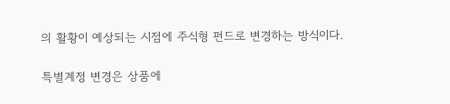의 활황이 예상되는 시점에 주식형 펀드로 변경하는 방식이다.

특별계정 변경은 상품에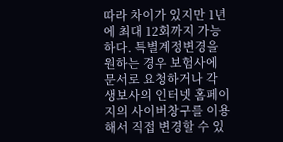따라 차이가 있지만 1년에 최대 12회까지 가능하다. 특별계정변경을 원하는 경우 보험사에 문서로 요청하거나 각 생보사의 인터넷 홈페이지의 사이버창구를 이용해서 직접 변경할 수 있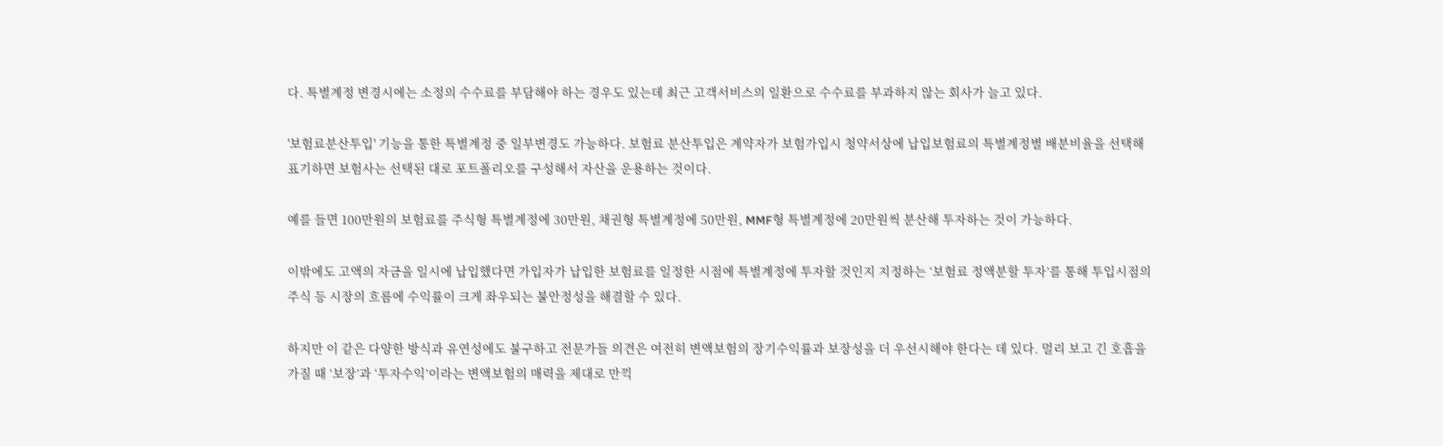다. 특별계정 변경시에는 소정의 수수료를 부담해야 하는 경우도 있는데 최근 고객서비스의 일환으로 수수료를 부과하지 않는 회사가 늘고 있다.

'보험료분산투입' 기능을 통한 특별계정 중 일부변경도 가능하다. 보험료 분산투입은 계약자가 보험가입시 청약서상에 납입보험료의 특별계정별 배분비율을 선택해 표기하면 보험사는 선택된 대로 포트폴리오를 구성해서 자산을 운용하는 것이다.

예를 들면 100만원의 보험료를 주식형 특별계정에 30만원, 채권형 특별계정에 50만원, MMF형 특별계정에 20만원씩 분산해 투자하는 것이 가능하다.

이밖에도 고액의 자금을 일시에 납입했다면 가입자가 납입한 보험료를 일정한 시점에 특별계정에 투자할 것인지 지정하는 ‘보험료 정액분할 투자’를 통해 투입시점의 주식 등 시장의 흐름에 수익률이 크게 좌우되는 불안정성을 해결할 수 있다.

하지만 이 같은 다양한 방식과 유연성에도 불구하고 전문가들 의견은 여전히 변액보험의 장기수익률과 보장성을 더 우선시해야 한다는 데 있다. 멀리 보고 긴 호흡을 가질 때 ‘보장’과 ‘투자수익’이라는 변액보험의 매력을 제대로 만끽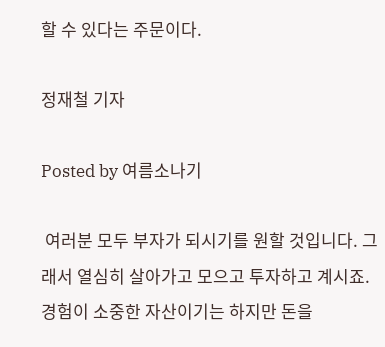할 수 있다는 주문이다.

정재철 기자

Posted by 여름소나기

 여러분 모두 부자가 되시기를 원할 것입니다. 그래서 열심히 살아가고 모으고 투자하고 계시죠. 경험이 소중한 자산이기는 하지만 돈을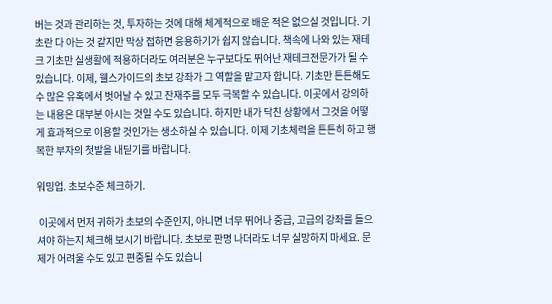버는 것과 관리하는 것, 투자하는 것에 대해 체계적으로 배운 적은 없으실 것입니다. 기초란 다 아는 것 같지만 막상 접하면 응용하기가 쉽지 않습니다. 책속에 나와 있는 재테크 기초만 실생활에 적용하더라도 여러분은 누구보다도 뛰어난 재테크전문가가 될 수 있습니다. 이제, 웰스가이드의 초보 강좌가 그 역할을 맡고자 합니다. 기초만 튼튼해도 수 많은 유혹에서 벗어날 수 있고 잔재주를 모두 극복할 수 있습니다. 이곳에서 강의하는 내용은 대부분 아시는 것일 수도 있습니다. 하지만 내가 닥친 상황에서 그것을 어떻게 효과적으로 이용할 것인가는 생소하실 수 있습니다. 이제 기초체력을 튼튼히 하고 행복한 부자의 첫발을 내딛기를 바랍니다.

워밍업. 초보수준 체크하기.

 이곳에서 먼저 귀하가 초보의 수준인지, 아니면 너무 뛰어나 중급, 고급의 강좌를 들으셔야 하는지 체크해 보시기 바랍니다. 초보로 판명 나더라도 너무 실망하지 마세요. 문제가 어려울 수도 있고 편중될 수도 있습니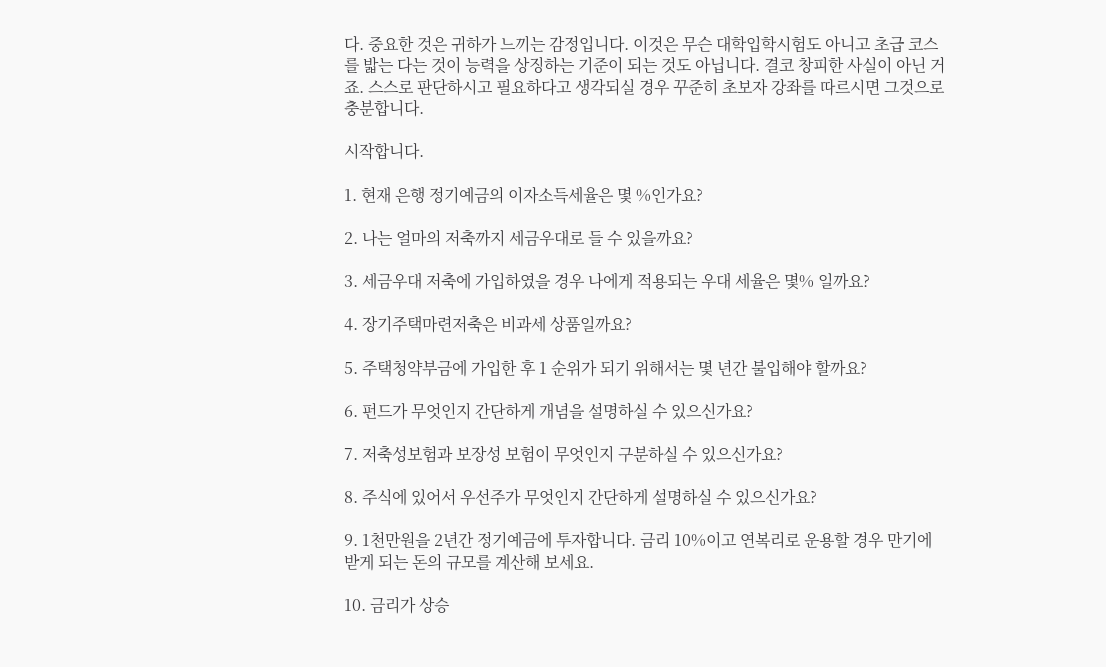다. 중요한 것은 귀하가 느끼는 감정입니다. 이것은 무슨 대학입학시험도 아니고 초급 코스를 밟는 다는 것이 능력을 상징하는 기준이 되는 것도 아닙니다. 결코 창피한 사실이 아닌 거죠. 스스로 판단하시고 필요하다고 생각되실 경우 꾸준히 초보자 강좌를 따르시면 그것으로 충분합니다.

시작합니다.

1. 현재 은행 정기예금의 이자소득세율은 몇 %인가요?

2. 나는 얼마의 저축까지 세금우대로 들 수 있을까요?

3. 세금우대 저축에 가입하였을 경우 나에게 적용되는 우대 세율은 몇% 일까요?

4. 장기주택마련저축은 비과세 상품일까요?

5. 주택청약부금에 가입한 후 1 순위가 되기 위해서는 몇 년간 불입해야 할까요?

6. 펀드가 무엇인지 간단하게 개념을 설명하실 수 있으신가요?

7. 저축성보험과 보장성 보험이 무엇인지 구분하실 수 있으신가요?

8. 주식에 있어서 우선주가 무엇인지 간단하게 설명하실 수 있으신가요?

9. 1천만원을 2년간 정기예금에 투자합니다. 금리 10%이고 연복리로 운용할 경우 만기에 받게 되는 돈의 규모를 계산해 보세요.

10. 금리가 상승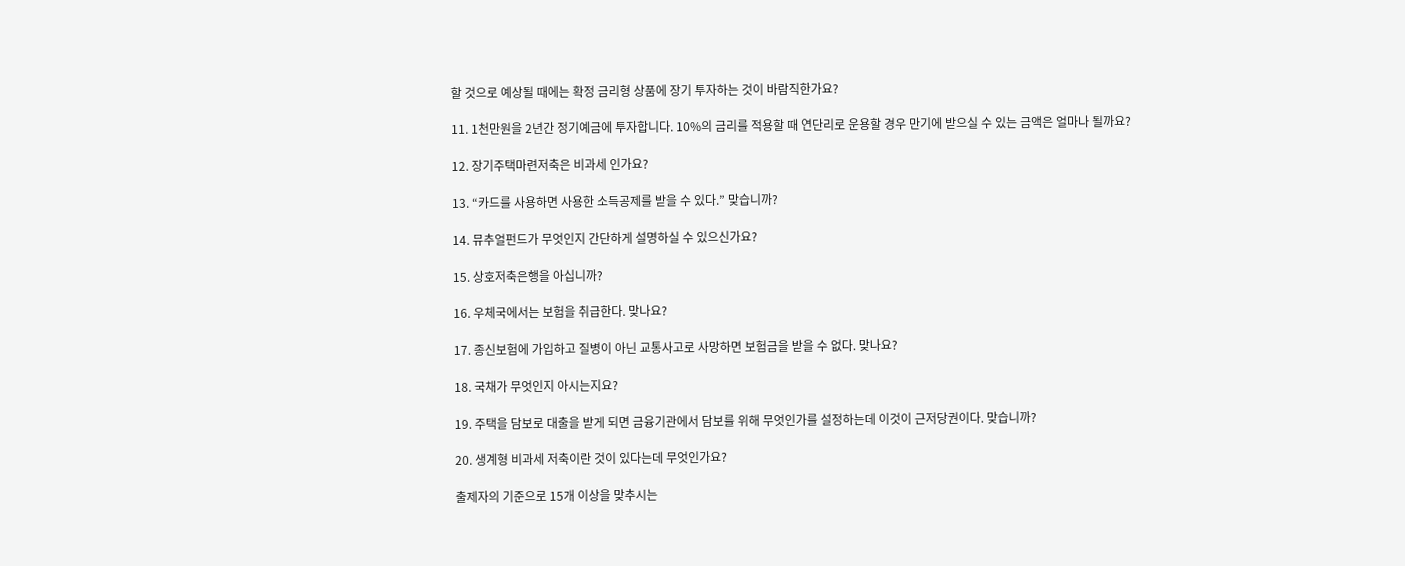할 것으로 예상될 때에는 확정 금리형 상품에 장기 투자하는 것이 바람직한가요?

11. 1천만원을 2년간 정기예금에 투자합니다. 10%의 금리를 적용할 때 연단리로 운용할 경우 만기에 받으실 수 있는 금액은 얼마나 될까요?

12. 장기주택마련저축은 비과세 인가요?

13. “카드를 사용하면 사용한 소득공제를 받을 수 있다.” 맞습니까?

14. 뮤추얼펀드가 무엇인지 간단하게 설명하실 수 있으신가요?

15. 상호저축은행을 아십니까?

16. 우체국에서는 보험을 취급한다. 맞나요?

17. 종신보험에 가입하고 질병이 아닌 교통사고로 사망하면 보험금을 받을 수 없다. 맞나요?

18. 국채가 무엇인지 아시는지요?

19. 주택을 담보로 대출을 받게 되면 금융기관에서 담보를 위해 무엇인가를 설정하는데 이것이 근저당권이다. 맞습니까?

20. 생계형 비과세 저축이란 것이 있다는데 무엇인가요?

출제자의 기준으로 15개 이상을 맞추시는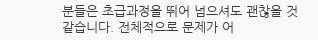분들은 초급과정을 뛰어 넘으셔도 괜찮을 것 같습니다. 전체적으로 문제가 어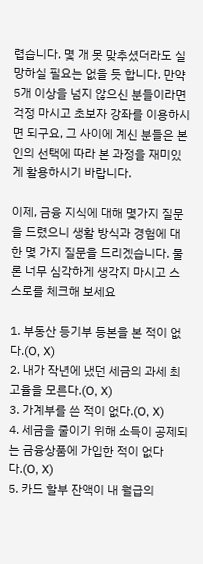렵습니다. 몇 개 못 맞추셨더라도 실망하실 필요는 없을 듯 합니다. 만약 5개 이상을 넘지 않으신 분들이라면 걱정 마시고 초보자 강좌를 이용하시면 되구요, 그 사이에 계신 분들은 본인의 선택에 따라 본 과정을 재미있게 활용하시기 바랍니다.

이제, 금융 지식에 대해 몇가지 질문을 드렸으니 생활 방식과 경험에 대한 몇 가지 질문을 드리겠습니다. 물론 너무 심각하게 생각지 마시고 스스로를 체크해 보세요

1. 부동산 등기부 등본을 본 적이 없다.(O, X)
2. 내가 작년에 냈던 세금의 과세 최고율을 모른다.(O, X)
3. 가계부를 쓴 적이 없다.(O, X)
4. 세금을 줄이기 위해 소득이 공제되는 금융상품에 가입한 적이 없다다.(O, X)
5. 카드 할부 잔액이 내 월급의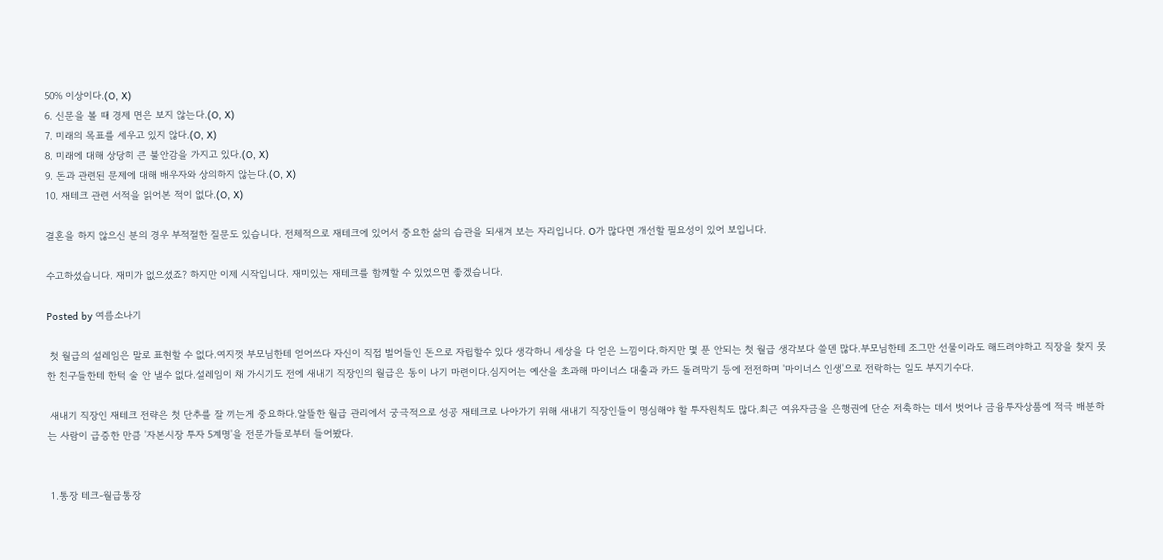50% 이상이다.(O, X)
6. 신문을 볼 때 경제 면은 보지 않는다.(O, X)
7. 미래의 목표를 세우고 있지 않다.(O, X)
8. 미래에 대해 상당히 큰 불안감을 가지고 있다.(O, X)
9. 돈과 관련된 문제에 대해 배우자와 상의하지 않는다.(O, X)
10. 재테크 관련 서적을 읽어본 적이 없다.(O, X)

결혼을 하지 않으신 분의 경우 부적절한 질문도 있습니다. 전체적으로 재테크에 있어서 중요한 삶의 습관을 되새겨 보는 자리입니다. O가 많다면 개선할 필요성이 있어 보입니다.

수고하셨습니다. 재미가 없으셨죠? 하지만 이제 시작입니다. 재미있는 재테크를 함께할 수 있었으면 좋겠습니다.

Posted by 여름소나기

 첫 월급의 설레임은 말로 표현할 수 없다.여지껏 부모님한테 얻어쓰다 자신이 직접 벌어들인 돈으로 자립할수 있다 생각하니 세상을 다 얻은 느낌이다.하지만 몇 푼 안되는 첫 월급 생각보다 쓸덴 많다.부모님한테 조그만 선물이라도 해드려야하고 직장을 찾지 못한 친구들한테 한턱 술 안 낼수 없다.설레임이 채 가시기도 전에 새내기 직장인의 월급은 동이 나기 마련이다.심지어는 예산을 초과해 마이너스 대출과 카드 돌려막기 등에 전전하며 '마이너스 인생'으로 전락하는 일도 부지기수다.

 새내기 직장인 재테크 전략은 첫 단추를 잘 끼는게 중요하다.알뜰한 월급 관리에서 궁극적으로 성공 재테크로 나아가기 위해 새내기 직장인들이 명심해야 할 투자원칙도 많다.최근 여유자금을 은행권에 단순 저축하는 데서 벗어나 금융투자상품에 적극 배분하는 사람이 급증한 만큼 '자본시장 투자 5계명'을 전문가들로부터 들어봤다.


 1.통장 테크-월급통장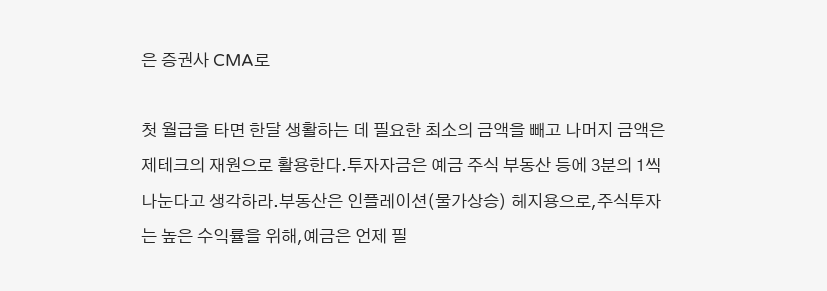은 증권사 CMA로

첫 월급을 타면 한달 생활하는 데 필요한 최소의 금액을 빼고 나머지 금액은 제테크의 재원으로 활용한다.투자자금은 예금 주식 부동산 등에 3분의 1씩 나눈다고 생각하라.부동산은 인플레이션(물가상승) 헤지용으로,주식투자는 높은 수익률을 위해,예금은 언제 필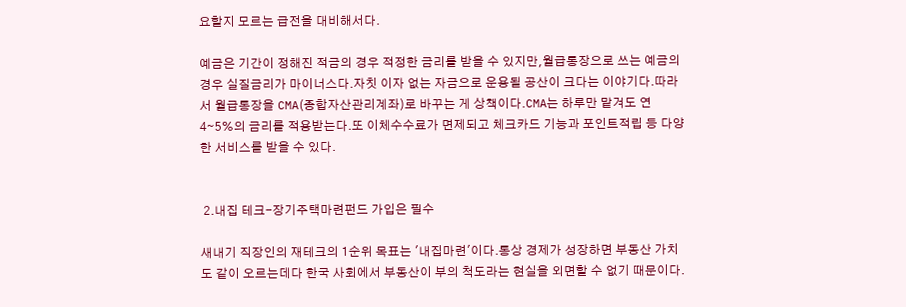요할지 모르는 급전을 대비해서다.

예금은 기간이 정해진 적금의 경우 적정한 금리를 받을 수 있지만,월급통장으로 쓰는 예금의 경우 실질금리가 마이너스다.자칫 이자 없는 자금으로 운용될 공산이 크다는 이야기다.따라서 월급통장을 CMA(종합자산관리계좌)로 바꾸는 게 상책이다.CMA는 하루만 맡겨도 연 4∼5%의 금리를 적용받는다.또 이체수수료가 면제되고 체크카드 기능과 포인트적립 등 다양한 서비스를 받을 수 있다.


 2.내집 테크-장기주택마련펀드 가입은 필수

새내기 직장인의 재테크의 1순위 목표는 '내집마련'이다.통상 경제가 성장하면 부동산 가치도 같이 오르는데다 한국 사회에서 부동산이 부의 척도라는 현실을 외면할 수 없기 때문이다.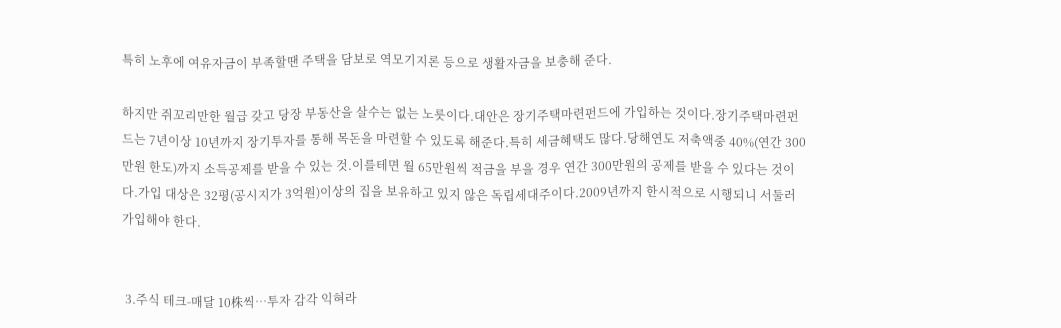특히 노후에 여유자금이 부족할땐 주택을 담보로 역모기지론 등으로 생활자금을 보충해 준다.

하지만 쥐꼬리만한 월급 갖고 당장 부동산을 살수는 없는 노릇이다.대안은 장기주택마련펀드에 가입하는 것이다.장기주택마련펀드는 7년이상 10년까지 장기투자를 통해 목돈을 마련할 수 있도록 해준다.특히 세금혜택도 많다.당해연도 저축액중 40%(연간 300만원 한도)까지 소득공제를 받을 수 있는 것.이를테면 월 65만원씩 적금을 부을 경우 연간 300만원의 공제를 받을 수 있다는 것이다.가입 대상은 32평(공시지가 3억원)이상의 집을 보유하고 있지 않은 독립세대주이다.2009년까지 한시적으로 시행되니 서둘러 가입해야 한다.


 3.주식 테크-매달 10株씩…투자 감각 익혀라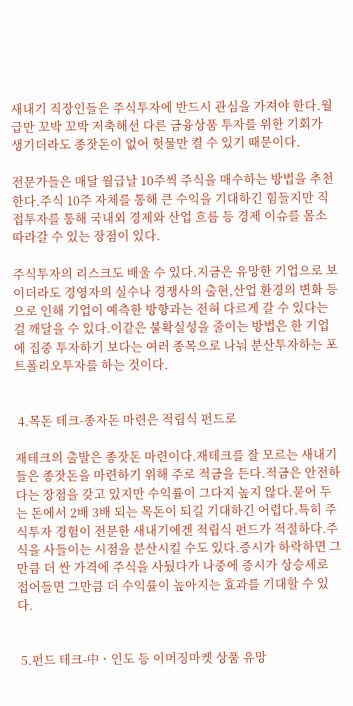새내기 직장인들은 주식투자에 반드시 관심을 가져야 한다.월급만 꼬박 꼬박 저축해선 다른 금융상품 투자를 위한 기회가 생기더라도 종잣돈이 없어 헛물만 켤 수 있기 때문이다.

전문가들은 매달 월급날 10주씩 주식을 매수하는 방법을 추천한다.주식 10주 자체를 통해 큰 수익을 기대하긴 힘들지만 직접투자를 통해 국내외 경제와 산업 흐름 등 경제 이슈를 몸소 따라갈 수 있는 장점이 있다.

주식투자의 리스크도 배울 수 있다.지금은 유망한 기업으로 보이더라도 경영자의 실수나 경쟁사의 출현,산업 환경의 변화 등으로 인해 기업이 예측한 방향과는 전혀 다르게 갈 수 있다는 걸 깨달을 수 있다.이같은 불확실성을 줄이는 방법은 한 기업에 집중 투자하기 보다는 여러 종목으로 나눠 분산투자하는 포트폴리오투자를 하는 것이다.


 4.목돈 테크-종자돈 마련은 적립식 펀드로

재테크의 출발은 종잣돈 마련이다.재테크를 잘 모르는 새내기들은 종잣돈을 마련하기 위해 주로 적금을 든다.적금은 안전하다는 장점을 갖고 있지만 수익률이 그다지 높지 않다.묻어 두는 돈에서 2배 3배 되는 목돈이 되길 기대하긴 어렵다.특히 주식투자 경험이 전문한 새내기에겐 적립식 펀드가 적절하다.주식을 사들이는 시점을 분산시킬 수도 있다.증시가 하락하면 그만큼 더 싼 가격에 주식을 사뒀다가 나중에 증시가 상승세로 접어들면 그만큼 더 수익률이 높아지는 효과를 기대할 수 있다.


 5.펀드 테크-中ㆍ인도 등 이머징마켓 상품 유망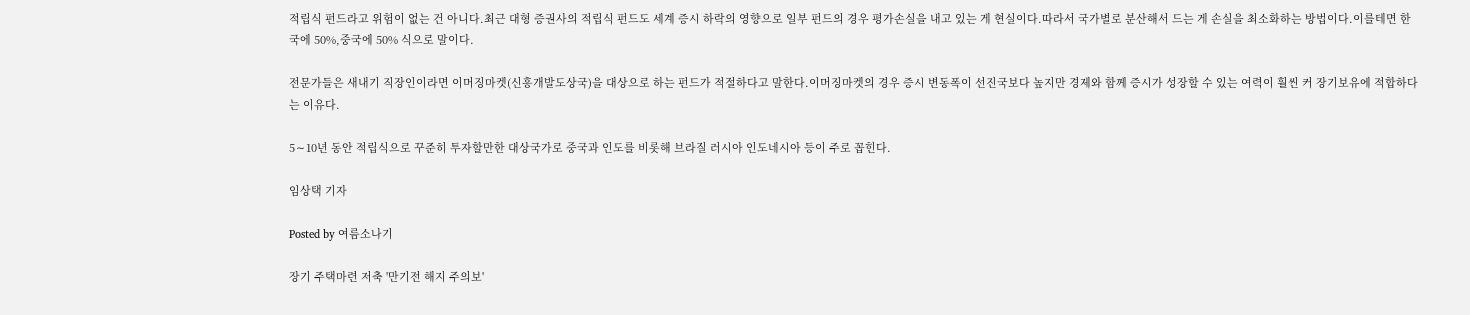적립식 펀드라고 위험이 없는 건 아니다.최근 대형 증권사의 적립식 펀드도 세계 증시 하락의 영향으로 일부 펀드의 경우 평가손실을 내고 있는 게 현실이다.따라서 국가별로 분산해서 드는 게 손실을 최소화하는 방법이다.이를테면 한국에 50%,중국에 50% 식으로 말이다.

전문가들은 새내기 직장인이라면 이머징마켓(신흥개발도상국)을 대상으로 하는 펀드가 적절하다고 말한다.이머징마켓의 경우 증시 변동폭이 선진국보다 높지만 경제와 함께 증시가 성장할 수 있는 여력이 훨씬 커 장기보유에 적합하다는 이유다.

5∼10년 동안 적립식으로 꾸준히 투자할만한 대상국가로 중국과 인도를 비롯해 브라질 러시아 인도네시아 등이 주로 꼽힌다.

임상택 기자

Posted by 여름소나기

장기 주택마련 저축 '만기전 해지 주의보'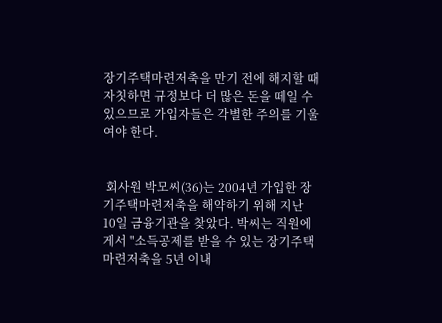장기주택마련저축을 만기 전에 해지할 때 자칫하면 규정보다 더 많은 돈을 떼일 수 있으므로 가입자들은 각별한 주의를 기울여야 한다.


 회사원 박모씨(36)는 2004년 가입한 장기주택마련저축을 해약하기 위해 지난 10일 금융기관을 찾았다. 박씨는 직원에게서 "소득공제를 받을 수 있는 장기주택마련저축을 5년 이내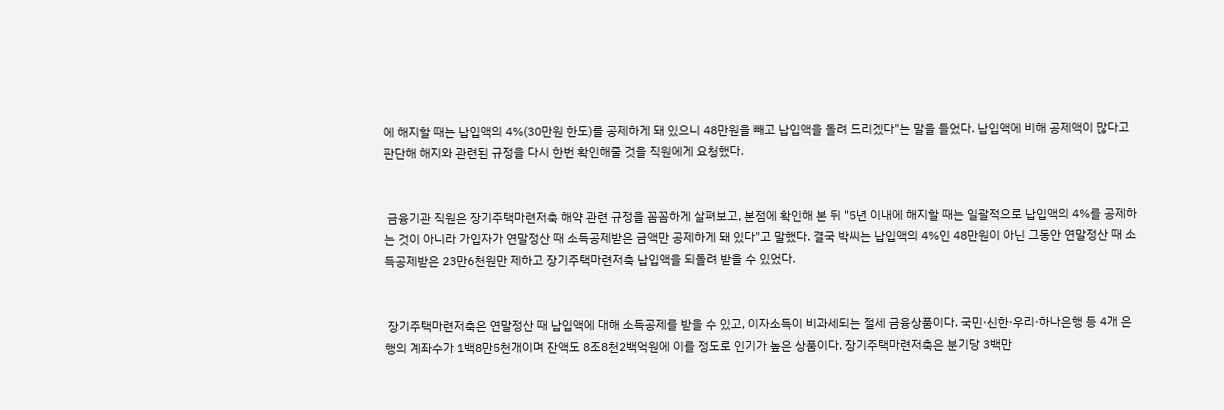에 해지할 때는 납입액의 4%(30만원 한도)를 공제하게 돼 있으니 48만원을 빼고 납입액을 돌려 드리겠다"는 말을 들었다. 납입액에 비해 공제액이 많다고 판단해 해지와 관련된 규정을 다시 한번 확인해줄 것을 직원에게 요청했다.


 금융기관 직원은 장기주택마련저축 해약 관련 규정을 꼼꼼하게 살펴보고, 본점에 확인해 본 뒤 "5년 이내에 해지할 때는 일괄적으로 납입액의 4%를 공제하는 것이 아니라 가입자가 연말정산 때 소득공제받은 금액만 공제하게 돼 있다"고 말했다. 결국 박씨는 납입액의 4%인 48만원이 아닌 그동안 연말정산 때 소득공제받은 23만6천원만 제하고 장기주택마련저축 납입액을 되돌려 받을 수 있었다.


 장기주택마련저축은 연말정산 때 납입액에 대해 소득공제를 받을 수 있고, 이자소득이 비과세되는 절세 금융상품이다. 국민·신한·우리·하나은행 등 4개 은행의 계좌수가 1백8만5천개이며 잔액도 8조8천2백억원에 이를 정도로 인기가 높은 상품이다. 장기주택마련저축은 분기당 3백만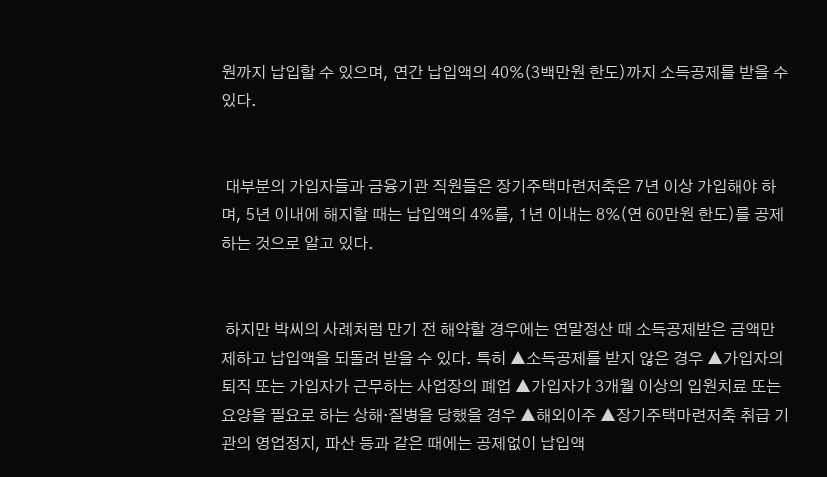원까지 납입할 수 있으며, 연간 납입액의 40%(3백만원 한도)까지 소득공제를 받을 수 있다.


 대부분의 가입자들과 금융기관 직원들은 장기주택마련저축은 7년 이상 가입해야 하며, 5년 이내에 해지할 때는 납입액의 4%를, 1년 이내는 8%(연 60만원 한도)를 공제하는 것으로 알고 있다.


 하지만 박씨의 사례처럼 만기 전 해약할 경우에는 연말정산 때 소득공제받은 금액만 제하고 납입액을 되돌려 받을 수 있다. 특히 ▲소득공제를 받지 않은 경우 ▲가입자의 퇴직 또는 가입자가 근무하는 사업장의 폐업 ▲가입자가 3개월 이상의 입원치료 또는 요양을 필요로 하는 상해·질병을 당했을 경우 ▲해외이주 ▲장기주택마련저축 취급 기관의 영업정지, 파산 등과 같은 때에는 공제없이 납입액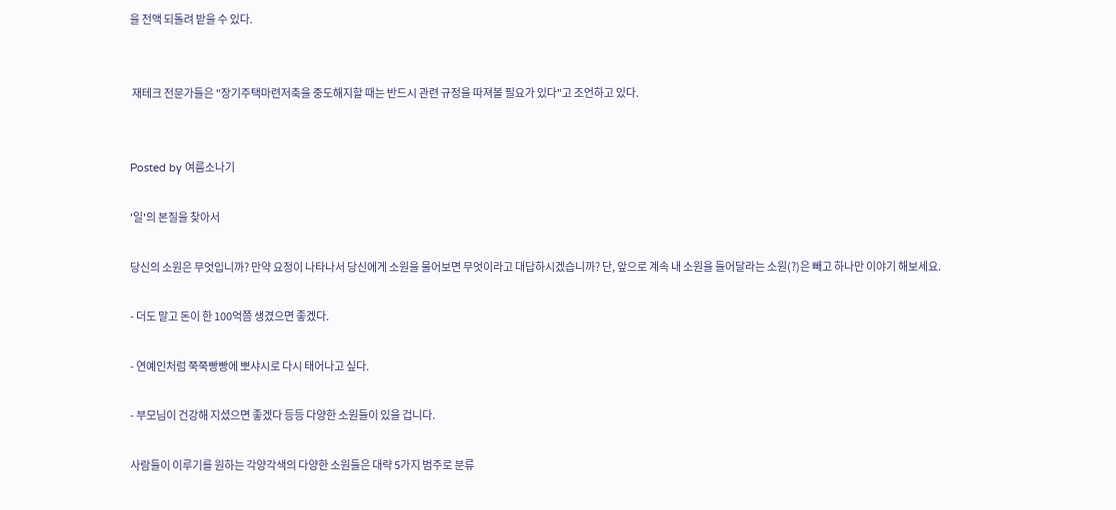을 전액 되돌려 받을 수 있다.


 재테크 전문가들은 "장기주택마련저축을 중도해지할 때는 반드시 관련 규정을 따져볼 필요가 있다"고 조언하고 있다.


Posted by 여름소나기

'일'의 본질을 찾아서

당신의 소원은 무엇입니까? 만약 요정이 나타나서 당신에게 소원을 물어보면 무엇이라고 대답하시겠습니까? 단, 앞으로 계속 내 소원을 들어달라는 소원(?)은 빼고 하나만 이야기 해보세요.

- 더도 말고 돈이 한 100억쯤 생겼으면 좋겠다.

- 연예인처럼 쭉쭉빵빵에 뽀샤시로 다시 태어나고 싶다.

- 부모님이 건강해 지셨으면 좋겠다 등등 다양한 소원들이 있을 겁니다.

사람들이 이루기를 원하는 각양각색의 다양한 소원들은 대략 5가지 범주로 분류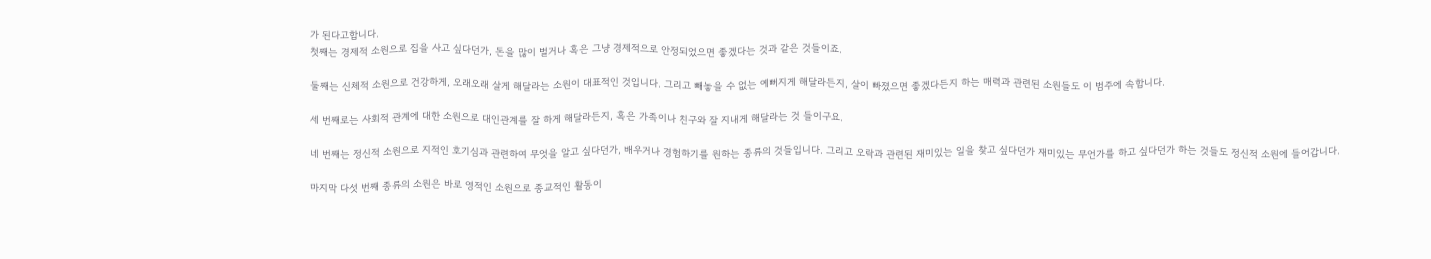가 된다고합니다.
첫째는 경제적 소원으로 집을 사고 싶다던가, 돈을 많이 벌거나 혹은 그냥 경제적으로 안정되었으면 좋겠다는 것과 같은 것들이죠.

둘째는 신체적 소원으로 건강하게, 오래오래 살게 해달라는 소원이 대표적인 것입니다. 그리고 빼놓을 수 없는 예뻐지게 해달라든지, 살이 빠졌으면 좋겠다든지 하는 매력과 관련된 소원들도 이 범주에 속합니다.

세 번째로는 사회적 관계에 대한 소원으로 대인관계를 잘 하게 해달라든지, 혹은 가족이나 친구와 잘 지내게 해달라는 것 들이구요.

네 번째는 정신적 소원으로 지적인 호기심과 관련하여 무엇을 알고 싶다던가, 배우거나 경험하기를 원하는 종류의 것들입니다. 그리고 오락과 관련된 재미있는 일을 찾고 싶다던가 재미있는 무언가를 하고 싶다던가 하는 것들도 정신적 소원에 들어갑니다.

마지막 다섯 번째 종류의 소원은 바로 영적인 소원으로 종교적인 활동이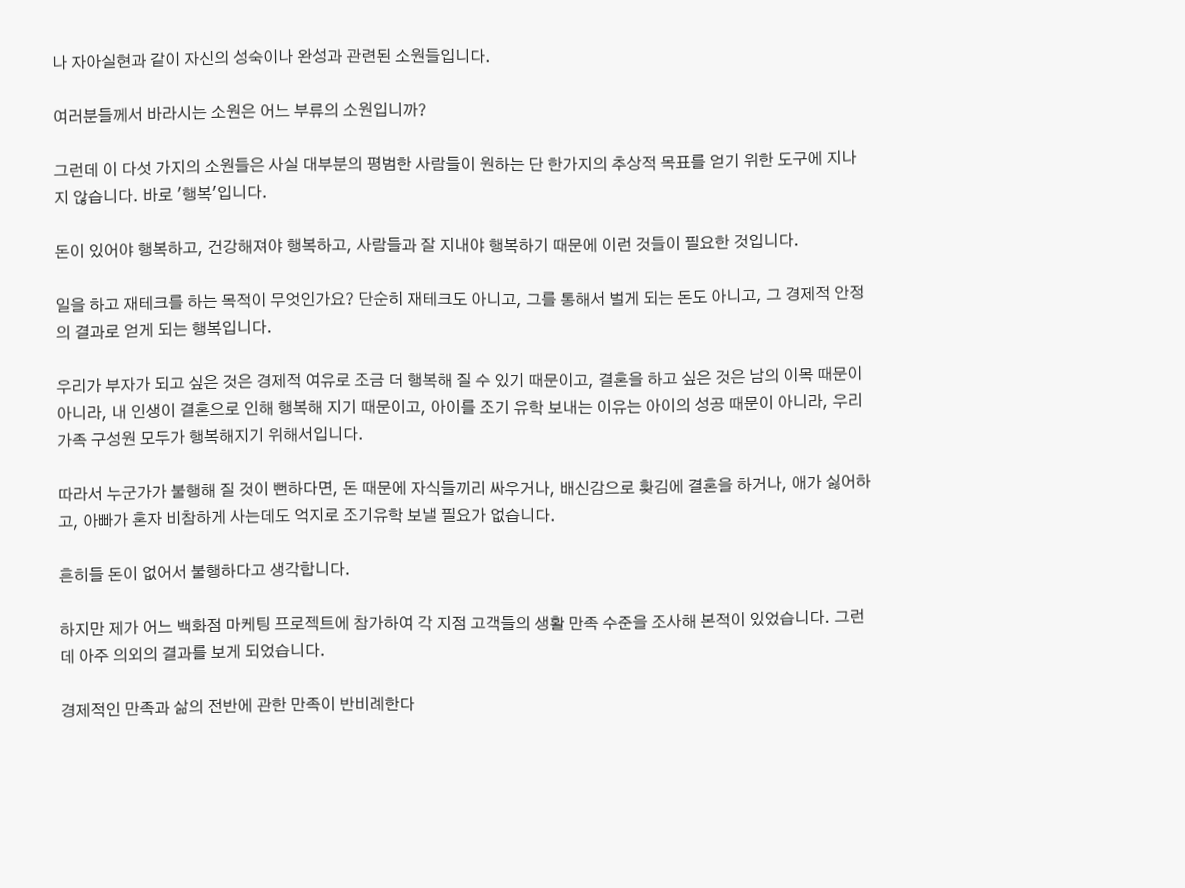나 자아실현과 같이 자신의 성숙이나 완성과 관련된 소원들입니다.

여러분들께서 바라시는 소원은 어느 부류의 소원입니까?

그런데 이 다섯 가지의 소원들은 사실 대부분의 평범한 사람들이 원하는 단 한가지의 추상적 목표를 얻기 위한 도구에 지나지 않습니다. 바로 '행복'입니다.

돈이 있어야 행복하고, 건강해져야 행복하고, 사람들과 잘 지내야 행복하기 때문에 이런 것들이 필요한 것입니다.

일을 하고 재테크를 하는 목적이 무엇인가요? 단순히 재테크도 아니고, 그를 통해서 벌게 되는 돈도 아니고, 그 경제적 안정의 결과로 얻게 되는 행복입니다.

우리가 부자가 되고 싶은 것은 경제적 여유로 조금 더 행복해 질 수 있기 때문이고, 결혼을 하고 싶은 것은 남의 이목 때문이 아니라, 내 인생이 결혼으로 인해 행복해 지기 때문이고, 아이를 조기 유학 보내는 이유는 아이의 성공 때문이 아니라, 우리 가족 구성원 모두가 행복해지기 위해서입니다.

따라서 누군가가 불행해 질 것이 뻔하다면, 돈 때문에 자식들끼리 싸우거나, 배신감으로 홧김에 결혼을 하거나, 애가 싫어하고, 아빠가 혼자 비참하게 사는데도 억지로 조기유학 보낼 필요가 없습니다.

흔히들 돈이 없어서 불행하다고 생각합니다.

하지만 제가 어느 백화점 마케팅 프로젝트에 참가하여 각 지점 고객들의 생활 만족 수준을 조사해 본적이 있었습니다. 그런데 아주 의외의 결과를 보게 되었습니다.

경제적인 만족과 삶의 전반에 관한 만족이 반비례한다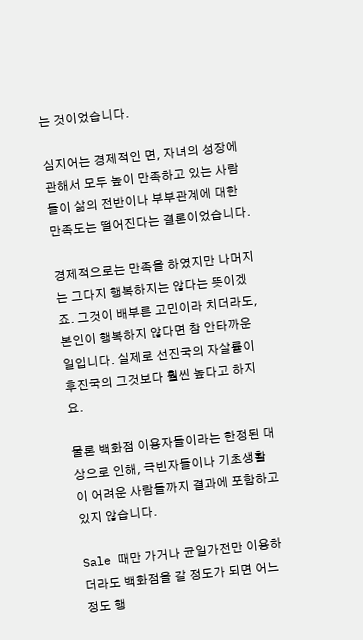는 것이었습니다.

심지어는 경제적인 면, 자녀의 성장에 관해서 모두 높이 만족하고 있는 사람들이 삶의 전반이나 부부관계에 대한 만족도는 떨어진다는 결론이었습니다.

경제적으로는 만족을 하였지만 나머지는 그다지 행복하지는 않다는 뜻이겠죠. 그것이 배부른 고민이라 치더라도, 본인이 행복하지 않다면 참 안타까운 일입니다. 실제로 선진국의 자살률이 후진국의 그것보다 훨씬 높다고 하지요.

물론 백화점 이용자들이라는 한정된 대상으로 인해, 극빈자들이나 기초생활이 어려운 사람들까지 결과에 포함하고 있지 않습니다.

Sale 때만 가거나 균일가전만 이용하더라도 백화점을 갈 정도가 되면 어느 정도 행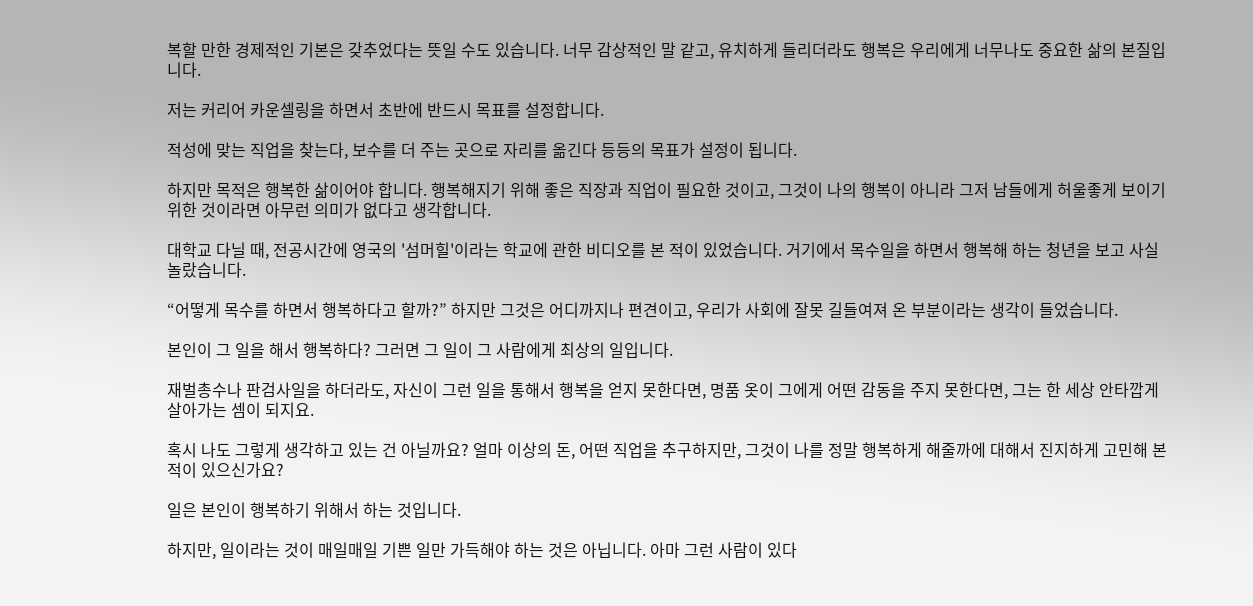복할 만한 경제적인 기본은 갖추었다는 뜻일 수도 있습니다. 너무 감상적인 말 같고, 유치하게 들리더라도 행복은 우리에게 너무나도 중요한 삶의 본질입니다.

저는 커리어 카운셀링을 하면서 초반에 반드시 목표를 설정합니다.

적성에 맞는 직업을 찾는다, 보수를 더 주는 곳으로 자리를 옮긴다 등등의 목표가 설정이 됩니다.

하지만 목적은 행복한 삶이어야 합니다. 행복해지기 위해 좋은 직장과 직업이 필요한 것이고, 그것이 나의 행복이 아니라 그저 남들에게 허울좋게 보이기 위한 것이라면 아무런 의미가 없다고 생각합니다.

대학교 다닐 때, 전공시간에 영국의 '섬머힐'이라는 학교에 관한 비디오를 본 적이 있었습니다. 거기에서 목수일을 하면서 행복해 하는 청년을 보고 사실 놀랐습니다.

“어떻게 목수를 하면서 행복하다고 할까?” 하지만 그것은 어디까지나 편견이고, 우리가 사회에 잘못 길들여져 온 부분이라는 생각이 들었습니다.

본인이 그 일을 해서 행복하다? 그러면 그 일이 그 사람에게 최상의 일입니다.

재벌총수나 판검사일을 하더라도, 자신이 그런 일을 통해서 행복을 얻지 못한다면, 명품 옷이 그에게 어떤 감동을 주지 못한다면, 그는 한 세상 안타깝게 살아가는 셈이 되지요.

혹시 나도 그렇게 생각하고 있는 건 아닐까요? 얼마 이상의 돈, 어떤 직업을 추구하지만, 그것이 나를 정말 행복하게 해줄까에 대해서 진지하게 고민해 본 적이 있으신가요?

일은 본인이 행복하기 위해서 하는 것입니다.

하지만, 일이라는 것이 매일매일 기쁜 일만 가득해야 하는 것은 아닙니다. 아마 그런 사람이 있다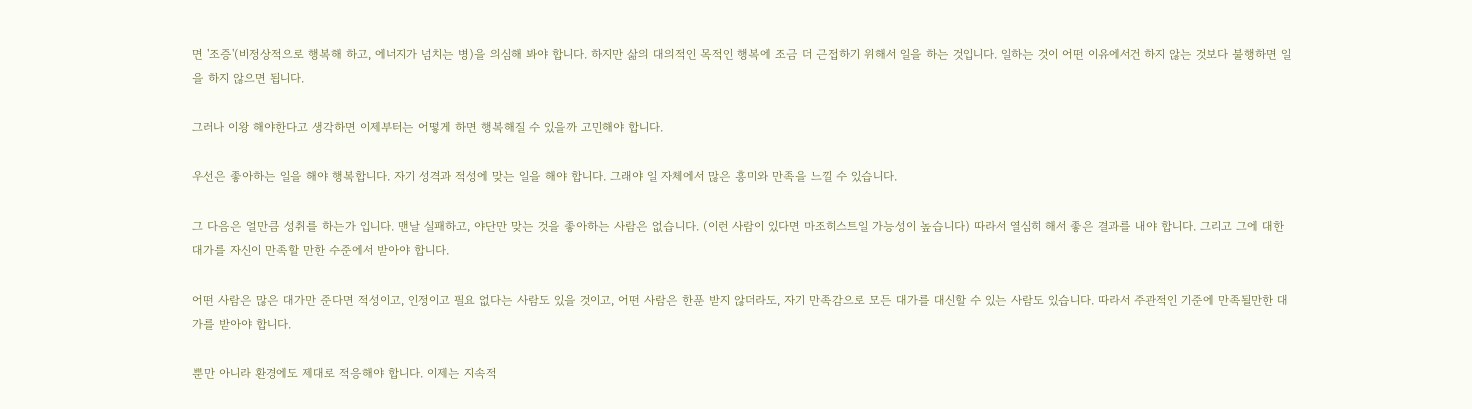면 '조증'(비정상적으로 행복해 하고, 에너지가 넘치는 병)을 의심해 봐야 합니다. 하지만 삶의 대의적인 목적인 행복에 조금 더 근접하기 위해서 일을 하는 것입니다. 일하는 것이 어떤 이유에서건 하지 않는 것보다 불행하면 일을 하지 않으면 됩니다.

그러나 이왕 해야한다고 생각하면 이제부터는 어떻게 하면 행복해질 수 있을까 고민해야 합니다.

우선은 좋아하는 일을 해야 행복합니다. 자기 성격과 적성에 맞는 일을 해야 합니다. 그래야 일 자체에서 많은 흥미와 만족을 느낄 수 있습니다.

그 다음은 얼만큼 성취를 하는가 입니다. 맨날 실패하고, 야단만 맞는 것을 좋아하는 사람은 없습니다. (이런 사람이 있다면 마조히스트일 가능성이 높습니다) 따라서 열심히 해서 좋은 결과를 내야 합니다. 그리고 그에 대한 대가를 자신이 만족할 만한 수준에서 받아야 합니다.

어떤 사람은 많은 대가만 준다면 적성이고, 인정이고 필요 없다는 사람도 있을 것이고, 어떤 사람은 한푼 받지 않더라도, 자기 만족감으로 모든 대가를 대신할 수 있는 사람도 있습니다. 따라서 주관적인 기준에 만족될만한 대가를 받아야 합니다.

뿐만 아니라 환경에도 제대로 적응해야 합니다. 이제는 지속적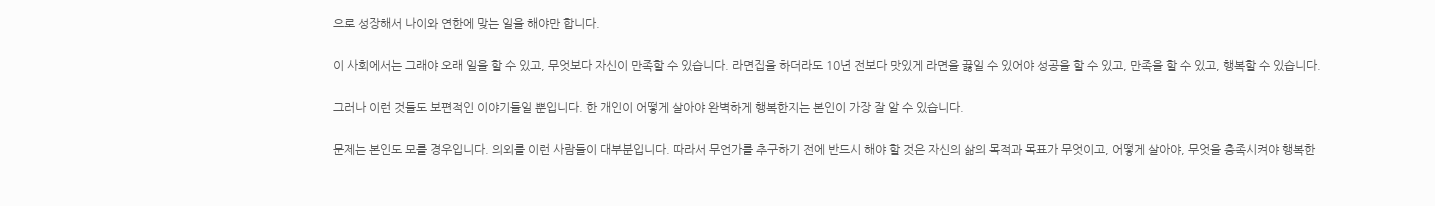으로 성장해서 나이와 연한에 맞는 일을 해야만 합니다.

이 사회에서는 그래야 오래 일을 할 수 있고, 무엇보다 자신이 만족할 수 있습니다. 라면집을 하더라도 10년 전보다 맛있게 라면을 끓일 수 있어야 성공을 할 수 있고, 만족을 할 수 있고, 행복할 수 있습니다.

그러나 이런 것들도 보편적인 이야기들일 뿐입니다. 한 개인이 어떻게 살아야 완벽하게 행복한지는 본인이 가장 잘 알 수 있습니다.

문제는 본인도 모를 경우입니다. 의외를 이런 사람들이 대부분입니다. 따라서 무언가를 추구하기 전에 반드시 해야 할 것은 자신의 삶의 목적과 목표가 무엇이고, 어떻게 살아야, 무엇을 충족시켜야 행복한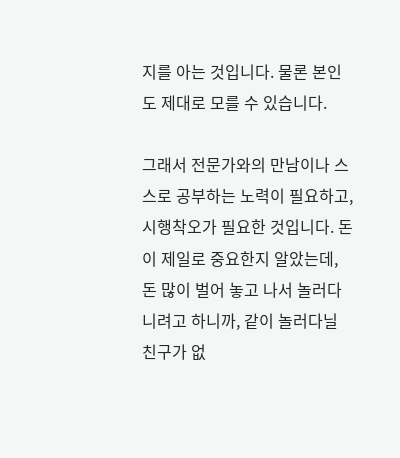지를 아는 것입니다. 물론 본인도 제대로 모를 수 있습니다.

그래서 전문가와의 만남이나 스스로 공부하는 노력이 필요하고, 시행착오가 필요한 것입니다. 돈이 제일로 중요한지 알았는데, 돈 많이 벌어 놓고 나서 놀러다니려고 하니까, 같이 놀러다닐 친구가 없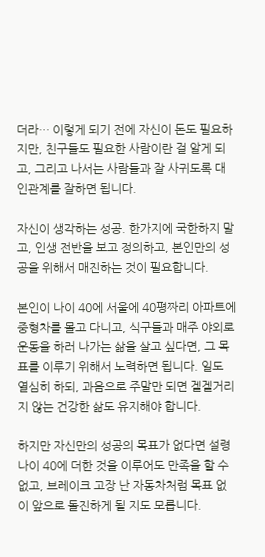더라… 이렇게 되기 전에 자신이 돈도 필요하지만, 친구들도 필요한 사람이란 걸 알게 되고, 그리고 나서는 사람들과 잘 사귀도록 대인관계를 잘하면 됩니다.

자신이 생각하는 성공. 한가지에 국한하지 말고, 인생 전반을 보고 정의하고, 본인만의 성공을 위해서 매진하는 것이 필요합니다.

본인이 나이 40에 서울에 40평짜리 아파트에 중형차를 몰고 다니고, 식구들과 매주 야외로 운동을 하러 나가는 삶을 살고 싶다면, 그 목표를 이루기 위해서 노력하면 됩니다. 일도 열심히 하되, 과음으로 주말만 되면 겔겔거리지 않는 건강한 삶도 유지해야 합니다.

하지만 자신만의 성공의 목표가 없다면 설령 나이 40에 더한 것을 이루어도 만족을 할 수 없고, 브레이크 고장 난 자동차처럼 목표 없이 앞으로 돌진하게 될 지도 모릅니다.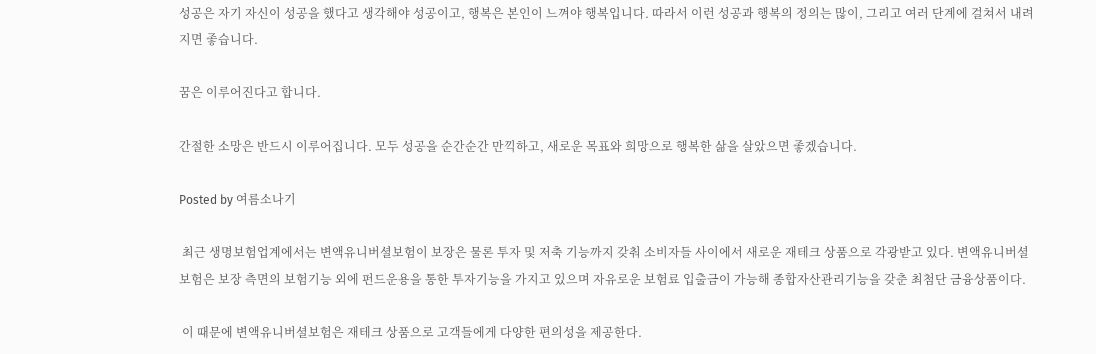성공은 자기 자신이 성공을 했다고 생각해야 성공이고, 행복은 본인이 느껴야 행복입니다. 따라서 이런 성공과 행복의 정의는 많이, 그리고 여러 단계에 걸쳐서 내려지면 좋습니다.

꿈은 이루어진다고 합니다.

간절한 소망은 반드시 이루어집니다. 모두 성공을 순간순간 만끽하고, 새로운 목표와 희망으로 행복한 삶을 살았으면 좋겠습니다.

Posted by 여름소나기

 최근 생명보험업계에서는 변액유니버셜보험이 보장은 물론 투자 및 저축 기능까지 갖춰 소비자들 사이에서 새로운 재테크 상품으로 각광받고 있다. 변액유니버셜보험은 보장 측면의 보험기능 외에 펀드운용을 통한 투자기능을 가지고 있으며 자유로운 보험료 입출금이 가능해 종합자산관리기능을 갖춘 최첨단 금융상품이다.

 이 때문에 변액유니버셜보험은 재테크 상품으로 고객들에게 다양한 편의성을 제공한다.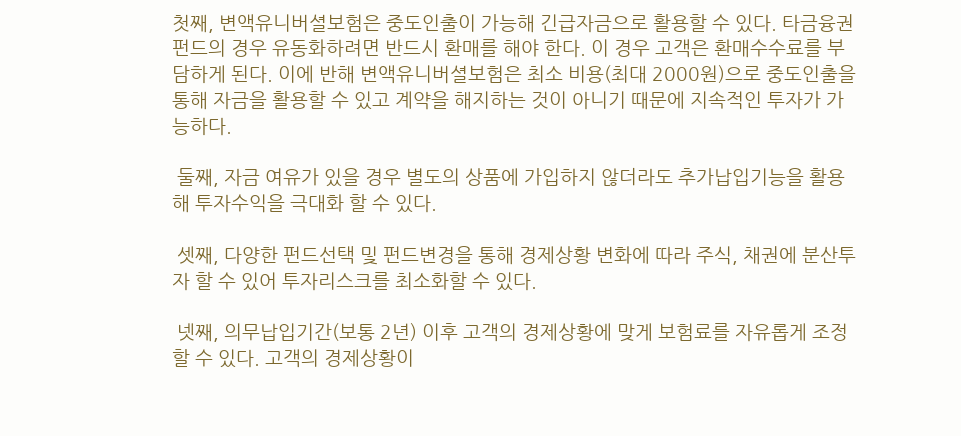첫째, 변액유니버셜보험은 중도인출이 가능해 긴급자금으로 활용할 수 있다. 타금융권 펀드의 경우 유동화하려면 반드시 환매를 해야 한다. 이 경우 고객은 환매수수료를 부담하게 된다. 이에 반해 변액유니버셜보험은 최소 비용(최대 2000원)으로 중도인출을 통해 자금을 활용할 수 있고 계약을 해지하는 것이 아니기 때문에 지속적인 투자가 가능하다.

 둘째, 자금 여유가 있을 경우 별도의 상품에 가입하지 않더라도 추가납입기능을 활용해 투자수익을 극대화 할 수 있다.

 셋째, 다양한 펀드선택 및 펀드변경을 통해 경제상황 변화에 따라 주식, 채권에 분산투자 할 수 있어 투자리스크를 최소화할 수 있다.

 넷째, 의무납입기간(보통 2년) 이후 고객의 경제상황에 맞게 보험료를 자유롭게 조정할 수 있다. 고객의 경제상황이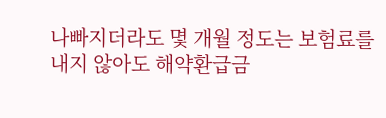나빠지더라도 몇 개월 정도는 보험료를 내지 않아도 해약환급금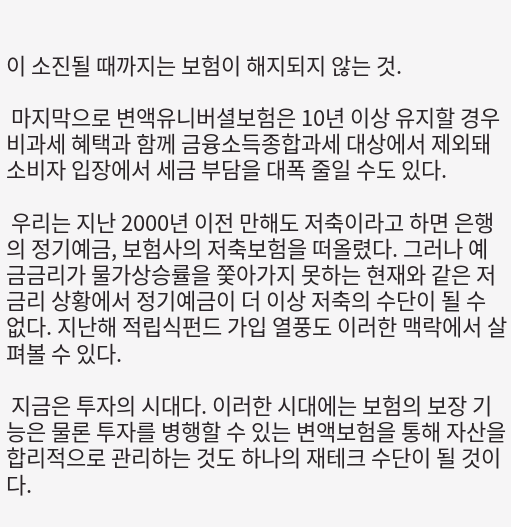이 소진될 때까지는 보험이 해지되지 않는 것.

 마지막으로 변액유니버셜보험은 10년 이상 유지할 경우 비과세 혜택과 함께 금융소득종합과세 대상에서 제외돼 소비자 입장에서 세금 부담을 대폭 줄일 수도 있다.

 우리는 지난 2000년 이전 만해도 저축이라고 하면 은행의 정기예금, 보험사의 저축보험을 떠올렸다. 그러나 예금금리가 물가상승률을 쫓아가지 못하는 현재와 같은 저금리 상황에서 정기예금이 더 이상 저축의 수단이 될 수 없다. 지난해 적립식펀드 가입 열풍도 이러한 맥락에서 살펴볼 수 있다.

 지금은 투자의 시대다. 이러한 시대에는 보험의 보장 기능은 물론 투자를 병행할 수 있는 변액보험을 통해 자산을 합리적으로 관리하는 것도 하나의 재테크 수단이 될 것이다.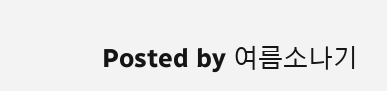Posted by 여름소나기